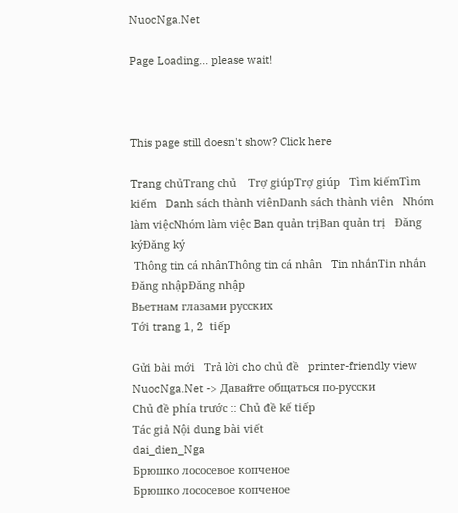NuocNga.Net

Page Loading... please wait!



This page still doesn't show? Click here

Trang chủTrang chủ    Trợ giúpTrợ giúp   Tìm kiếmTìm kiếm   Danh sách thành viênDanh sách thành viên   Nhóm làm việcNhóm làm việc Ban quản trịBan quản trị   Đăng kýĐăng ký
 Thông tin cá nhânThông tin cá nhân   Tin nhắnTin nhắn   Đăng nhậpĐăng nhập
Вьетнам глазами русских
Tới trang 1, 2  tiếp

Gửi bài mới   Trả lời cho chủ đề   printer-friendly view    NuocNga.Net -> Давайте общаться по-русски
Chủ đề phía trước :: Chủ đề kế tiếp
Tác giả Nội dung bài viết
dai_dien_Nga
Брюшко лососевое копченое
Брюшко лососевое копченое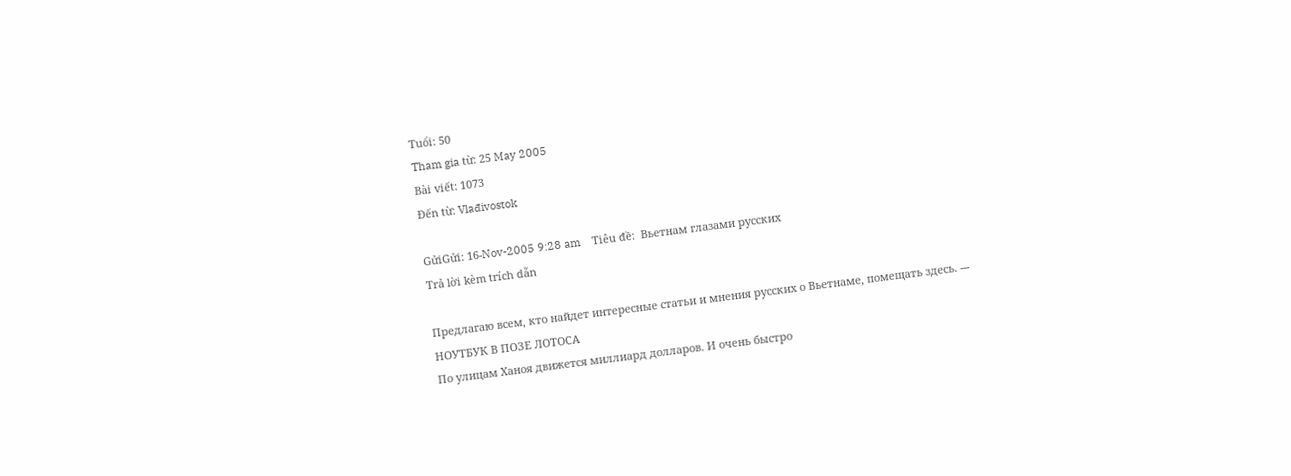Tuổi: 50
Tham gia từ: 25 May 2005
Bài viết: 1073
Đến từ: Vlađivostok

GửiGửi: 16-Nov-2005 9:28 am    Tiêu đề:  Вьетнам глазами русских
Trả lời kèm trích dẫn

Предлагаю всем, кто найдет интересные статьи и мнения русских о Вьетнаме, помещать здесь. ---
НОУТБУК В ПОЗЕ ЛОТОСА
По улицам Ханоя движется миллиард долларов. И очень быстро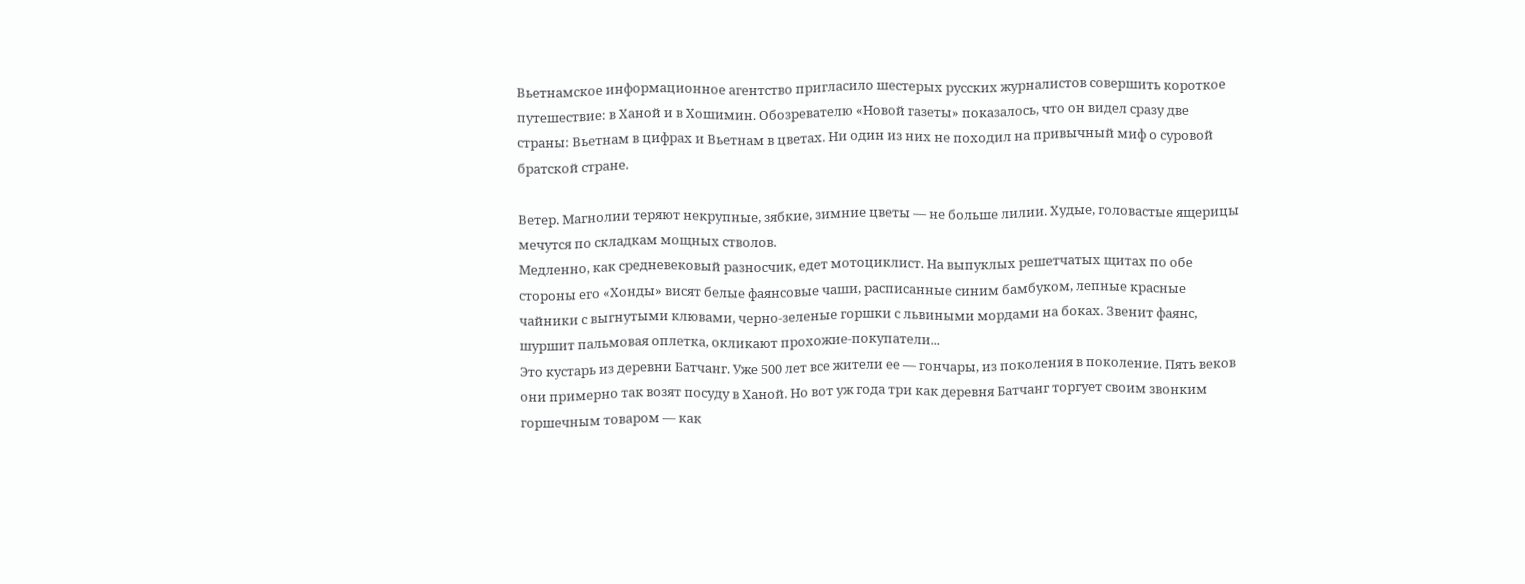Вьетнамское информационное агентство пригласило шестерых русских журналистов совершить короткое путешествие: в Ханой и в Хошимин. Обозревателю «Новой газеты» показалось, что он видел сразу две страны: Вьетнам в цифрах и Вьетнам в цветах. Ни один из них не походил на привычный миф о суровой братской стране.

Ветер. Магнолии теряют некрупные, зябкие, зимние цветы — не больше лилии. Худые, головастые ящерицы мечутся по складкам мощных стволов.
Медленно, как средневековый разносчик, едет мотоциклист. На выпуклых решетчатых щитах по обе стороны его «Хонды» висят белые фаянсовые чаши, расписанные синим бамбуком, лепные красные чайники с выгнутыми клювами, черно-зеленые горшки с львиными мордами на боках. Звенит фаянс, шуршит пальмовая оплетка, окликают прохожие-покупатели...
Это кустарь из деревни Батчанг. Уже 500 лет все жители ее — гончары, из поколения в поколение. Пять веков они примерно так возят посуду в Ханой. Но вот уж года три как деревня Батчанг торгует своим звонким горшечным товаром — как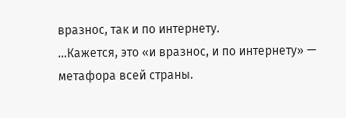вразнос, так и по интернету.
...Кажется, это «и вразнос, и по интернету» — метафора всей страны.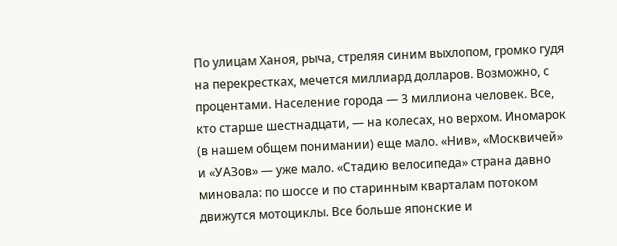По улицам Ханоя, рыча, стреляя синим выхлопом, громко гудя на перекрестках, мечется миллиард долларов. Возможно, с процентами. Население города — 3 миллиона человек. Все, кто старше шестнадцати, — на колесах, но верхом. Иномарок (в нашем общем понимании) еще мало. «Нив», «Москвичей» и «УАЗов» — уже мало. «Стадию велосипеда» страна давно миновала: по шоссе и по старинным кварталам потоком движутся мотоциклы. Все больше японские и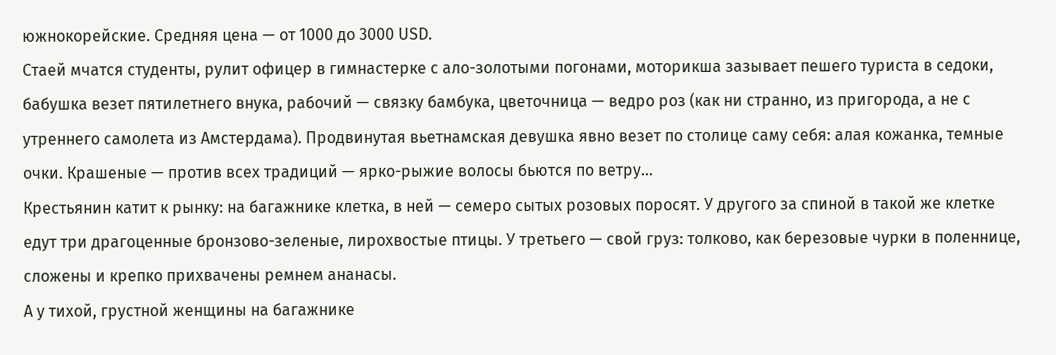южнокорейские. Средняя цена — от 1000 до 3000 USD.
Стаей мчатся студенты, рулит офицер в гимнастерке с ало-золотыми погонами, моторикша зазывает пешего туриста в седоки, бабушка везет пятилетнего внука, рабочий — связку бамбука, цветочница — ведро роз (как ни странно, из пригорода, а не с утреннего самолета из Амстердама). Продвинутая вьетнамская девушка явно везет по столице саму себя: алая кожанка, темные очки. Крашеные — против всех традиций — ярко-рыжие волосы бьются по ветру...
Крестьянин катит к рынку: на багажнике клетка, в ней — семеро сытых розовых поросят. У другого за спиной в такой же клетке едут три драгоценные бронзово-зеленые, лирохвостые птицы. У третьего — свой груз: толково, как березовые чурки в поленнице, сложены и крепко прихвачены ремнем ананасы.
А у тихой, грустной женщины на багажнике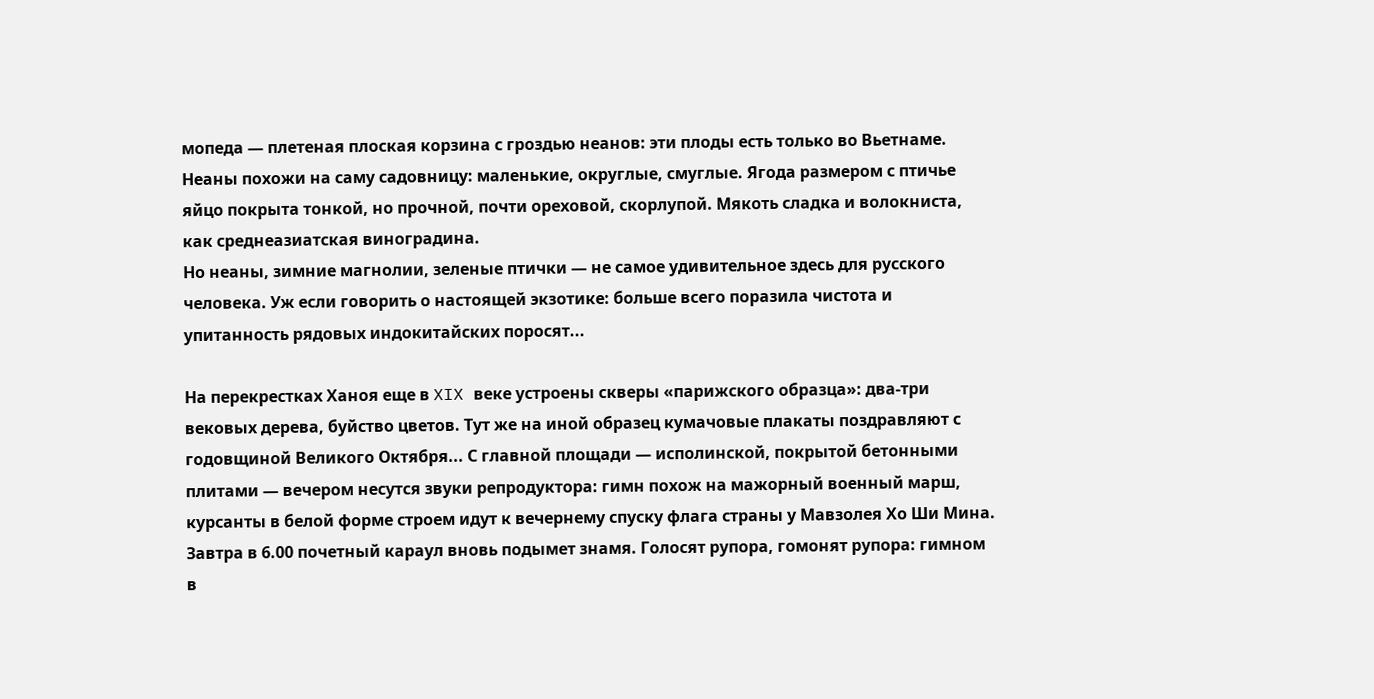мопеда — плетеная плоская корзина с гроздью неанов: эти плоды есть только во Вьетнаме. Неаны похожи на саму садовницу: маленькие, округлые, смуглые. Ягода размером с птичье яйцо покрыта тонкой, но прочной, почти ореховой, скорлупой. Мякоть сладка и волокниста, как среднеазиатская виноградина.
Но неаны, зимние магнолии, зеленые птички — не самое удивительное здесь для русского человека. Уж если говорить о настоящей экзотике: больше всего поразила чистота и упитанность рядовых индокитайских поросят...

На перекрестках Ханоя еще в XIX веке устроены скверы «парижского образца»: два-три вековых дерева, буйство цветов. Тут же на иной образец кумачовые плакаты поздравляют с годовщиной Великого Октября... С главной площади — исполинской, покрытой бетонными плитами — вечером несутся звуки репродуктора: гимн похож на мажорный военный марш, курсанты в белой форме строем идут к вечернему спуску флага страны у Мавзолея Хо Ши Мина.
Завтра в 6.00 почетный караул вновь подымет знамя. Голосят рупора, гомонят рупора: гимном в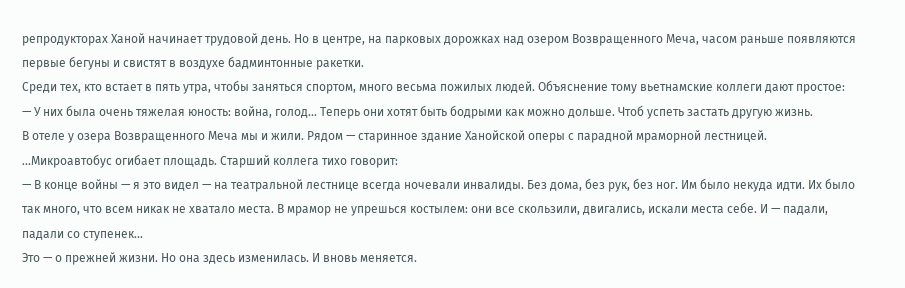репродукторах Ханой начинает трудовой день. Но в центре, на парковых дорожках над озером Возвращенного Меча, часом раньше появляются первые бегуны и свистят в воздухе бадминтонные ракетки.
Среди тех, кто встает в пять утра, чтобы заняться спортом, много весьма пожилых людей. Объяснение тому вьетнамские коллеги дают простое:
— У них была очень тяжелая юность: война, голод... Теперь они хотят быть бодрыми как можно дольше. Чтоб успеть застать другую жизнь.
В отеле у озера Возвращенного Меча мы и жили. Рядом — старинное здание Ханойской оперы с парадной мраморной лестницей.
...Микроавтобус огибает площадь. Старший коллега тихо говорит:
— В конце войны — я это видел — на театральной лестнице всегда ночевали инвалиды. Без дома, без рук, без ног. Им было некуда идти. Их было так много, что всем никак не хватало места. В мрамор не упрешься костылем: они все скользили, двигались, искали места себе. И — падали, падали со ступенек...
Это — о прежней жизни. Но она здесь изменилась. И вновь меняется.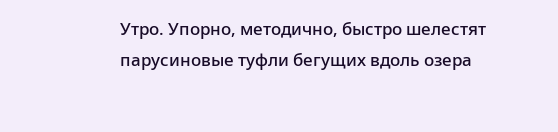Утро. Упорно, методично, быстро шелестят парусиновые туфли бегущих вдоль озера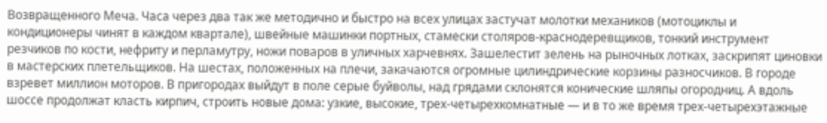Возвращенного Меча. Часа через два так же методично и быстро на всех улицах застучат молотки механиков (мотоциклы и кондиционеры чинят в каждом квартале), швейные машинки портных, стамески столяров-краснодеревщиков, тонкий инструмент резчиков по кости, нефриту и перламутру, ножи поваров в уличных харчевнях. Зашелестит зелень на рыночных лотках, заскрипят циновки в мастерских плетельщиков. На шестах, положенных на плечи, закачаются огромные цилиндрические корзины разносчиков. В городе взревет миллион моторов. В пригородах выйдут в поле серые буйволы, над грядами склонятся конические шляпы огородниц. А вдоль шоссе продолжат класть кирпич, строить новые дома: узкие, высокие, трех-четырехкомнатные — и в то же время трех-четырехэтажные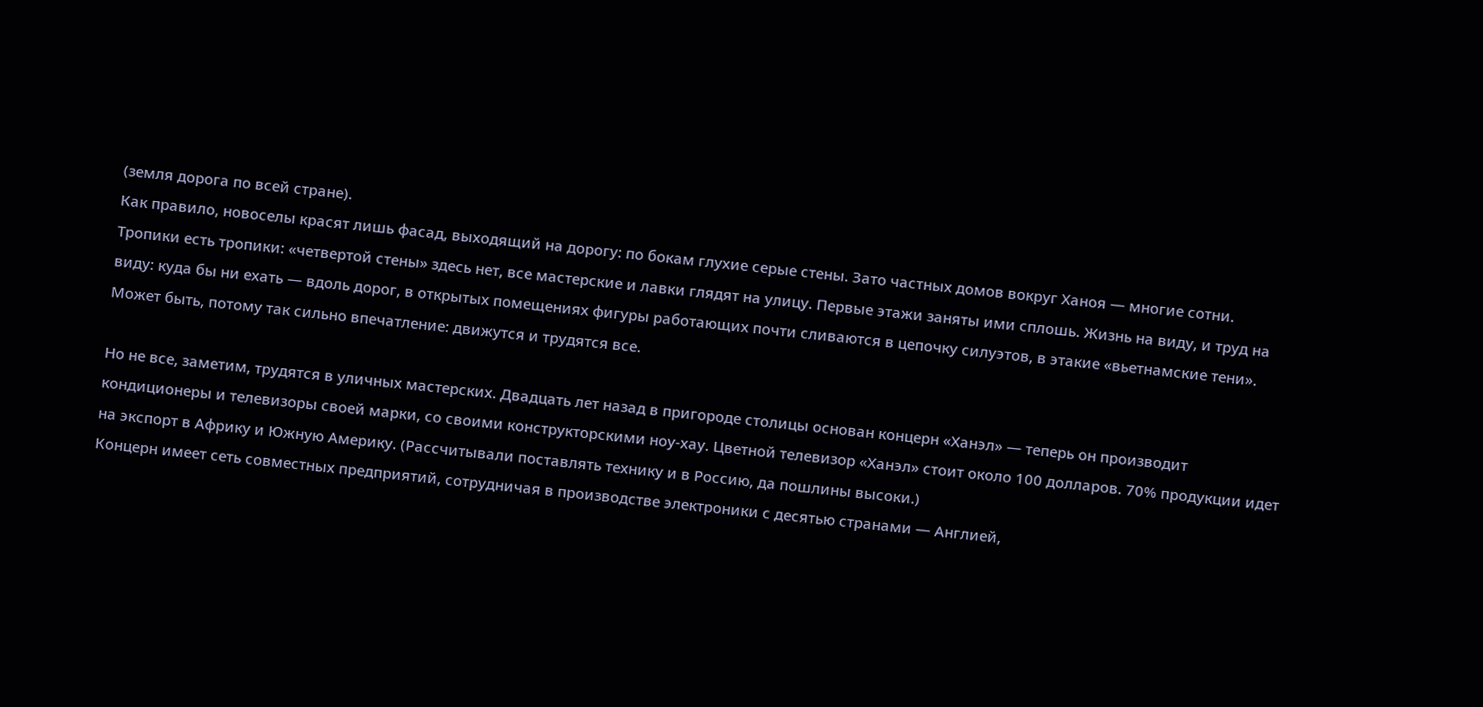(земля дорога по всей стране).
Как правило, новоселы красят лишь фасад, выходящий на дорогу: по бокам глухие серые стены. Зато частных домов вокруг Ханоя — многие сотни.
Тропики есть тропики: «четвертой стены» здесь нет, все мастерские и лавки глядят на улицу. Первые этажи заняты ими сплошь. Жизнь на виду, и труд на виду: куда бы ни ехать — вдоль дорог, в открытых помещениях фигуры работающих почти сливаются в цепочку силуэтов, в этакие «вьетнамские тени».
Может быть, потому так сильно впечатление: движутся и трудятся все.

Но не все, заметим, трудятся в уличных мастерских. Двадцать лет назад в пригороде столицы основан концерн «Ханэл» — теперь он производит кондиционеры и телевизоры своей марки, со своими конструкторскими ноу-хау. Цветной телевизор «Ханэл» стоит около 100 долларов. 70% продукции идет на экспорт в Африку и Южную Америку. (Рассчитывали поставлять технику и в Россию, да пошлины высоки.)
Концерн имеет сеть совместных предприятий, сотрудничая в производстве электроники с десятью странами — Англией,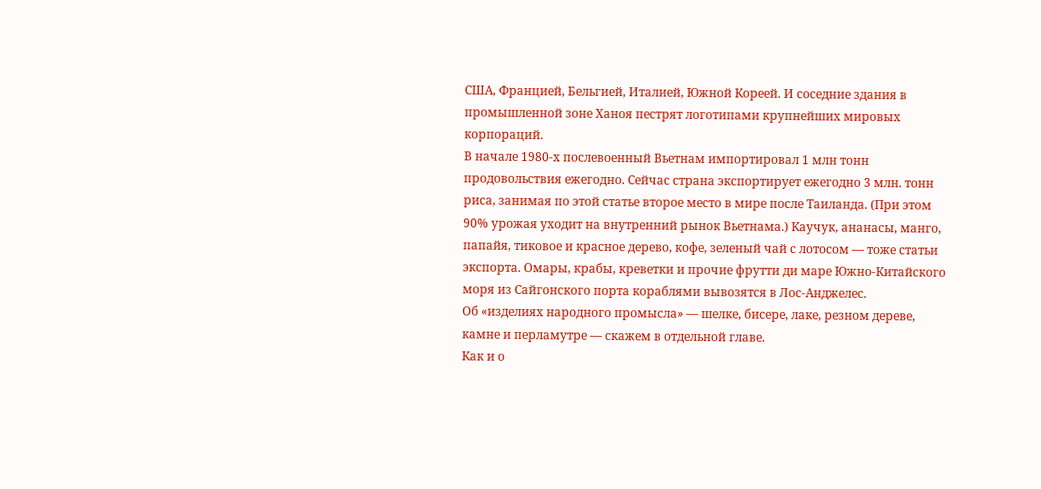США, Францией, Бельгией, Италией, Южной Кореей. И соседние здания в промышленной зоне Ханоя пестрят логотипами крупнейших мировых корпораций.
В начале 1980-х послевоенный Вьетнам импортировал 1 млн тонн продовольствия ежегодно. Сейчас страна экспортирует ежегодно 3 млн. тонн риса, занимая по этой статье второе место в мире после Таиланда. (При этом 90% урожая уходит на внутренний рынок Вьетнама.) Каучук, ананасы, манго, папайя, тиковое и красное дерево, кофе, зеленый чай с лотосом — тоже статьи экспорта. Омары, крабы, креветки и прочие фрутти ди маре Южно-Китайского моря из Сайгонского порта кораблями вывозятся в Лос-Анджелес.
Об «изделиях народного промысла» — шелке, бисере, лаке, резном дереве, камне и перламутре — скажем в отдельной главе.
Как и о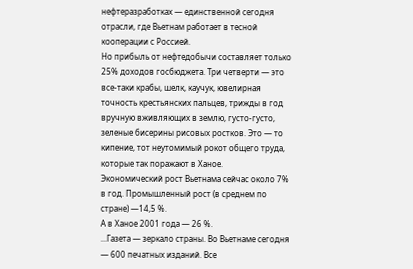нефтеразработках — единственной сегодня отрасли, где Вьетнам работает в тесной кооперации с Россией.
Но прибыль от нефтедобычи составляет только 25% доходов госбюджета. Три четверти — это все-таки крабы, шелк, каучук, ювелирная точность крестьянских пальцев, трижды в год вручную вживляющих в землю, густо-густо, зеленые бисерины рисовых ростков. Это — то кипение, тот неутомимый рокот общего труда, которые так поражают в Ханое.
Экономический рост Вьетнама сейчас около 7% в год. Промышленный рост (в среднем по стране) —14,5 %.
А в Ханое 2001 года — 26 %.
...Газета — зеркало страны. Во Вьетнаме сегодня — 600 печатных изданий. Все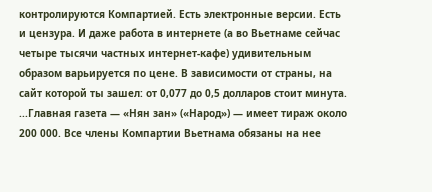контролируются Компартией. Есть электронные версии. Есть и цензура. И даже работа в интернете (а во Вьетнаме сейчас четыре тысячи частных интернет-кафе) удивительным образом варьируется по цене. В зависимости от страны, на сайт которой ты зашел: от 0,077 до 0,5 долларов стоит минута.
...Главная газета — «Нян зан» («Народ») — имеет тираж около 200 000. Все члены Компартии Вьетнама обязаны на нее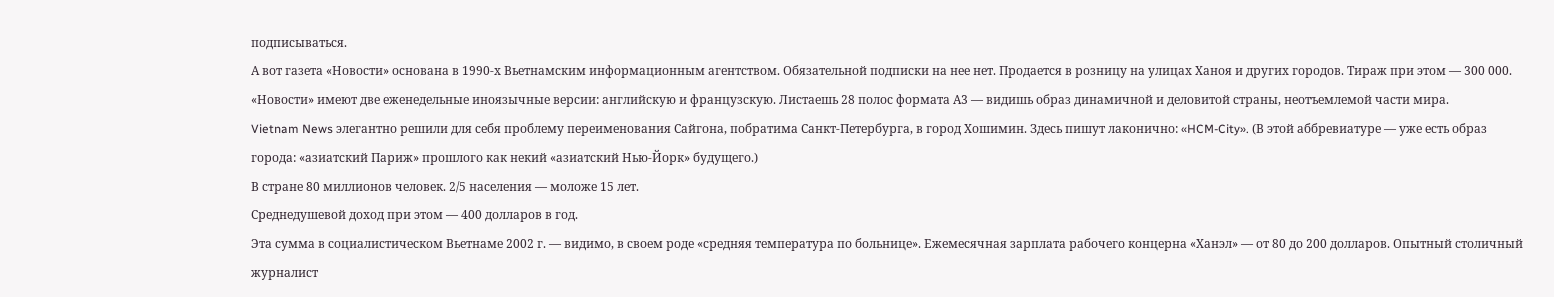подписываться.
А вот газета «Новости» основана в 1990-х Вьетнамским информационным агентством. Обязательной подписки на нее нет. Продается в розницу на улицах Ханоя и других городов. Тираж при этом — 300 000.
«Новости» имеют две еженедельные иноязычные версии: английскую и французскую. Листаешь 28 полос формата А3 — видишь образ динамичной и деловитой страны, неотъемлемой части мира.
Vietnam News элегантно решили для себя проблему переименования Сайгона, побратима Санкт-Петербурга, в город Хошимин. Здесь пишут лаконично: «HCM-City». (В этой аббревиатуре — уже есть образ города: «азиатский Париж» прошлого как некий «азиатский Нью-Йорк» будущего.)
В стране 80 миллионов человек. 2/5 населения — моложе 15 лет.
Среднедушевой доход при этом — 400 долларов в год.
Эта сумма в социалистическом Вьетнаме 2002 г. — видимо, в своем роде «средняя температура по больнице». Ежемесячная зарплата рабочего концерна «Ханэл» — от 80 до 200 долларов. Опытный столичный журналист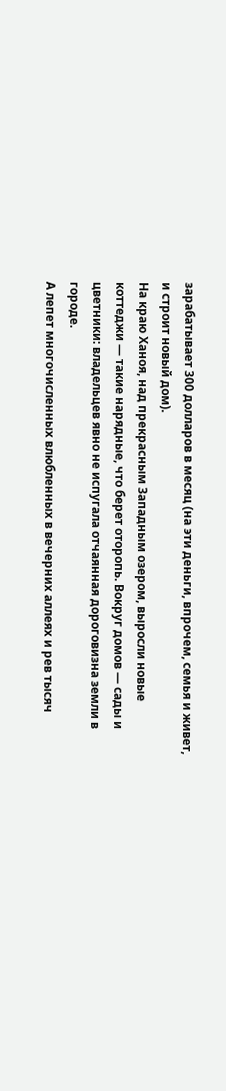зарабатывает 300 долларов в месяц (на эти деньги, впрочем, семья и живет, и строит новый дом).
На краю Ханоя, над прекрасным Западным озером, выросли новые коттеджи — такие нарядные, что берет оторопь. Вокруг домов — сады и цветники: владельцев явно не испугала отчаянная дороговизна земли в городе.
А лепет многочисленных влюбленных в вечерних аллеях и рев тысяч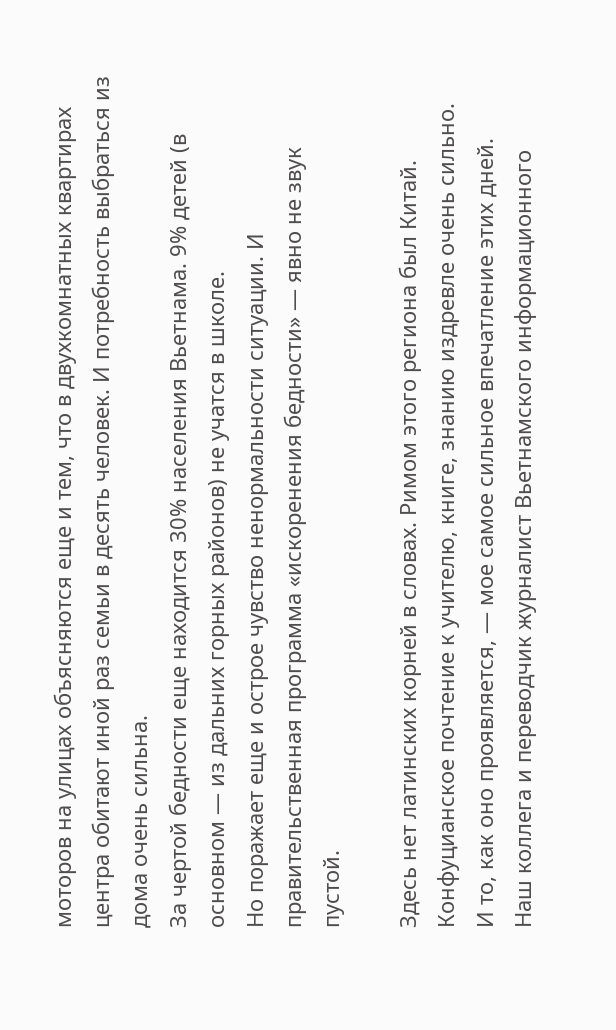моторов на улицах объясняются еще и тем, что в двухкомнатных квартирах центра обитают иной раз семьи в десять человек. И потребность выбраться из дома очень сильна.
За чертой бедности еще находится 30% населения Вьетнама. 9% детей (в основном — из дальних горных районов) не учатся в школе.
Но поражает еще и острое чувство ненормальности ситуации. И правительственная программа «искоренения бедности» — явно не звук пустой.

Здесь нет латинских корней в словах. Римом этого региона был Китай. Конфуцианское почтение к учителю, книге, знанию издревле очень сильно.
И то, как оно проявляется, — мое самое сильное впечатление этих дней.
Наш коллега и переводчик журналист Вьетнамского информационного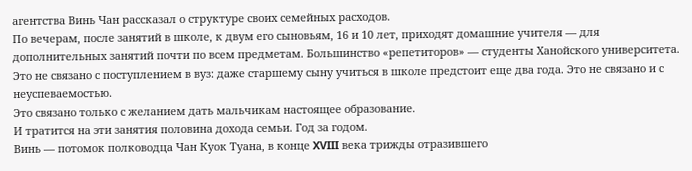агентства Винь Чан рассказал о структуре своих семейных расходов.
По вечерам, после занятий в школе, к двум его сыновьям, 16 и 10 лет, приходят домашние учителя — для дополнительных занятий почти по всем предметам. Большинство «репетиторов» — студенты Ханойского университета.
Это не связано с поступлением в вуз: даже старшему сыну учиться в школе предстоит еще два года. Это не связано и с неуспеваемостью.
Это связано только с желанием дать мальчикам настоящее образование.
И тратится на эти занятия половина дохода семьи. Год за годом.
Винь — потомок полководца Чан Куок Туана, в конце XVIII века трижды отразившего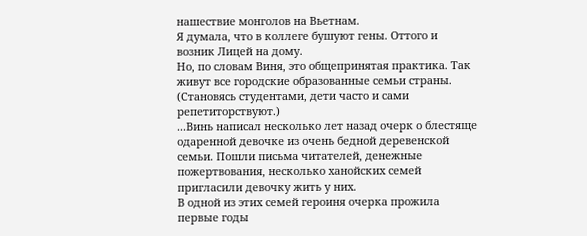нашествие монголов на Вьетнам.
Я думала, что в коллеге бушуют гены. Оттого и возник Лицей на дому.
Но, по словам Виня, это общепринятая практика. Так живут все городские образованные семьи страны. (Становясь студентами, дети часто и сами репетиторствуют.)
...Винь написал несколько лет назад очерк о блестяще одаренной девочке из очень бедной деревенской семьи. Пошли письма читателей, денежные пожертвования, несколько ханойских семей пригласили девочку жить у них.
В одной из этих семей героиня очерка прожила первые годы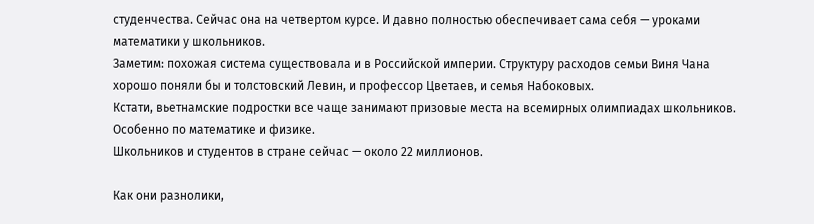студенчества. Сейчас она на четвертом курсе. И давно полностью обеспечивает сама себя — уроками математики у школьников.
Заметим: похожая система существовала и в Российской империи. Структуру расходов семьи Виня Чана хорошо поняли бы и толстовский Левин, и профессор Цветаев, и семья Набоковых.
Кстати, вьетнамские подростки все чаще занимают призовые места на всемирных олимпиадах школьников. Особенно по математике и физике.
Школьников и студентов в стране сейчас — около 22 миллионов.

Как они разнолики,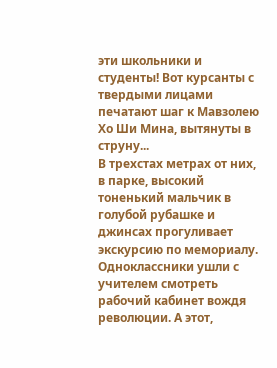эти школьники и студенты! Вот курсанты с твердыми лицами печатают шаг к Мавзолею Хо Ши Мина, вытянуты в струну...
В трехстах метрах от них, в парке, высокий тоненький мальчик в голубой рубашке и джинсах прогуливает экскурсию по мемориалу. Одноклассники ушли с учителем смотреть рабочий кабинет вождя революции. А этот,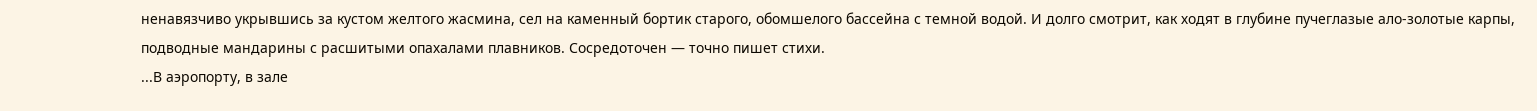ненавязчиво укрывшись за кустом желтого жасмина, сел на каменный бортик старого, обомшелого бассейна с темной водой. И долго смотрит, как ходят в глубине пучеглазые ало-золотые карпы, подводные мандарины с расшитыми опахалами плавников. Сосредоточен — точно пишет стихи.
...В аэропорту, в зале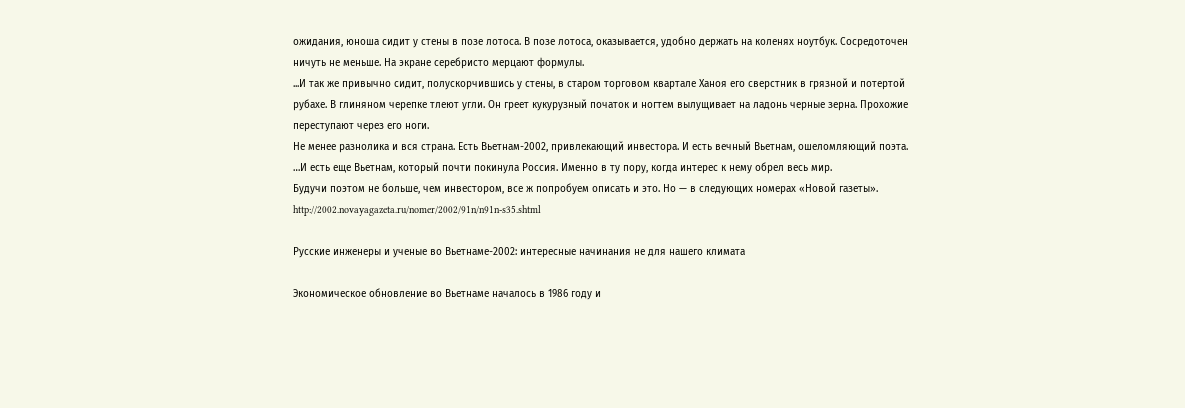ожидания, юноша сидит у стены в позе лотоса. В позе лотоса, оказывается, удобно держать на коленях ноутбук. Сосредоточен ничуть не меньше. На экране серебристо мерцают формулы.
...И так же привычно сидит, полускорчившись у стены, в старом торговом квартале Ханоя его сверстник в грязной и потертой рубахе. В глиняном черепке тлеют угли. Он греет кукурузный початок и ногтем вылущивает на ладонь черные зерна. Прохожие переступают через его ноги.
Не менее разнолика и вся страна. Есть Вьетнам-2002, привлекающий инвестора. И есть вечный Вьетнам, ошеломляющий поэта.
…И есть еще Вьетнам, который почти покинула Россия. Именно в ту пору, когда интерес к нему обрел весь мир.
Будучи поэтом не больше, чем инвестором, все ж попробуем описать и это. Но — в следующих номерах «Новой газеты».
http://2002.novayagazeta.ru/nomer/2002/91n/n91n-s35.shtml

Русские инженеры и ученые во Вьетнаме-2002: интересные начинания не для нашего климата

Экономическое обновление во Вьетнаме началось в 1986 году и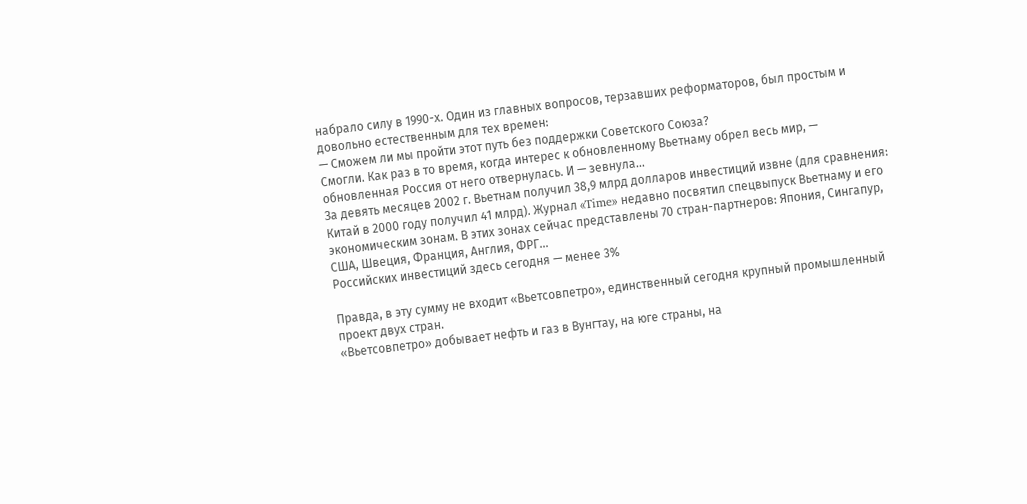набрало силу в 1990-х. Один из главных вопросов, терзавших реформаторов, был простым и довольно естественным для тех времен:
— Сможем ли мы пройти этот путь без поддержки Советского Союза?
Смогли. Как раз в то время, когда интерес к обновленному Вьетнаму обрел весь мир, — обновленная Россия от него отвернулась. И — зевнула...
За девять месяцев 2002 г. Вьетнам получил 38,9 млрд долларов инвестиций извне (для сравнения: Китай в 2000 году получил 41 млрд). Журнал «Time» недавно посвятил спецвыпуск Вьетнаму и его экономическим зонам. В этих зонах сейчас представлены 70 стран-партнеров: Япония, Сингапур, США, Швеция, Франция, Англия, ФРГ...
Российских инвестиций здесь сегодня — менее 3%

Правда, в эту сумму не входит «Вьетсовпетро», единственный сегодня крупный промышленный проект двух стран.
«Вьетсовпетро» добывает нефть и газ в Вунгтау, на юге страны, на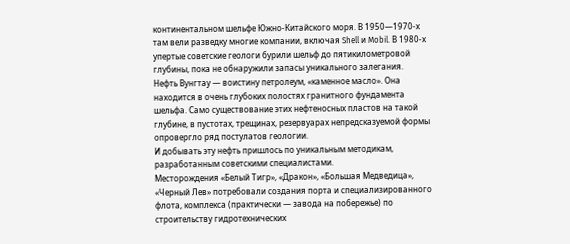континентальном шельфе Южно-Китайского моря. В 1950—1970-х там вели разведку многие компании, включая Shell и Mobil. В 1980-х упертые советские геологи бурили шельф до пятикилометровой глубины, пока не обнаружили запасы уникального залегания.
Нефть Вунгтау — воистину петролеум, «каменное масло». Она находится в очень глубоких полостях гранитного фундамента шельфа. Само существование этих нефтеносных пластов на такой глубине, в пустотах, трещинах, резервуарах непредсказуемой формы опровергло ряд постулатов геологии.
И добывать эту нефть пришлось по уникальным методикам, разработанным советскими специалистами.
Месторождения «Белый Тигр», «Дракон», «Большая Медведица», «Черный Лев» потребовали создания порта и специализированного флота, комплекса (практически — завода на побережье) по строительству гидротехнических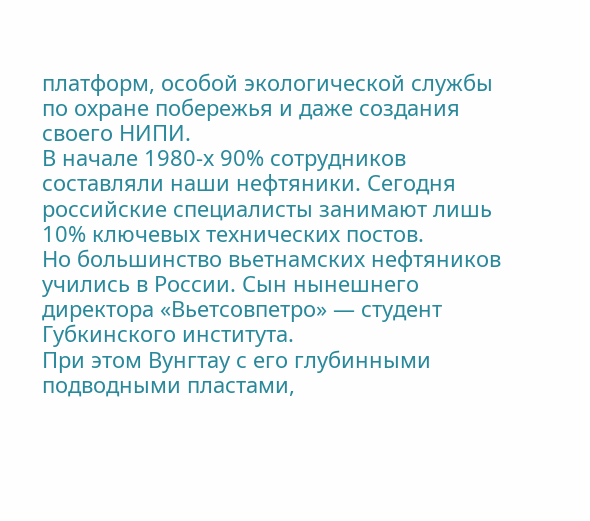платформ, особой экологической службы по охране побережья и даже создания своего НИПИ.
В начале 1980-х 90% сотрудников составляли наши нефтяники. Сегодня российские специалисты занимают лишь 10% ключевых технических постов.
Но большинство вьетнамских нефтяников учились в России. Сын нынешнего директора «Вьетсовпетро» — студент Губкинского института.
При этом Вунгтау с его глубинными подводными пластами,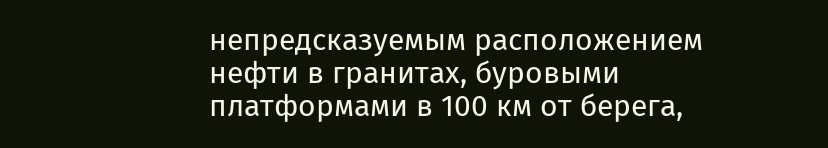непредсказуемым расположением нефти в гранитах, буровыми платформами в 100 км от берега,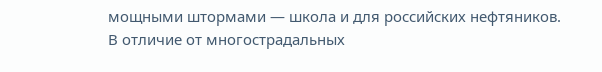мощными штормами — школа и для российских нефтяников.
В отличие от многострадальных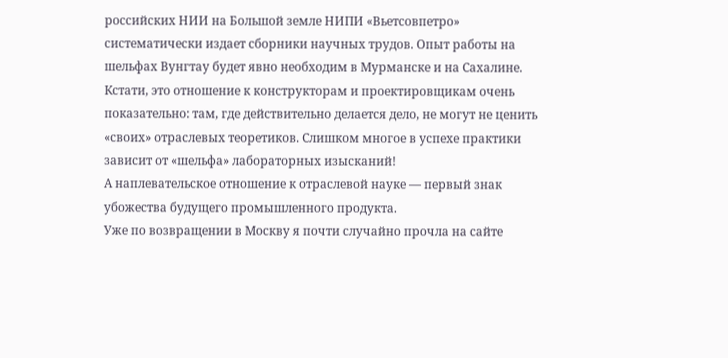российских НИИ на Большой земле НИПИ «Вьетсовпетро» систематически издает сборники научных трудов. Опыт работы на шельфах Вунгтау будет явно необходим в Мурманске и на Сахалине.
Кстати, это отношение к конструкторам и проектировщикам очень показательно: там, где действительно делается дело, не могут не ценить «своих» отраслевых теоретиков. Слишком многое в успехе практики зависит от «шельфа» лабораторных изысканий!
А наплевательское отношение к отраслевой науке — первый знак убожества будущего промышленного продукта.
Уже по возвращении в Москву я почти случайно прочла на сайте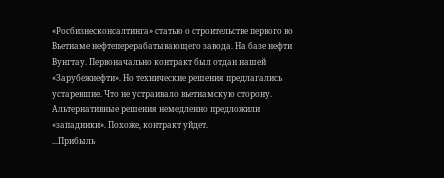«Росбизнесконсалтинга» статью о строительстве первого во Вьетнаме нефтеперерабатывающего завода. На базе нефти Вунгтау. Первоначально контракт был отдан нашей «Зарубежнефти». Но технические решения предлагались устаревшие. Что не устраивало вьетнамскую сторону. Альтернативные решения немедленно предложили «западники». Похоже, контракт уйдет.
...Прибыль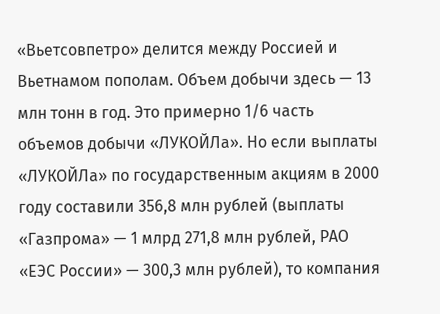«Вьетсовпетро» делится между Россией и Вьетнамом пополам. Объем добычи здесь — 13 млн тонн в год. Это примерно 1/6 часть объемов добычи «ЛУКОЙЛа». Но если выплаты «ЛУКОЙЛа» по государственным акциям в 2000 году составили 356,8 млн рублей (выплаты «Газпрома» — 1 млрд 271,8 млн рублей, РАО «ЕЭС России» — 300,3 млн рублей), то компания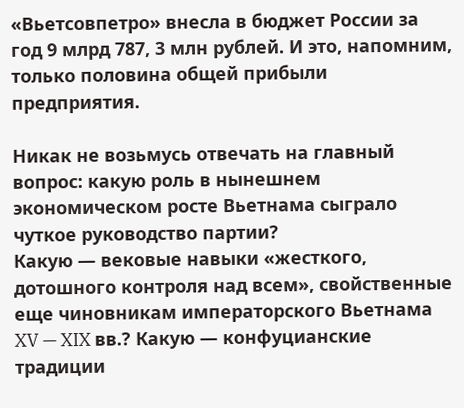«Вьетсовпетро» внесла в бюджет России за год 9 млрд 787, 3 млн рублей. И это, напомним, только половина общей прибыли предприятия.

Никак не возьмусь отвечать на главный вопрос: какую роль в нынешнем экономическом росте Вьетнама сыграло чуткое руководство партии?
Какую — вековые навыки «жесткого, дотошного контроля над всем», свойственные еще чиновникам императорского Вьетнама XV — XIX вв.? Какую — конфуцианские традиции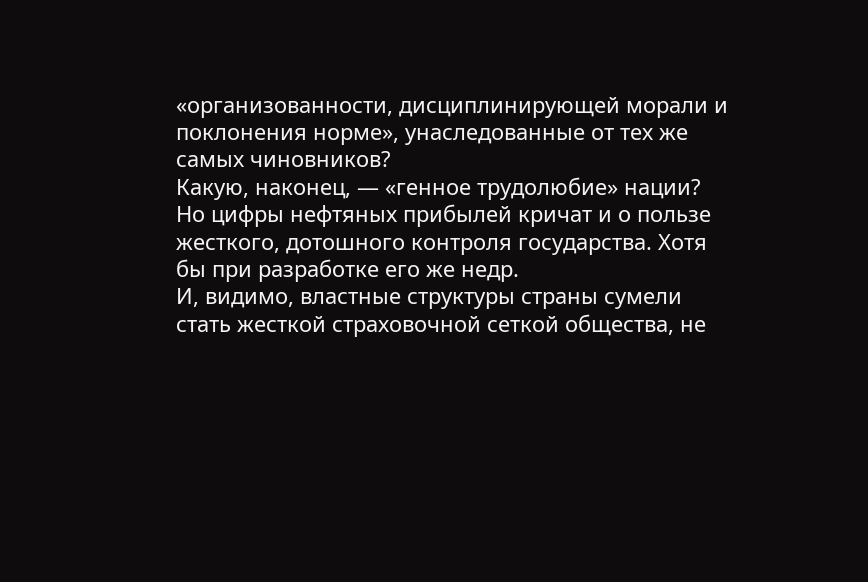«организованности, дисциплинирующей морали и поклонения норме», унаследованные от тех же самых чиновников?
Какую, наконец, — «генное трудолюбие» нации?
Но цифры нефтяных прибылей кричат и о пользе жесткого, дотошного контроля государства. Хотя бы при разработке его же недр.
И, видимо, властные структуры страны сумели стать жесткой страховочной сеткой общества, не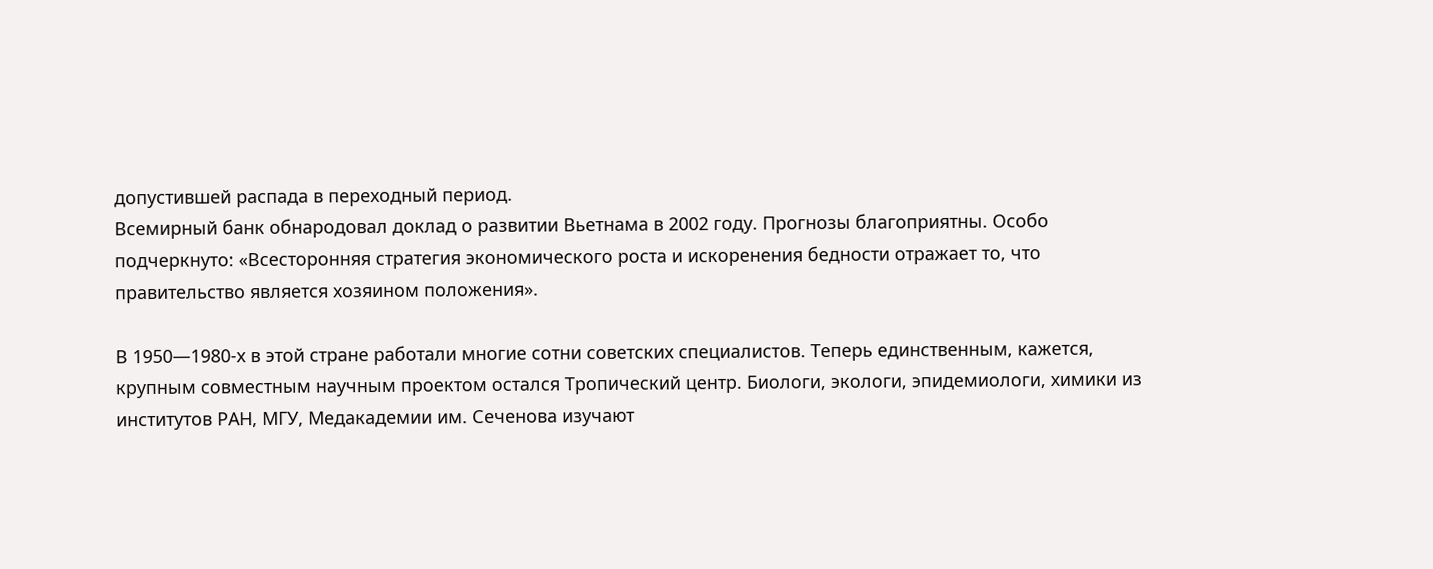допустившей распада в переходный период.
Всемирный банк обнародовал доклад о развитии Вьетнама в 2002 году. Прогнозы благоприятны. Особо подчеркнуто: «Всесторонняя стратегия экономического роста и искоренения бедности отражает то, что правительство является хозяином положения».

В 1950—1980-х в этой стране работали многие сотни советских специалистов. Теперь единственным, кажется, крупным совместным научным проектом остался Тропический центр. Биологи, экологи, эпидемиологи, химики из институтов РАН, МГУ, Медакадемии им. Сеченова изучают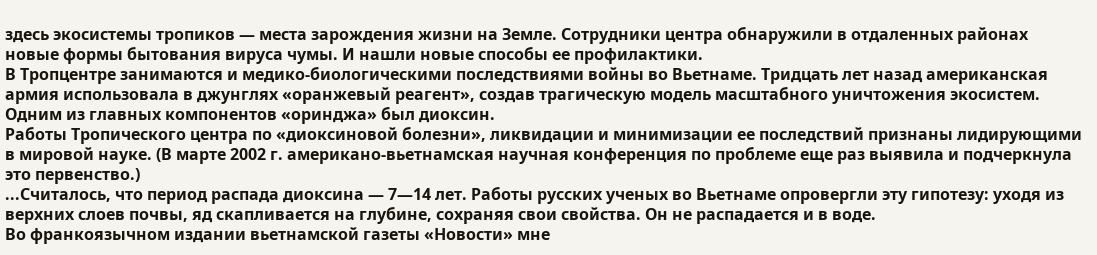здесь экосистемы тропиков — места зарождения жизни на Земле. Сотрудники центра обнаружили в отдаленных районах новые формы бытования вируса чумы. И нашли новые способы ее профилактики.
В Тропцентре занимаются и медико-биологическими последствиями войны во Вьетнаме. Тридцать лет назад американская армия использовала в джунглях «оранжевый реагент», создав трагическую модель масштабного уничтожения экосистем. Одним из главных компонентов «оринджа» был диоксин.
Работы Тропического центра по «диоксиновой болезни», ликвидации и минимизации ее последствий признаны лидирующими в мировой науке. (В марте 2002 г. американо-вьетнамская научная конференция по проблеме еще раз выявила и подчеркнула это первенство.)
...Считалось, что период распада диоксина — 7—14 лет. Работы русских ученых во Вьетнаме опровергли эту гипотезу: уходя из верхних слоев почвы, яд скапливается на глубине, сохраняя свои свойства. Он не распадается и в воде.
Во франкоязычном издании вьетнамской газеты «Новости» мне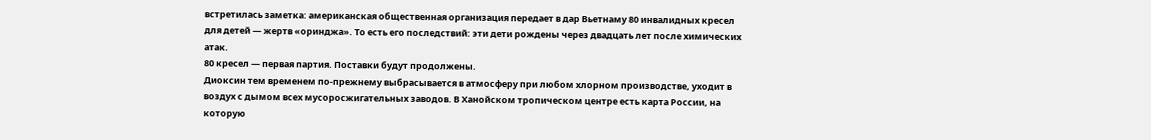встретилась заметка: американская общественная организация передает в дар Вьетнаму 80 инвалидных кресел для детей — жертв «оринджа». То есть его последствий: эти дети рождены через двадцать лет после химических атак.
80 кресел — первая партия. Поставки будут продолжены.
Диоксин тем временем по-прежнему выбрасывается в атмосферу при любом хлорном производстве, уходит в воздух с дымом всех мусоросжигательных заводов. В Ханойском тропическом центре есть карта России, на которую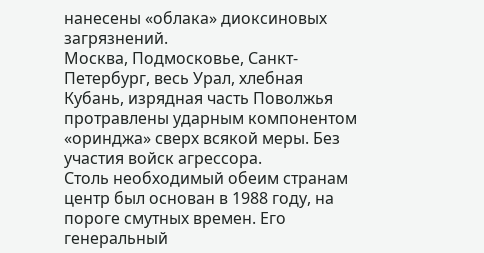нанесены «облака» диоксиновых загрязнений.
Москва, Подмосковье, Санкт-Петербург, весь Урал, хлебная Кубань, изрядная часть Поволжья протравлены ударным компонентом «оринджа» сверх всякой меры. Без участия войск агрессора.
Столь необходимый обеим странам центр был основан в 1988 году, на пороге смутных времен. Его генеральный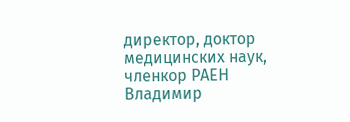директор, доктор медицинских наук, членкор РАЕН Владимир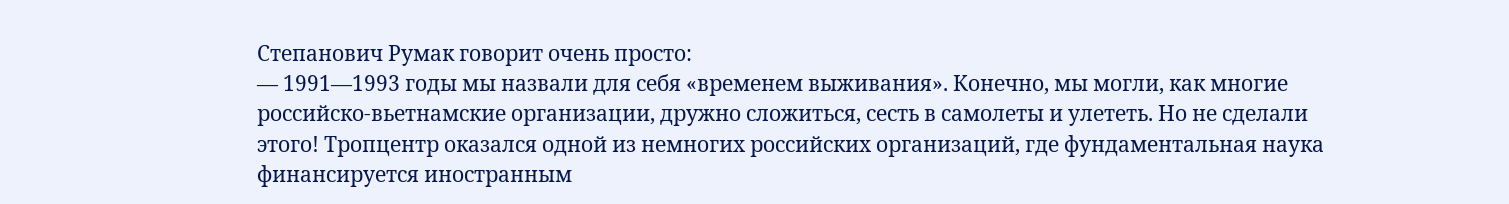Степанович Румак говорит очень просто:
— 1991—1993 годы мы назвали для себя «временем выживания». Конечно, мы могли, как многие российско-вьетнамские организации, дружно сложиться, сесть в самолеты и улететь. Но не сделали этого! Тропцентр оказался одной из немногих российских организаций, где фундаментальная наука финансируется иностранным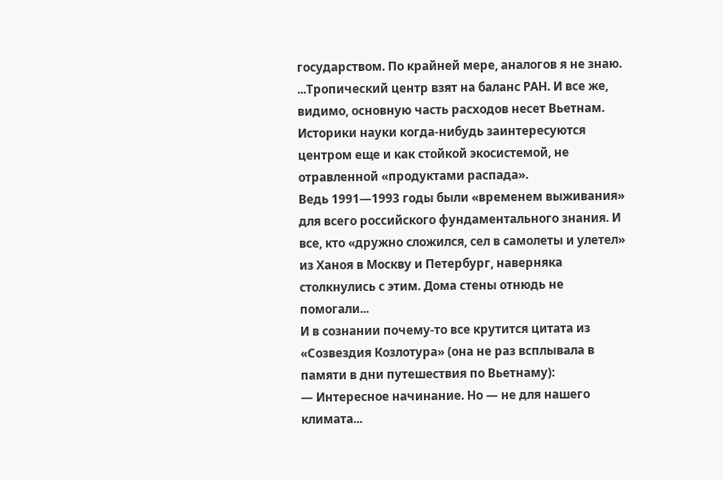государством. По крайней мере, аналогов я не знаю.
...Тропический центр взят на баланс РАН. И все же, видимо, основную часть расходов несет Вьетнам.
Историки науки когда-нибудь заинтересуются центром еще и как стойкой экосистемой, не отравленной «продуктами распада».
Ведь 1991—1993 годы были «временем выживания» для всего российского фундаментального знания. И все, кто «дружно сложился, сел в самолеты и улетел» из Ханоя в Москву и Петербург, наверняка столкнулись с этим. Дома стены отнюдь не помогали...
И в сознании почему-то все крутится цитата из «Созвездия Козлотура» (она не раз всплывала в памяти в дни путешествия по Вьетнаму):
— Интересное начинание. Но — не для нашего климата...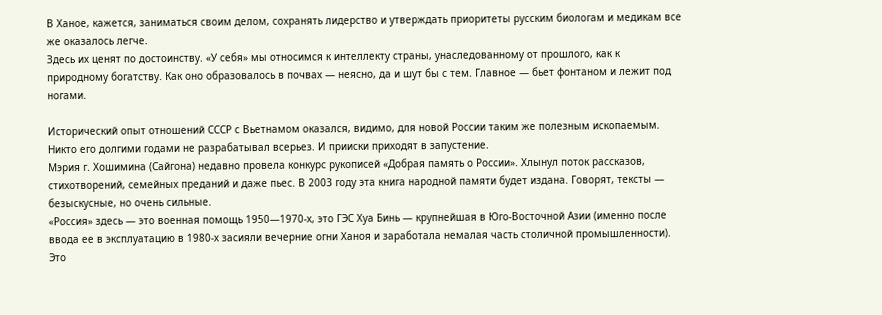В Ханое, кажется, заниматься своим делом, сохранять лидерство и утверждать приоритеты русским биологам и медикам все же оказалось легче.
Здесь их ценят по достоинству. «У себя» мы относимся к интеллекту страны, унаследованному от прошлого, как к природному богатству. Как оно образовалось в почвах — неясно, да и шут бы с тем. Главное — бьет фонтаном и лежит под ногами.

Исторический опыт отношений СССР с Вьетнамом оказался, видимо, для новой России таким же полезным ископаемым. Никто его долгими годами не разрабатывал всерьез. И прииски приходят в запустение.
Мэрия г. Хошимина (Сайгона) недавно провела конкурс рукописей «Добрая память о России». Хлынул поток рассказов, стихотворений, семейных преданий и даже пьес. В 2003 году эта книга народной памяти будет издана. Говорят, тексты — безыскусные, но очень сильные.
«Россия» здесь — это военная помощь 1950—1970-х, это ГЭС Хуа Бинь — крупнейшая в Юго-Восточной Азии (именно после ввода ее в эксплуатацию в 1980-х засияли вечерние огни Ханоя и заработала немалая часть столичной промышленности). Это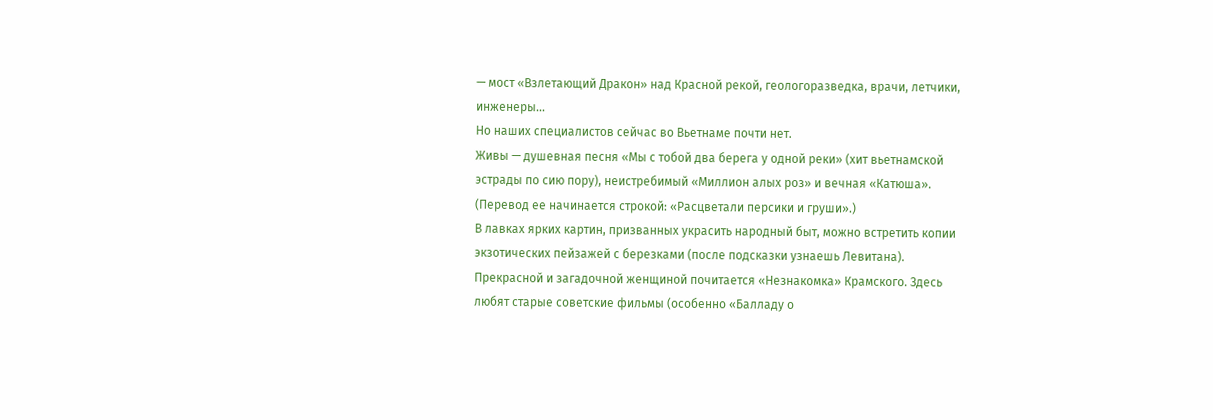— мост «Взлетающий Дракон» над Красной рекой, геологоразведка, врачи, летчики, инженеры...
Но наших специалистов сейчас во Вьетнаме почти нет.
Живы — душевная песня «Мы с тобой два берега у одной реки» (хит вьетнамской эстрады по сию пору), неистребимый «Миллион алых роз» и вечная «Катюша». (Перевод ее начинается строкой: «Расцветали персики и груши».)
В лавках ярких картин, призванных украсить народный быт, можно встретить копии экзотических пейзажей с березками (после подсказки узнаешь Левитана). Прекрасной и загадочной женщиной почитается «Незнакомка» Крамского. Здесь любят старые советские фильмы (особенно «Балладу о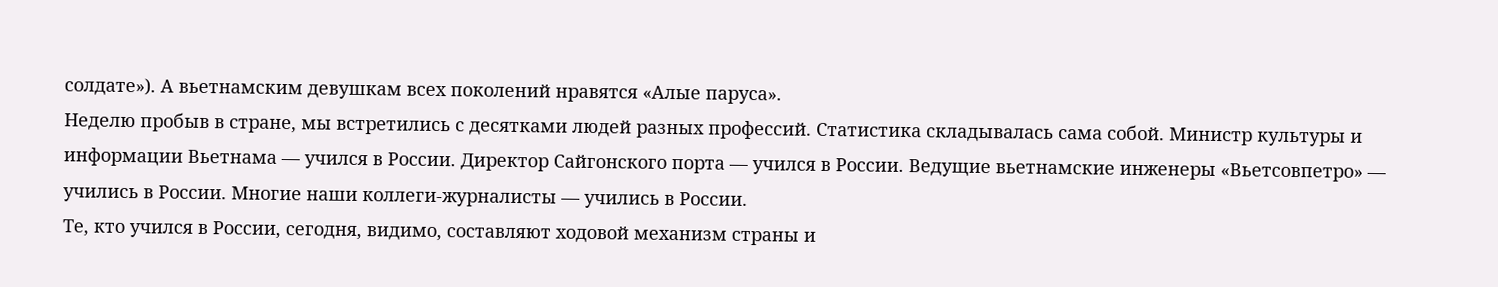солдате»). А вьетнамским девушкам всех поколений нравятся «Алые паруса».
Неделю пробыв в стране, мы встретились с десятками людей разных профессий. Статистика складывалась сама собой. Министр культуры и информации Вьетнама — учился в России. Директор Сайгонского порта — учился в России. Ведущие вьетнамские инженеры «Вьетсовпетро» — учились в России. Многие наши коллеги-журналисты — учились в России.
Те, кто учился в России, сегодня, видимо, составляют ходовой механизм страны и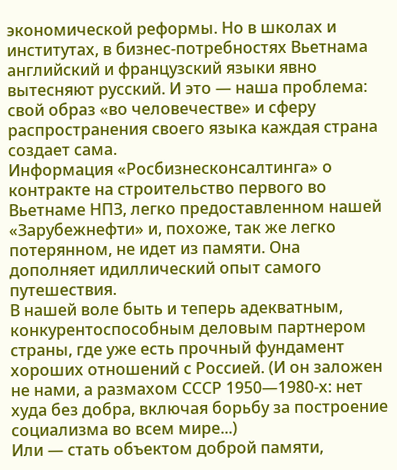экономической реформы. Но в школах и институтах, в бизнес-потребностях Вьетнама английский и французский языки явно вытесняют русский. И это — наша проблема: свой образ «во человечестве» и сферу распространения своего языка каждая страна создает сама.
Информация «Росбизнесконсалтинга» о контракте на строительство первого во Вьетнаме НПЗ, легко предоставленном нашей «Зарубежнефти» и, похоже, так же легко потерянном, не идет из памяти. Она дополняет идиллический опыт самого путешествия.
В нашей воле быть и теперь адекватным, конкурентоспособным деловым партнером страны, где уже есть прочный фундамент хороших отношений с Россией. (И он заложен не нами, а размахом СССР 1950—1980-х: нет худа без добра, включая борьбу за построение социализма во всем мире...)
Или — стать объектом доброй памяти,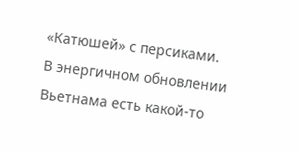«Катюшей» с персиками.
В энергичном обновлении Вьетнама есть какой-то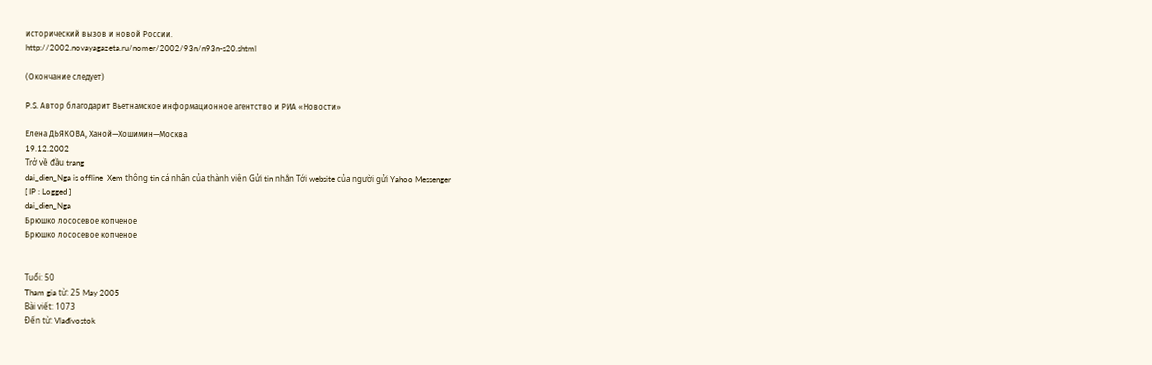исторический вызов и новой России.
http://2002.novayagazeta.ru/nomer/2002/93n/n93n-s20.shtml

(Окончание следует)

P.S. Автор благодарит Вьетнамское информационное агентство и РИА «Новости»

Елена ДЬЯКОВА, Ханой—Хошимин—Москва
19.12.2002
Trở về đầu trang
dai_dien_Nga is offline  Xem thông tin cá nhân của thành viên Gửi tin nhắn Tới website của người gửi Yahoo Messenger
[ IP : Logged ]
dai_dien_Nga
Брюшко лососевое копченое
Брюшко лососевое копченое


Tuổi: 50
Tham gia từ: 25 May 2005
Bài viết: 1073
Đến từ: Vlađivostok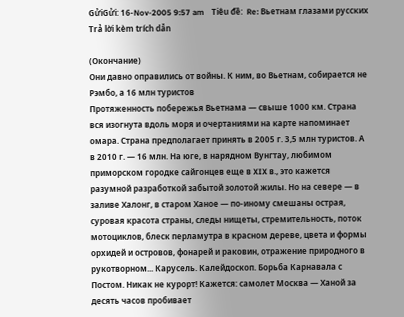GửiGửi: 16-Nov-2005 9:57 am    Tiêu đề:  Re: Вьетнам глазами русских
Trả lời kèm trích dẫn

(Окончание)
Они давно оправились от войны. К ним, во Вьетнам, собирается не Рэмбо, а 16 млн туристов
Протяженность побережья Вьетнама — свыше 1000 км. Страна вся изогнута вдоль моря и очертаниями на карте напоминает омара. Страна предполагает принять в 2005 г. 3,5 млн туристов. А в 2010 г. — 16 млн. На юге, в нарядном Вунгтау, любимом приморском городке сайгонцев еще в XIX в., это кажется разумной разработкой забытой золотой жилы. Но на севере — в заливе Халонг, в старом Ханое — по-иному смешаны острая, суровая красота страны, следы нищеты, стремительность, поток мотоциклов, блеск перламутра в красном дереве, цвета и формы орхидей и островов, фонарей и раковин, отражение природного в рукотворном... Карусель. Калейдоскоп. Борьба Карнавала с Постом. Никак не курорт! Кажется: самолет Москва — Ханой за десять часов пробивает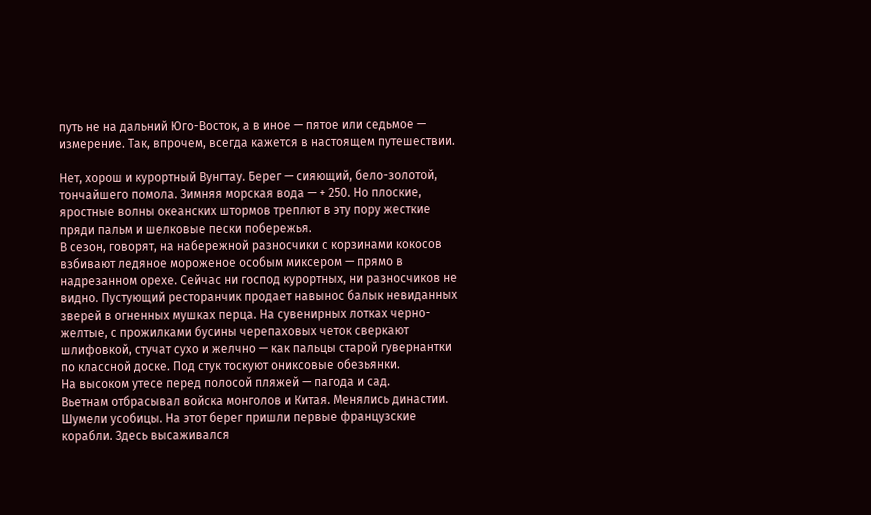путь не на дальний Юго-Восток, а в иное — пятое или седьмое — измерение. Так, впрочем, всегда кажется в настоящем путешествии.

Нет, хорош и курортный Вунгтау. Берег — сияющий, бело-золотой, тончайшего помола. Зимняя морская вода — + 250. Но плоские, яростные волны океанских штормов треплют в эту пору жесткие пряди пальм и шелковые пески побережья.
В сезон, говорят, на набережной разносчики с корзинами кокосов взбивают ледяное мороженое особым миксером — прямо в надрезанном орехе. Сейчас ни господ курортных, ни разносчиков не видно. Пустующий ресторанчик продает навынос балык невиданных зверей в огненных мушках перца. На сувенирных лотках черно-желтые, с прожилками бусины черепаховых четок сверкают шлифовкой, стучат сухо и желчно — как пальцы старой гувернантки по классной доске. Под стук тоскуют ониксовые обезьянки.
На высоком утесе перед полосой пляжей — пагода и сад.
Вьетнам отбрасывал войска монголов и Китая. Менялись династии. Шумели усобицы. На этот берег пришли первые французские корабли. Здесь высаживался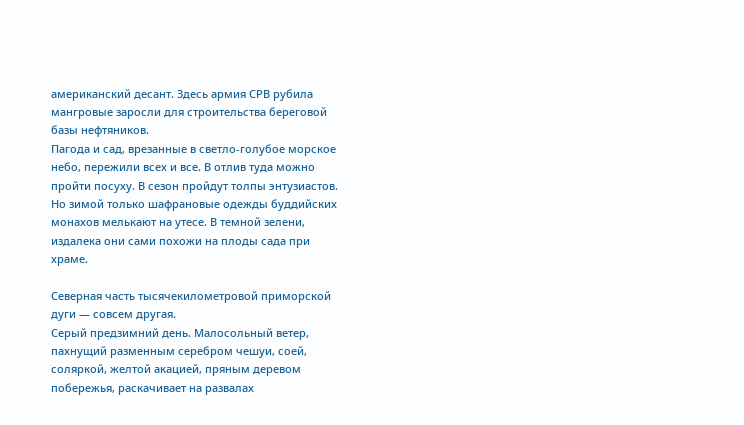американский десант. Здесь армия СРВ рубила мангровые заросли для строительства береговой базы нефтяников.
Пагода и сад, врезанные в светло-голубое морское небо, пережили всех и все. В отлив туда можно пройти посуху. В сезон пройдут толпы энтузиастов.
Но зимой только шафрановые одежды буддийских монахов мелькают на утесе. В темной зелени, издалека они сами похожи на плоды сада при храме.

Северная часть тысячекилометровой приморской дуги — совсем другая.
Серый предзимний день. Малосольный ветер, пахнущий разменным серебром чешуи, соей, соляркой, желтой акацией, пряным деревом побережья, раскачивает на развалах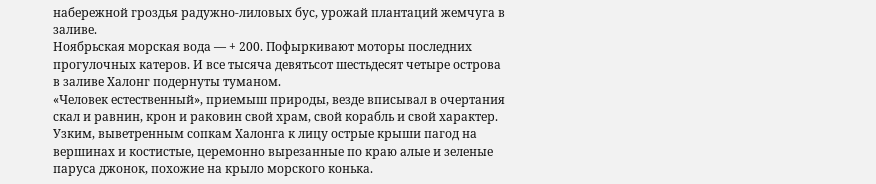набережной гроздья радужно-лиловых бус, урожай плантаций жемчуга в заливе.
Ноябрьская морская вода — + 200. Пофыркивают моторы последних прогулочных катеров. И все тысяча девятьсот шестьдесят четыре острова в заливе Халонг подернуты туманом.
«Человек естественный», приемыш природы, везде вписывал в очертания скал и равнин, крон и раковин свой храм, свой корабль и свой характер. Узким, выветренным сопкам Халонга к лицу острые крыши пагод на вершинах и костистые, церемонно вырезанные по краю алые и зеленые паруса джонок, похожие на крыло морского конька.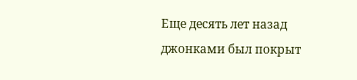Еще десять лет назад джонками был покрыт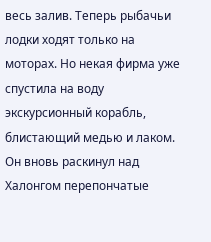весь залив. Теперь рыбачьи лодки ходят только на моторах. Но некая фирма уже спустила на воду экскурсионный корабль, блистающий медью и лаком. Он вновь раскинул над Халонгом перепончатые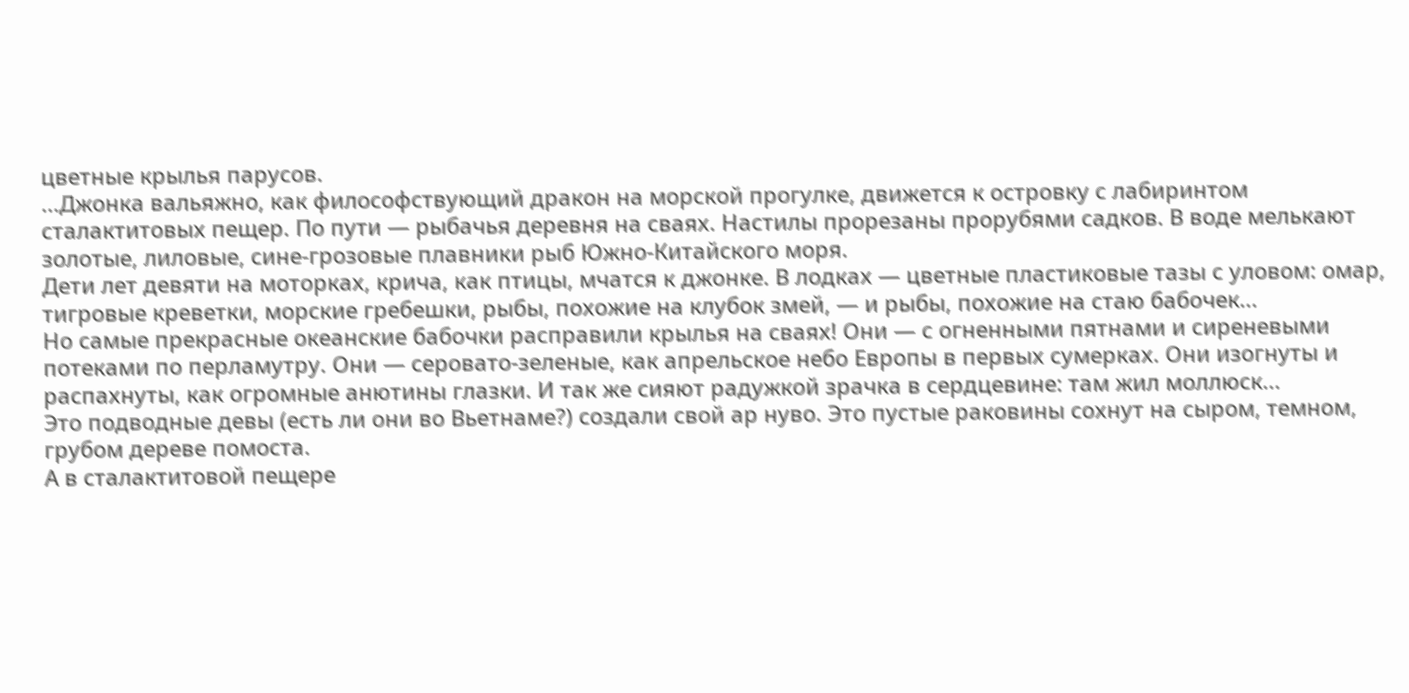цветные крылья парусов.
...Джонка вальяжно, как философствующий дракон на морской прогулке, движется к островку с лабиринтом сталактитовых пещер. По пути — рыбачья деревня на сваях. Настилы прорезаны прорубями садков. В воде мелькают золотые, лиловые, сине-грозовые плавники рыб Южно-Китайского моря.
Дети лет девяти на моторках, крича, как птицы, мчатся к джонке. В лодках — цветные пластиковые тазы с уловом: омар, тигровые креветки, морские гребешки, рыбы, похожие на клубок змей, — и рыбы, похожие на стаю бабочек...
Но самые прекрасные океанские бабочки расправили крылья на сваях! Они — с огненными пятнами и сиреневыми потеками по перламутру. Они — серовато-зеленые, как апрельское небо Европы в первых сумерках. Они изогнуты и распахнуты, как огромные анютины глазки. И так же сияют радужкой зрачка в сердцевине: там жил моллюск...
Это подводные девы (есть ли они во Вьетнаме?) создали свой ар нуво. Это пустые раковины сохнут на сыром, темном, грубом дереве помоста.
А в сталактитовой пещере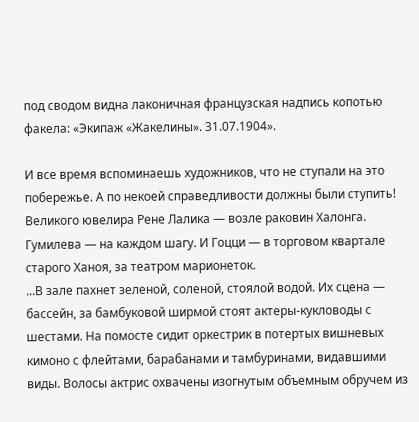под сводом видна лаконичная французская надпись копотью факела: «Экипаж «Жакелины». 31.07.1904».

И все время вспоминаешь художников, что не ступали на это побережье. А по некоей справедливости должны были ступить! Великого ювелира Рене Лалика — возле раковин Халонга. Гумилева — на каждом шагу. И Гоцци — в торговом квартале старого Ханоя, за театром марионеток.
...В зале пахнет зеленой, соленой, стоялой водой. Их сцена — бассейн, за бамбуковой ширмой стоят актеры-кукловоды с шестами. На помосте сидит оркестрик в потертых вишневых кимоно с флейтами, барабанами и тамбуринами, видавшими виды. Волосы актрис охвачены изогнутым объемным обручем из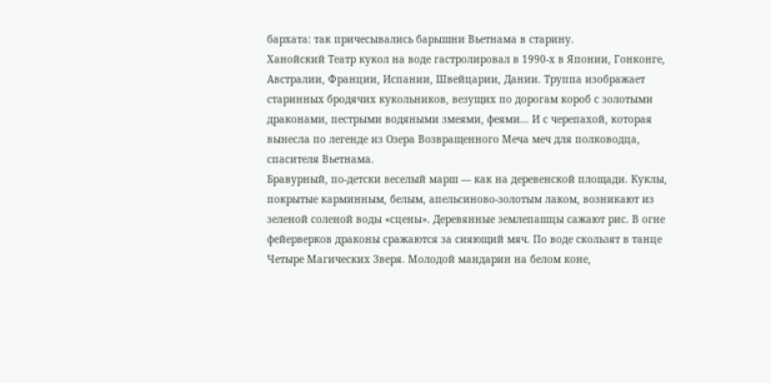бархата: так причесывались барышни Вьетнама в старину.
Ханойский Театр кукол на воде гастролировал в 1990-х в Японии, Гонконге, Австралии, Франции, Испании, Швейцарии, Дании. Труппа изображает старинных бродячих кукольников, везущих по дорогам короб с золотыми драконами, пестрыми водяными змеями, феями... И с черепахой, которая вынесла по легенде из Озера Возвращенного Меча меч для полководца, спасителя Вьетнама.
Бравурный, по-детски веселый марш — как на деревенской площади. Куклы, покрытые карминным, белым, апельсиново-золотым лаком, возникают из зеленой соленой воды «сцены». Деревянные землепашцы сажают рис. В огне фейерверков драконы сражаются за сияющий мяч. По воде скользят в танце Четыре Магических Зверя. Молодой мандарин на белом коне,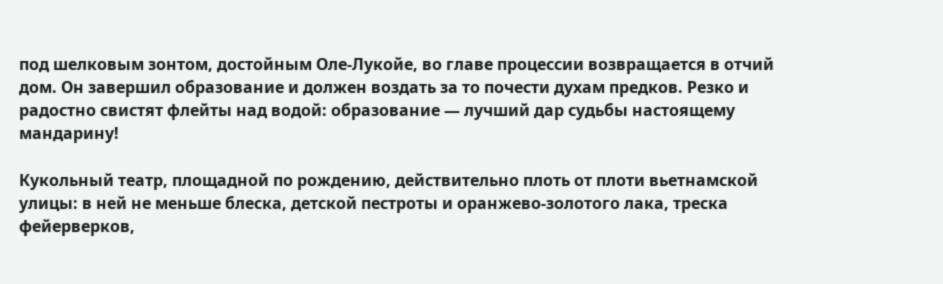под шелковым зонтом, достойным Оле-Лукойе, во главе процессии возвращается в отчий дом. Он завершил образование и должен воздать за то почести духам предков. Резко и радостно свистят флейты над водой: образование — лучший дар судьбы настоящему мандарину!

Кукольный театр, площадной по рождению, действительно плоть от плоти вьетнамской улицы: в ней не меньше блеска, детской пестроты и оранжево-золотого лака, треска фейерверков,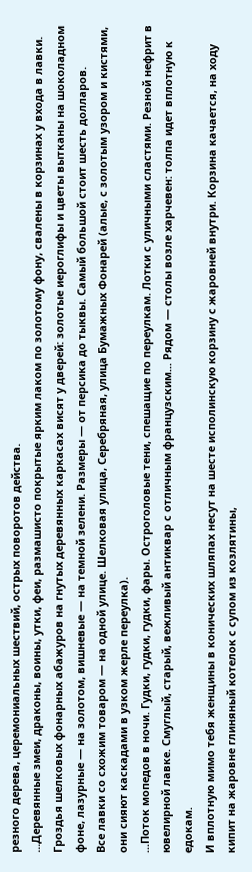резного дерева, церемониальных шествий, острых поворотов действа.
...Деревянные змеи, драконы, воины, утки, феи, размашисто покрытые ярким лаком по золотому фону, свалены в корзинах у входа в лавки. Гроздья шелковых фонарных абажуров на гнутых деревянных каркасах висят у дверей: золотые иероглифы и цветы вытканы на шоколадном фоне, лазурные — на золотом, вишневые — на темной зелени. Размеры — от персика до тыквы. Самый большой стоит шесть долларов.
Все лавки со схожим товаром — на одной улице. Шелковая улица, Серебряная, улица Бумажных Фонарей (алые, с золотым узором и кистями, они сияют каскадами в узком жерле переулка).
...Поток мопедов в ночи. Гудки, гудки, гудки, фары. Остроголовые тени, спешащие по переулкам. Лотки с уличными сластями. Резной нефрит в ювелирной лавке. Смуглый, старый, вежливый антиквар с отличным французским... Рядом — столы возле харчевен: толпа идет вплотную к едокам.
И вплотную мимо тебя женщины в конических шляпах несут на шесте исполинскую корзину с жаровней внутри. Корзина качается, на ходу кипит на жаровне глиняный котелок с супом из козлятины,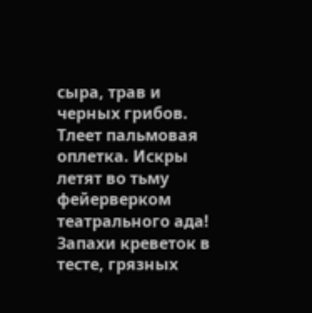сыра, трав и черных грибов. Тлеет пальмовая оплетка. Искры летят во тьму фейерверком театрального ада!
Запахи креветок в тесте, грязных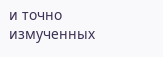и точно измученных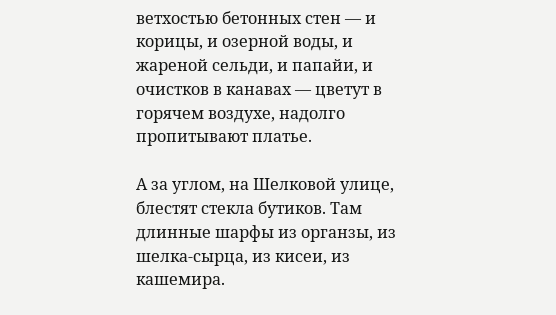ветхостью бетонных стен — и корицы, и озерной воды, и жареной сельди, и папайи, и очистков в канавах — цветут в горячем воздухе, надолго пропитывают платье.

А за углом, на Шелковой улице, блестят стекла бутиков. Там длинные шарфы из органзы, из шелка-сырца, из кисеи, из кашемира.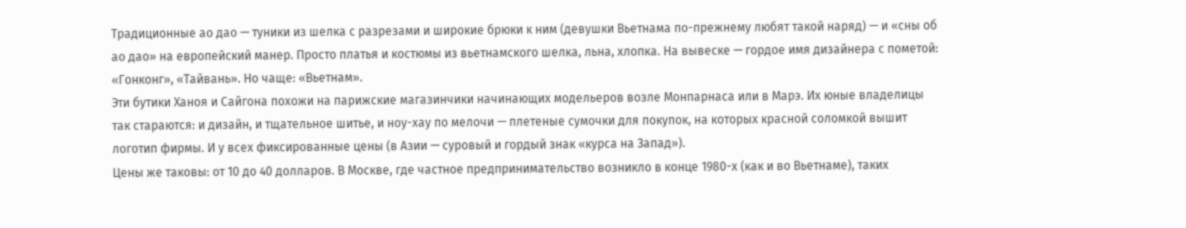Традиционные ао дао — туники из шелка с разрезами и широкие брюки к ним (девушки Вьетнама по-прежнему любят такой наряд) — и «сны об ао дао» на европейский манер. Просто платья и костюмы из вьетнамского шелка, льна, хлопка. На вывеске — гордое имя дизайнера с пометой: «Гонконг», «Тайвань». Но чаще: «Вьетнам».
Эти бутики Ханоя и Сайгона похожи на парижские магазинчики начинающих модельеров возле Монпарнаса или в Марэ. Их юные владелицы так стараются: и дизайн, и тщательное шитье, и ноу-хау по мелочи — плетеные сумочки для покупок, на которых красной соломкой вышит логотип фирмы. И у всех фиксированные цены (в Азии — суровый и гордый знак «курса на Запад»).
Цены же таковы: от 10 до 40 долларов. В Москве, где частное предпринимательство возникло в конце 1980-х (как и во Вьетнаме), таких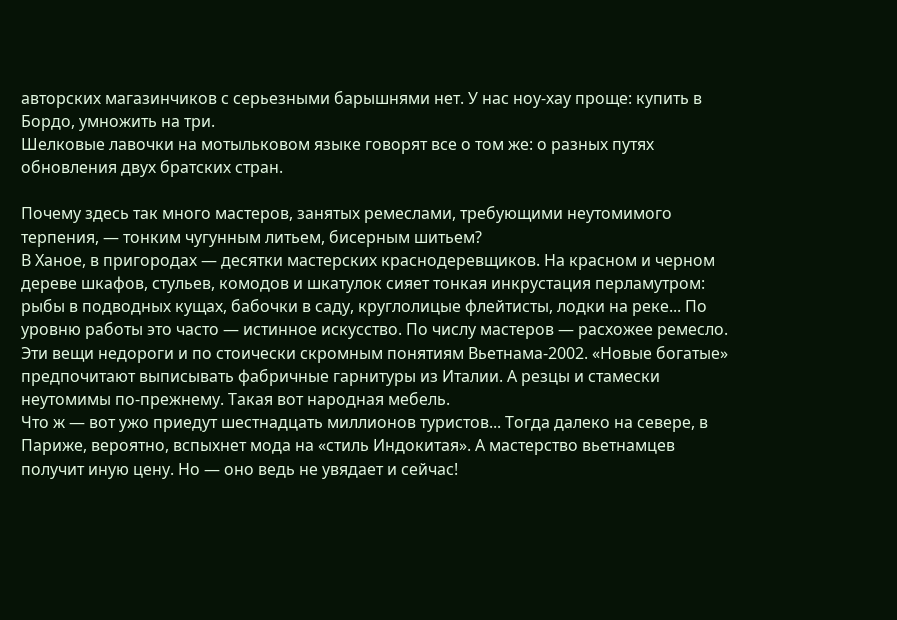авторских магазинчиков с серьезными барышнями нет. У нас ноу-хау проще: купить в Бордо, умножить на три.
Шелковые лавочки на мотыльковом языке говорят все о том же: о разных путях обновления двух братских стран.

Почему здесь так много мастеров, занятых ремеслами, требующими неутомимого терпения, — тонким чугунным литьем, бисерным шитьем?
В Ханое, в пригородах — десятки мастерских краснодеревщиков. На красном и черном дереве шкафов, стульев, комодов и шкатулок сияет тонкая инкрустация перламутром: рыбы в подводных кущах, бабочки в саду, круглолицые флейтисты, лодки на реке... По уровню работы это часто — истинное искусство. По числу мастеров — расхожее ремесло.
Эти вещи недороги и по стоически скромным понятиям Вьетнама-2002. «Новые богатые» предпочитают выписывать фабричные гарнитуры из Италии. А резцы и стамески неутомимы по-прежнему. Такая вот народная мебель.
Что ж — вот ужо приедут шестнадцать миллионов туристов... Тогда далеко на севере, в Париже, вероятно, вспыхнет мода на «стиль Индокитая». А мастерство вьетнамцев получит иную цену. Но — оно ведь не увядает и сейчас!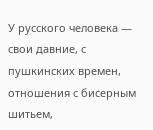У русского человека — свои давние, с пушкинских времен, отношения с бисерным шитьем,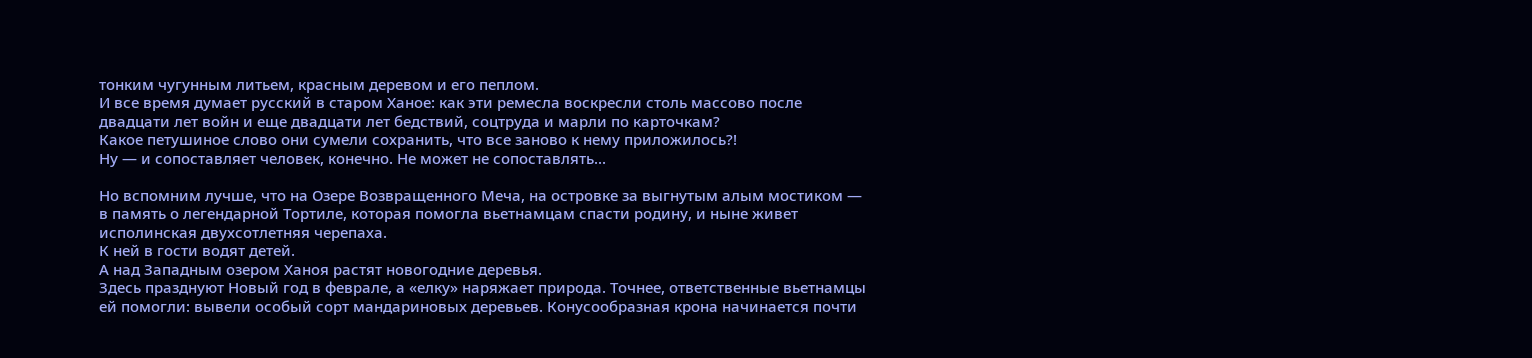тонким чугунным литьем, красным деревом и его пеплом.
И все время думает русский в старом Ханое: как эти ремесла воскресли столь массово после двадцати лет войн и еще двадцати лет бедствий, соцтруда и марли по карточкам?
Какое петушиное слово они сумели сохранить, что все заново к нему приложилось?!
Ну — и сопоставляет человек, конечно. Не может не сопоставлять...

Но вспомним лучше, что на Озере Возвращенного Меча, на островке за выгнутым алым мостиком — в память о легендарной Тортиле, которая помогла вьетнамцам спасти родину, и ныне живет исполинская двухсотлетняя черепаха.
К ней в гости водят детей.
А над Западным озером Ханоя растят новогодние деревья.
Здесь празднуют Новый год в феврале, а «елку» наряжает природа. Точнее, ответственные вьетнамцы ей помогли: вывели особый сорт мандариновых деревьев. Конусообразная крона начинается почти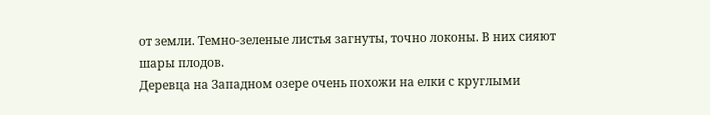от земли. Темно-зеленые листья загнуты, точно локоны. В них сияют шары плодов.
Деревца на Западном озере очень похожи на елки с круглыми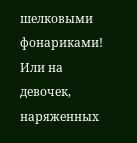шелковыми фонариками! Или на девочек, наряженных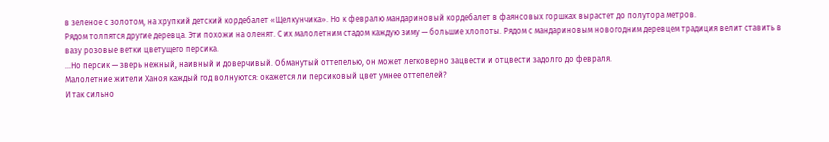в зеленое с золотом, на хрупкий детский кордебалет «Щелкунчика». Но к февралю мандариновый кордебалет в фаянсовых горшках вырастет до полутора метров.
Рядом толпятся другие деревца. Эти похожи на оленят. С их малолетним стадом каждую зиму — большие хлопоты. Рядом с мандариновым новогодним деревцем традиция велит ставить в вазу розовые ветки цветущего персика.
...Но персик — зверь нежный, наивный и доверчивый. Обманутый оттепелью, он может легковерно зацвести и отцвести задолго до февраля.
Малолетние жители Ханоя каждый год волнуются: окажется ли персиковый цвет умнее оттепелей?
И так сильно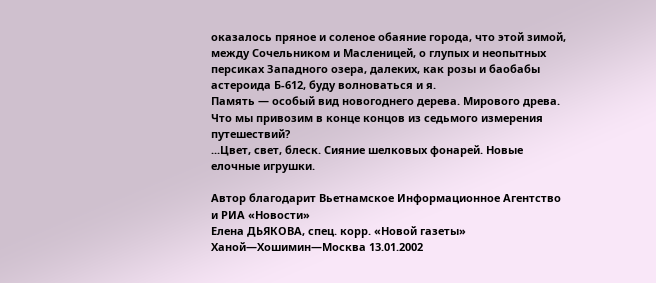оказалось пряное и соленое обаяние города, что этой зимой, между Сочельником и Масленицей, о глупых и неопытных персиках Западного озера, далеких, как розы и баобабы астероида Б-612, буду волноваться и я.
Память — особый вид новогоднего дерева. Мирового древа. Что мы привозим в конце концов из седьмого измерения путешествий?
...Цвет, свет, блеск. Сияние шелковых фонарей. Новые елочные игрушки.

Автор благодарит Вьетнамское Информационное Агентство и РИА «Новости»
Елена ДЬЯКОВА, спец. корр. «Новой газеты»
Ханой—Хошимин—Москва 13.01.2002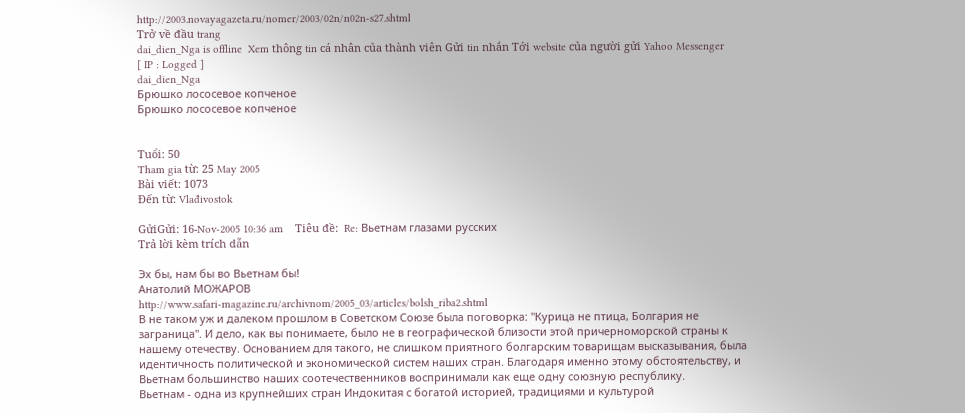http://2003.novayagazeta.ru/nomer/2003/02n/n02n-s27.shtml
Trở về đầu trang
dai_dien_Nga is offline  Xem thông tin cá nhân của thành viên Gửi tin nhắn Tới website của người gửi Yahoo Messenger
[ IP : Logged ]
dai_dien_Nga
Брюшко лососевое копченое
Брюшко лососевое копченое


Tuổi: 50
Tham gia từ: 25 May 2005
Bài viết: 1073
Đến từ: Vlađivostok

GửiGửi: 16-Nov-2005 10:36 am    Tiêu đề:  Re: Вьетнам глазами русских
Trả lời kèm trích dẫn

Эх бы, нам бы во Вьетнам бы!
Анатолий МОЖАРОВ
http://www.safari-magazine.ru/archivnom/2005_03/articles/bolsh_riba2.shtml
В не таком уж и далеком прошлом в Советском Союзе была поговорка: "Курица не птица, Болгария не заграница". И дело, как вы понимаете, было не в географической близости этой причерноморской страны к нашему отечеству. Основанием для такого, не слишком приятного болгарским товарищам высказывания, была идентичность политической и экономической систем наших стран. Благодаря именно этому обстоятельству, и Вьетнам большинство наших соотечественников воспринимали как еще одну союзную республику.
Вьетнам - одна из крупнейших стран Индокитая с богатой историей, традициями и культурой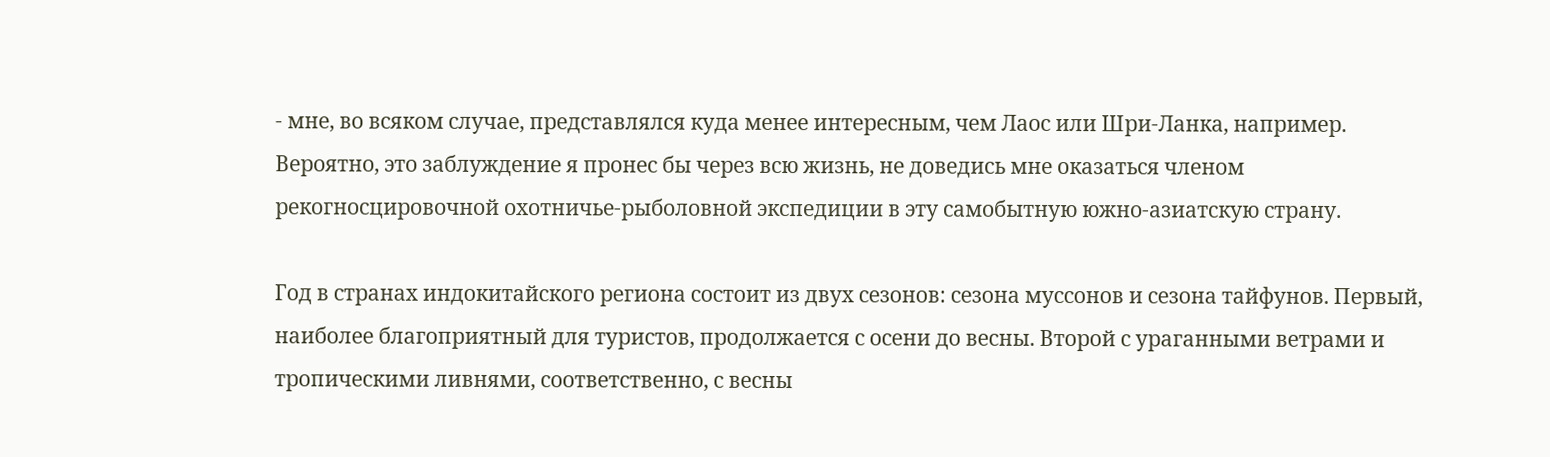- мне, во всяком случае, представлялся куда менее интересным, чем Лаос или Шри-Ланка, например. Вероятно, это заблуждение я пронес бы через всю жизнь, не доведись мне оказаться членом рекогносцировочной охотничье-рыболовной экспедиции в эту самобытную южно-азиатскую страну.

Год в странах индокитайского региона состоит из двух сезонов: сезона муссонов и сезона тайфунов. Первый, наиболее благоприятный для туристов, продолжается с осени до весны. Второй с ураганными ветрами и тропическими ливнями, соответственно, с весны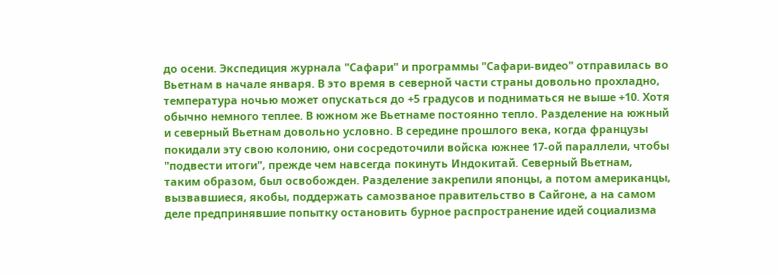до осени. Экспедиция журнала "Сафари" и программы "Сафари-видео" отправилась во Вьетнам в начале января. В это время в северной части страны довольно прохладно, температура ночью может опускаться до +5 градусов и подниматься не выше +10. Хотя обычно немного теплее. В южном же Вьетнаме постоянно тепло. Разделение на южный и северный Вьетнам довольно условно. В середине прошлого века, когда французы покидали эту свою колонию, они сосредоточили войска южнее 17-ой параллели, чтобы "подвести итоги", прежде чем навсегда покинуть Индокитай. Северный Вьетнам, таким образом, был освобожден. Разделение закрепили японцы, а потом американцы, вызвавшиеся, якобы, поддержать самозваное правительство в Сайгоне, а на самом деле предпринявшие попытку остановить бурное распространение идей социализма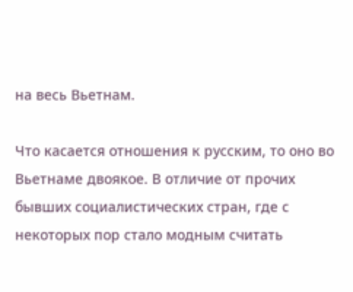на весь Вьетнам.

Что касается отношения к русским, то оно во Вьетнаме двоякое. В отличие от прочих бывших социалистических стран, где с некоторых пор стало модным считать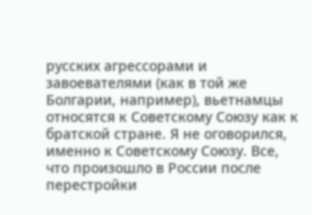русских агрессорами и завоевателями (как в той же Болгарии, например), вьетнамцы относятся к Советскому Союзу как к братской стране. Я не оговорился, именно к Советскому Союзу. Все, что произошло в России после перестройки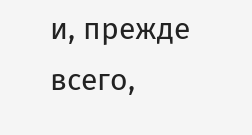и, прежде всего,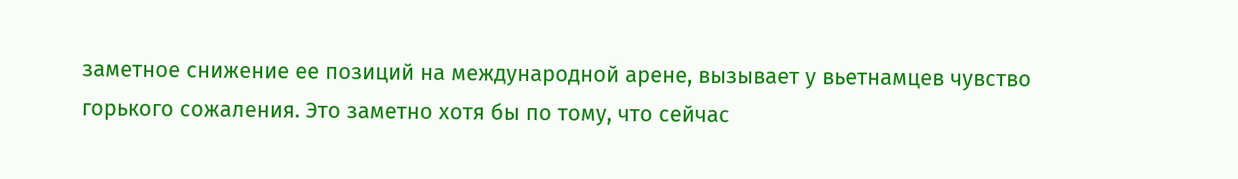заметное снижение ее позиций на международной арене, вызывает у вьетнамцев чувство горького сожаления. Это заметно хотя бы по тому, что сейчас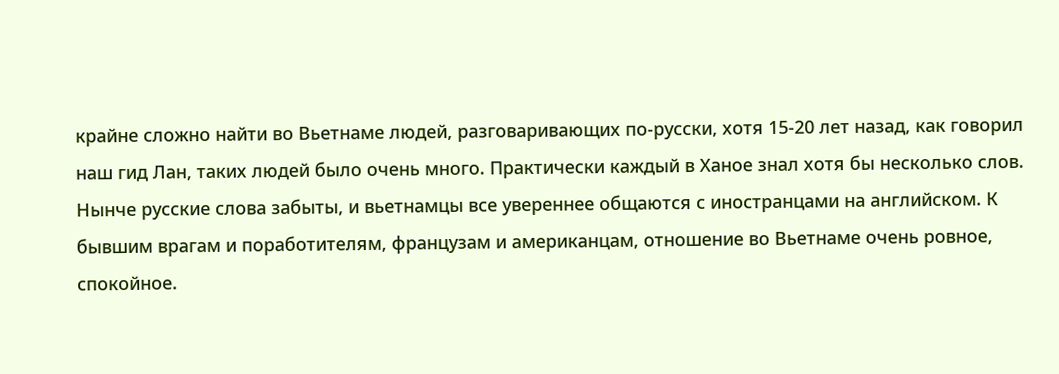крайне сложно найти во Вьетнаме людей, разговаривающих по-русски, хотя 15-20 лет назад, как говорил наш гид Лан, таких людей было очень много. Практически каждый в Ханое знал хотя бы несколько слов. Нынче русские слова забыты, и вьетнамцы все увереннее общаются с иностранцами на английском. К бывшим врагам и поработителям, французам и американцам, отношение во Вьетнаме очень ровное, спокойное.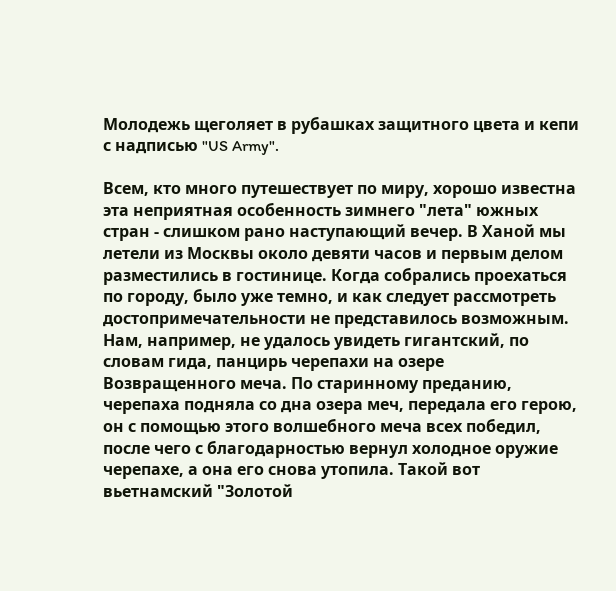Молодежь щеголяет в рубашках защитного цвета и кепи с надписью "US Army".

Всем, кто много путешествует по миру, хорошо известна эта неприятная особенность зимнего "лета" южных стран - слишком рано наступающий вечер. В Ханой мы летели из Москвы около девяти часов и первым делом разместились в гостинице. Когда собрались проехаться по городу, было уже темно, и как следует рассмотреть достопримечательности не представилось возможным. Нам, например, не удалось увидеть гигантский, по словам гида, панцирь черепахи на озере Возвращенного меча. По старинному преданию, черепаха подняла со дна озера меч, передала его герою, он с помощью этого волшебного меча всех победил, после чего с благодарностью вернул холодное оружие черепахе, а она его снова утопила. Такой вот вьетнамский "Золотой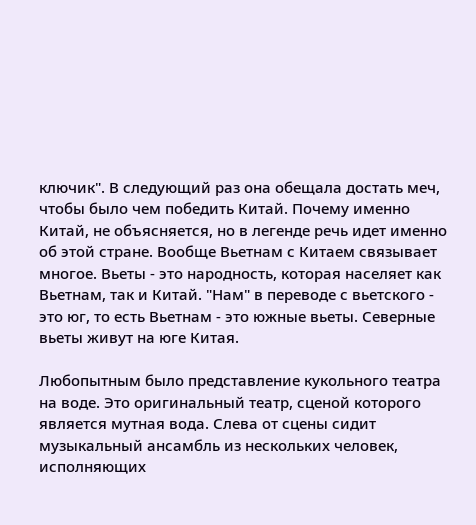ключик". В следующий раз она обещала достать меч, чтобы было чем победить Китай. Почему именно Китай, не объясняется, но в легенде речь идет именно об этой стране. Вообще Вьетнам с Китаем связывает многое. Вьеты - это народность, которая населяет как Вьетнам, так и Китай. "Нам" в переводе с вьетского - это юг, то есть Вьетнам - это южные вьеты. Северные вьеты живут на юге Китая.

Любопытным было представление кукольного театра на воде. Это оригинальный театр, сценой которого является мутная вода. Слева от сцены сидит музыкальный ансамбль из нескольких человек, исполняющих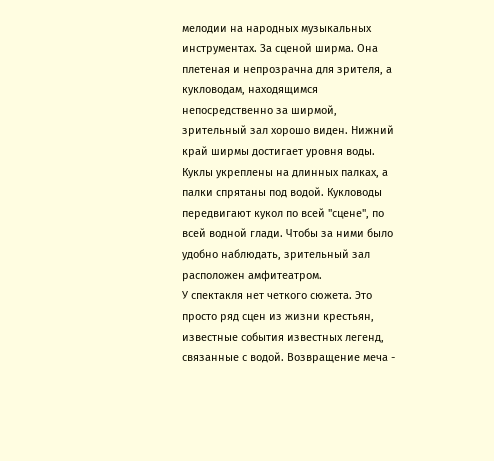мелодии на народных музыкальных инструментах. За сценой ширма. Она плетеная и непрозрачна для зрителя, а кукловодам, находящимся непосредственно за ширмой, зрительный зал хорошо виден. Нижний край ширмы достигает уровня воды. Куклы укреплены на длинных палках, а палки спрятаны под водой. Кукловоды передвигают кукол по всей "сцене", по всей водной глади. Чтобы за ними было удобно наблюдать, зрительный зал расположен амфитеатром.
У спектакля нет четкого сюжета. Это просто ряд сцен из жизни крестьян, известные события известных легенд, связанные с водой. Возвращение меча -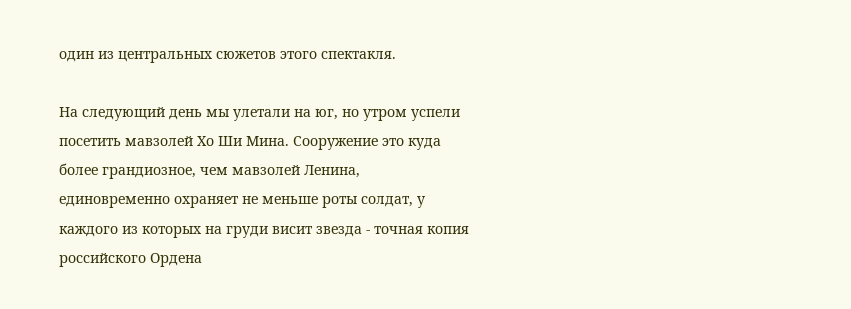один из центральных сюжетов этого спектакля.

На следующий день мы улетали на юг, но утром успели посетить мавзолей Хо Ши Мина. Сооружение это куда более грандиозное, чем мавзолей Ленина, единовременно охраняет не меньше роты солдат, у каждого из которых на груди висит звезда - точная копия российского Ордена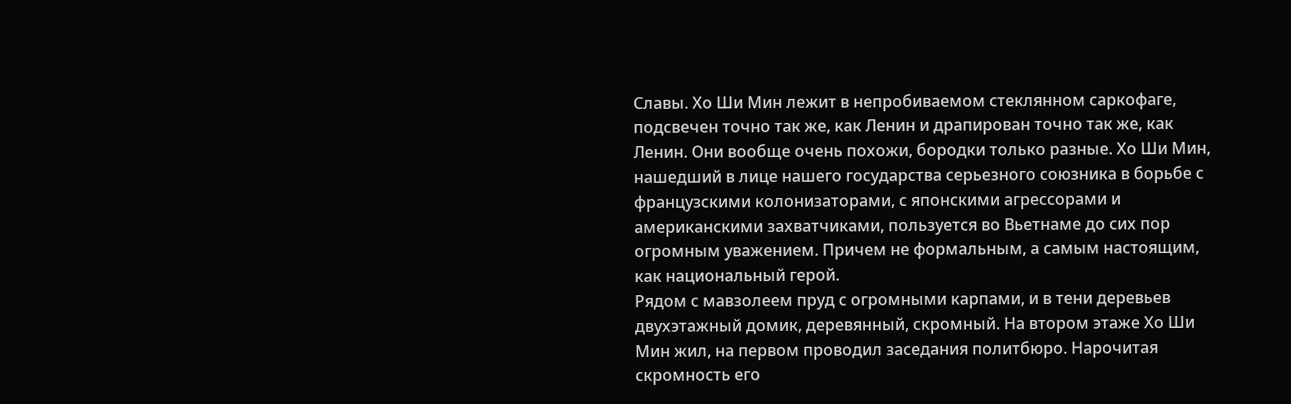Славы. Хо Ши Мин лежит в непробиваемом стеклянном саркофаге, подсвечен точно так же, как Ленин и драпирован точно так же, как Ленин. Они вообще очень похожи, бородки только разные. Хо Ши Мин, нашедший в лице нашего государства серьезного союзника в борьбе с французскими колонизаторами, с японскими агрессорами и американскими захватчиками, пользуется во Вьетнаме до сих пор огромным уважением. Причем не формальным, а самым настоящим, как национальный герой.
Рядом с мавзолеем пруд с огромными карпами, и в тени деревьев двухэтажный домик, деревянный, скромный. На втором этаже Хо Ши Мин жил, на первом проводил заседания политбюро. Нарочитая скромность его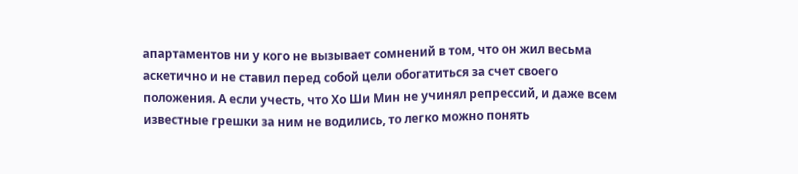апартаментов ни у кого не вызывает сомнений в том, что он жил весьма аскетично и не ставил перед собой цели обогатиться за счет своего положения. А если учесть, что Хо Ши Мин не учинял репрессий, и даже всем известные грешки за ним не водились, то легко можно понять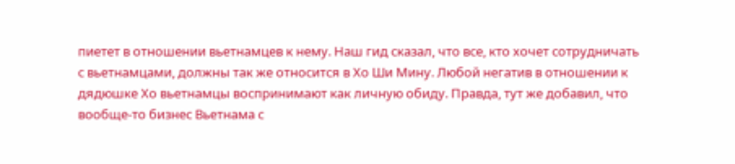пиетет в отношении вьетнамцев к нему. Наш гид сказал, что все, кто хочет сотрудничать с вьетнамцами, должны так же относится в Хо Ши Мину. Любой негатив в отношении к дядюшке Хо вьетнамцы воспринимают как личную обиду. Правда, тут же добавил, что вообще-то бизнес Вьетнама с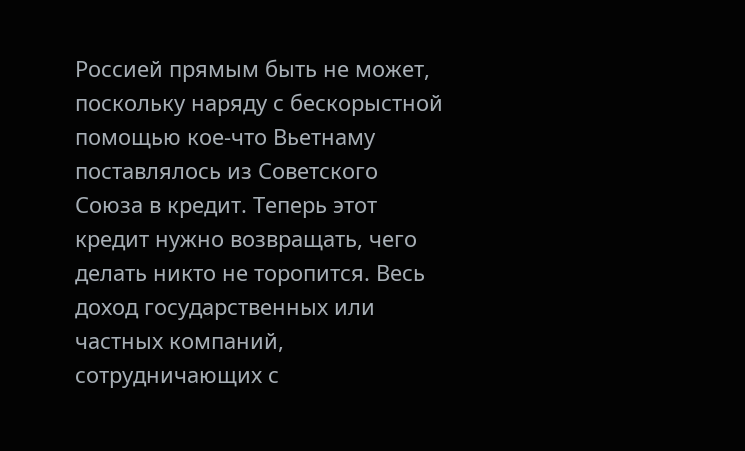Россией прямым быть не может, поскольку наряду с бескорыстной помощью кое-что Вьетнаму поставлялось из Советского Союза в кредит. Теперь этот кредит нужно возвращать, чего делать никто не торопится. Весь доход государственных или частных компаний, сотрудничающих с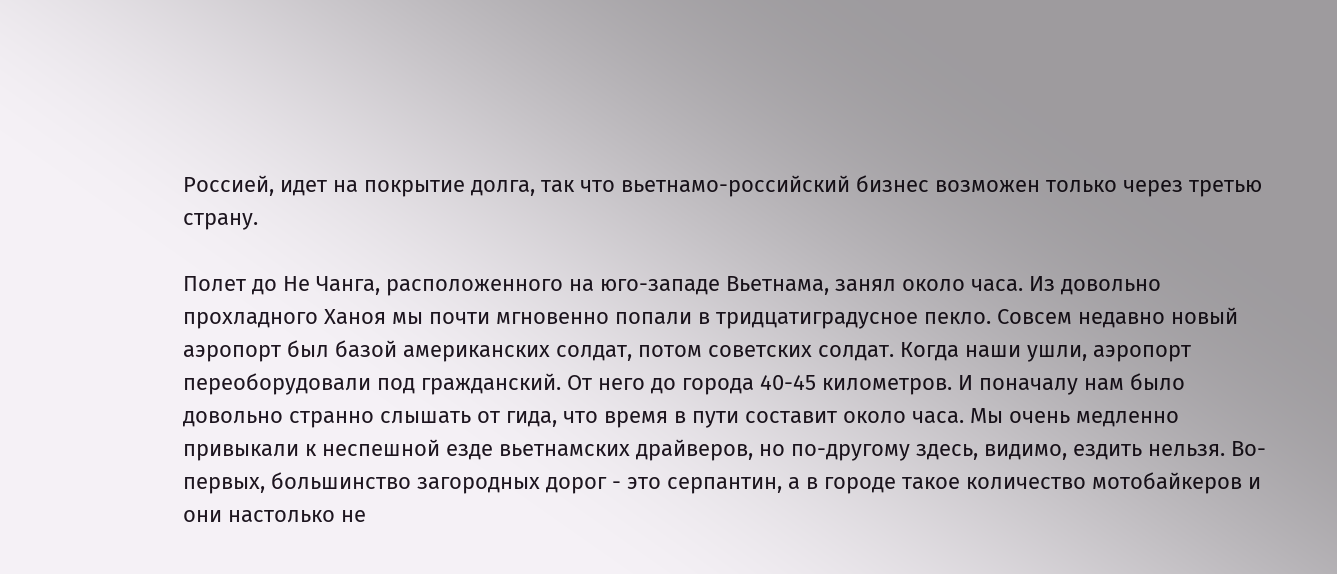Россией, идет на покрытие долга, так что вьетнамо-российский бизнес возможен только через третью страну.

Полет до Не Чанга, расположенного на юго-западе Вьетнама, занял около часа. Из довольно прохладного Ханоя мы почти мгновенно попали в тридцатиградусное пекло. Совсем недавно новый аэропорт был базой американских солдат, потом советских солдат. Когда наши ушли, аэропорт переоборудовали под гражданский. От него до города 40-45 километров. И поначалу нам было довольно странно слышать от гида, что время в пути составит около часа. Мы очень медленно привыкали к неспешной езде вьетнамских драйверов, но по-другому здесь, видимо, ездить нельзя. Во-первых, большинство загородных дорог - это серпантин, а в городе такое количество мотобайкеров и они настолько не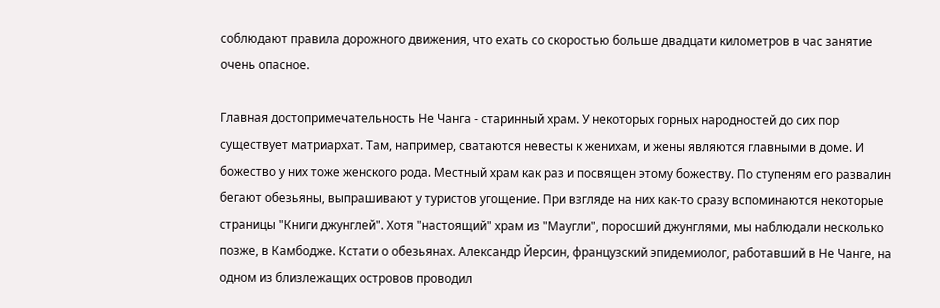соблюдают правила дорожного движения, что ехать со скоростью больше двадцати километров в час занятие очень опасное.

Главная достопримечательность Не Чанга - старинный храм. У некоторых горных народностей до сих пор существует матриархат. Там, например, сватаются невесты к женихам, и жены являются главными в доме. И божество у них тоже женского рода. Местный храм как раз и посвящен этому божеству. По ступеням его развалин бегают обезьяны, выпрашивают у туристов угощение. При взгляде на них как-то сразу вспоминаются некоторые страницы "Книги джунглей". Хотя "настоящий" храм из "Маугли", поросший джунглями, мы наблюдали несколько позже, в Камбодже. Кстати о обезьянах. Александр Йерсин, французский эпидемиолог, работавший в Не Чанге, на одном из близлежащих островов проводил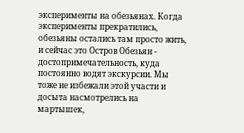эксперименты на обезьянах. Когда эксперименты прекратились, обезьяны остались там просто жить, и сейчас это Остров Обезьян - достопримечательность, куда постоянно водят экскурсии. Мы тоже не избежали этой участи и досыта насмотрелись на мартышек,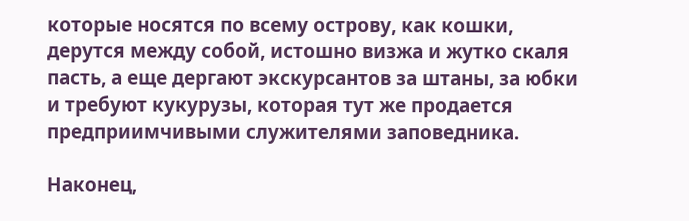которые носятся по всему острову, как кошки, дерутся между собой, истошно визжа и жутко скаля пасть, а еще дергают экскурсантов за штаны, за юбки и требуют кукурузы, которая тут же продается предприимчивыми служителями заповедника.

Наконец,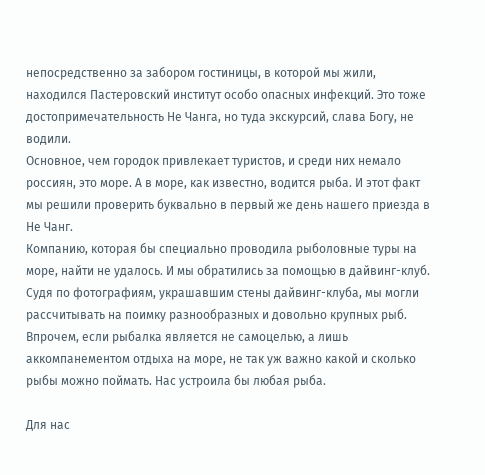непосредственно за забором гостиницы, в которой мы жили, находился Пастеровский институт особо опасных инфекций. Это тоже достопримечательность Не Чанга, но туда экскурсий, слава Богу, не водили.
Основное, чем городок привлекает туристов, и среди них немало россиян, это море. А в море, как известно, водится рыба. И этот факт мы решили проверить буквально в первый же день нашего приезда в Не Чанг.
Компанию, которая бы специально проводила рыболовные туры на море, найти не удалось. И мы обратились за помощью в дайвинг-клуб. Судя по фотографиям, украшавшим стены дайвинг-клуба, мы могли рассчитывать на поимку разнообразных и довольно крупных рыб. Впрочем, если рыбалка является не самоцелью, а лишь аккомпанементом отдыха на море, не так уж важно какой и сколько рыбы можно поймать. Нас устроила бы любая рыба.

Для нас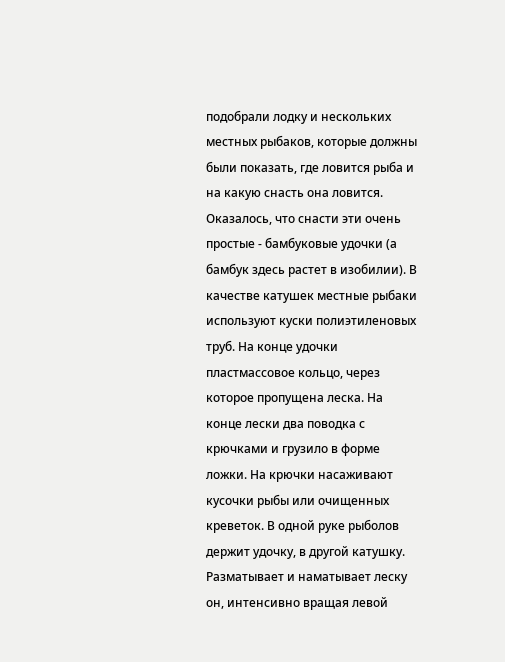подобрали лодку и нескольких местных рыбаков, которые должны были показать, где ловится рыба и на какую снасть она ловится. Оказалось, что снасти эти очень простые - бамбуковые удочки (а бамбук здесь растет в изобилии). В качестве катушек местные рыбаки используют куски полиэтиленовых труб. На конце удочки пластмассовое кольцо, через которое пропущена леска. На конце лески два поводка с крючками и грузило в форме ложки. На крючки насаживают кусочки рыбы или очищенных креветок. В одной руке рыболов держит удочку, в другой катушку. Разматывает и наматывает леску он, интенсивно вращая левой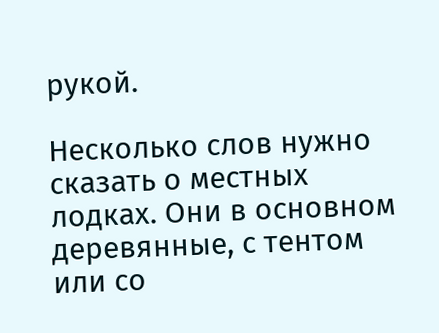рукой.

Несколько слов нужно сказать о местных лодках. Они в основном деревянные, с тентом или со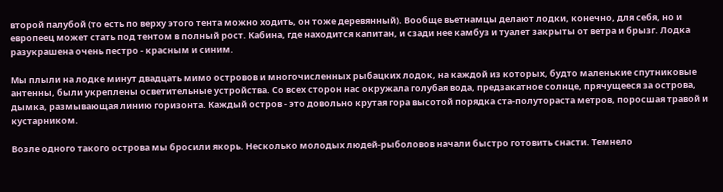второй палубой (то есть по верху этого тента можно ходить, он тоже деревянный). Вообще вьетнамцы делают лодки, конечно, для себя, но и европеец может стать под тентом в полный рост. Кабина, где находится капитан, и сзади нее камбуз и туалет закрыты от ветра и брызг. Лодка разукрашена очень пестро - красным и синим.

Мы плыли на лодке минут двадцать мимо островов и многочисленных рыбацких лодок, на каждой из которых, будто маленькие спутниковые антенны, были укреплены осветительные устройства. Со всех сторон нас окружала голубая вода, предзакатное солнце, прячущееся за острова, дымка, размывающая линию горизонта. Каждый остров - это довольно крутая гора высотой порядка ста-полутораста метров, поросшая травой и кустарником.

Возле одного такого острова мы бросили якорь. Несколько молодых людей-рыболовов начали быстро готовить снасти. Темнело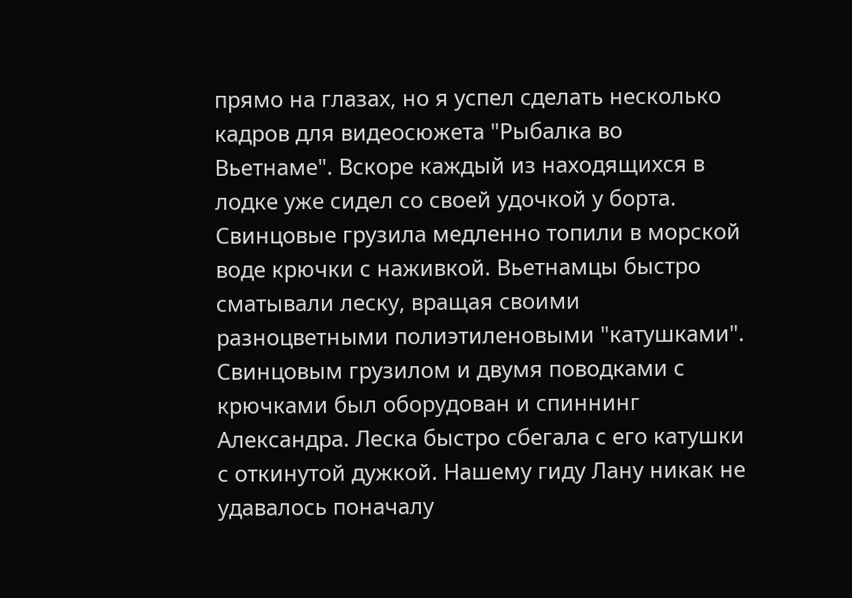прямо на глазах, но я успел сделать несколько кадров для видеосюжета "Рыбалка во Вьетнаме". Вскоре каждый из находящихся в лодке уже сидел со своей удочкой у борта. Свинцовые грузила медленно топили в морской воде крючки с наживкой. Вьетнамцы быстро сматывали леску, вращая своими разноцветными полиэтиленовыми "катушками".
Свинцовым грузилом и двумя поводками с крючками был оборудован и спиннинг Александра. Леска быстро сбегала с его катушки с откинутой дужкой. Нашему гиду Лану никак не удавалось поначалу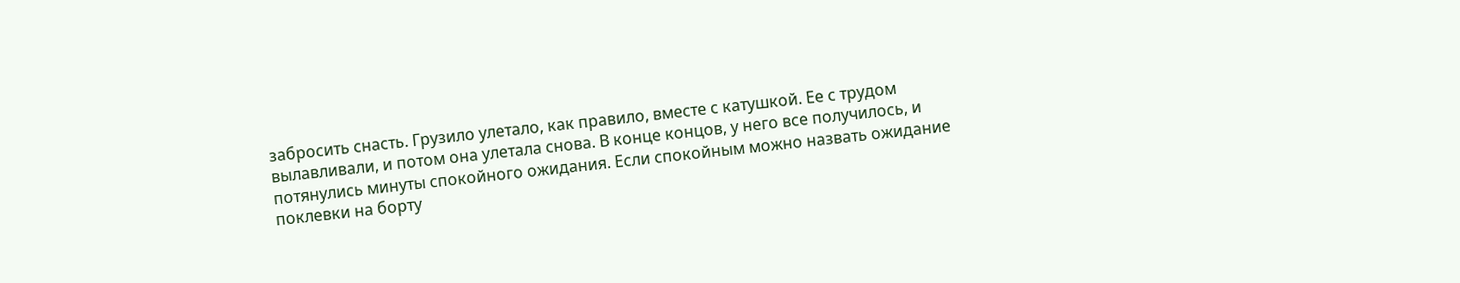забросить снасть. Грузило улетало, как правило, вместе с катушкой. Ее с трудом вылавливали, и потом она улетала снова. В конце концов, у него все получилось, и потянулись минуты спокойного ожидания. Если спокойным можно назвать ожидание поклевки на борту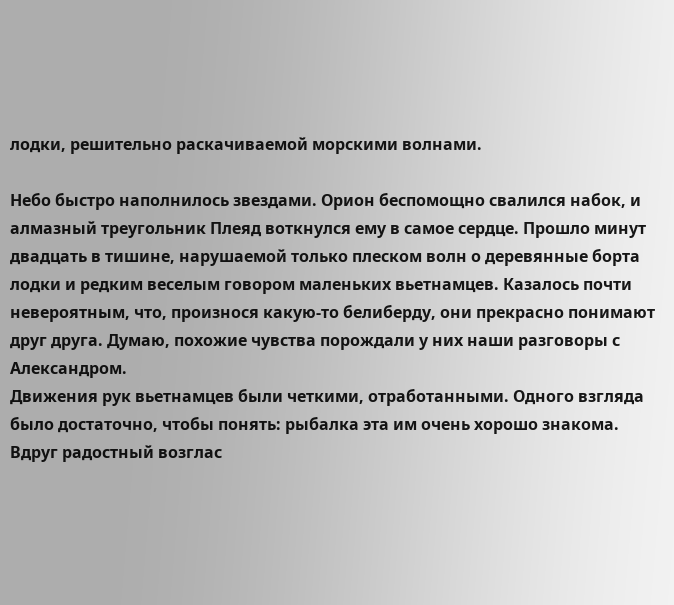лодки, решительно раскачиваемой морскими волнами.

Небо быстро наполнилось звездами. Орион беспомощно свалился набок, и алмазный треугольник Плеяд воткнулся ему в самое сердце. Прошло минут двадцать в тишине, нарушаемой только плеском волн о деревянные борта лодки и редким веселым говором маленьких вьетнамцев. Казалось почти невероятным, что, произнося какую-то белиберду, они прекрасно понимают друг друга. Думаю, похожие чувства порождали у них наши разговоры с Александром.
Движения рук вьетнамцев были четкими, отработанными. Одного взгляда было достаточно, чтобы понять: рыбалка эта им очень хорошо знакома. Вдруг радостный возглас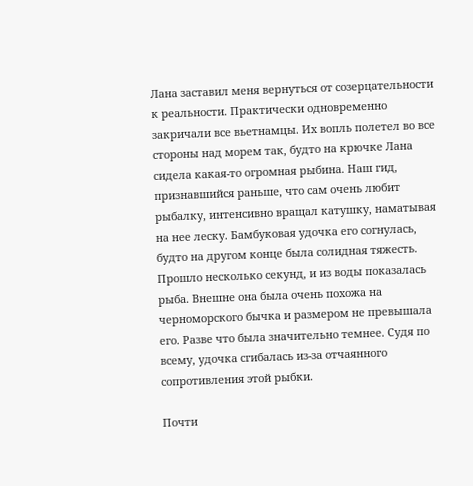Лана заставил меня вернуться от созерцательности к реальности. Практически одновременно закричали все вьетнамцы. Их вопль полетел во все стороны над морем так, будто на крючке Лана сидела какая-то огромная рыбина. Наш гид, признавшийся раньше, что сам очень любит рыбалку, интенсивно вращал катушку, наматывая на нее леску. Бамбуковая удочка его согнулась, будто на другом конце была солидная тяжесть. Прошло несколько секунд, и из воды показалась рыба. Внешне она была очень похожа на черноморского бычка и размером не превышала его. Разве что была значительно темнее. Судя по всему, удочка сгибалась из-за отчаянного сопротивления этой рыбки.

Почти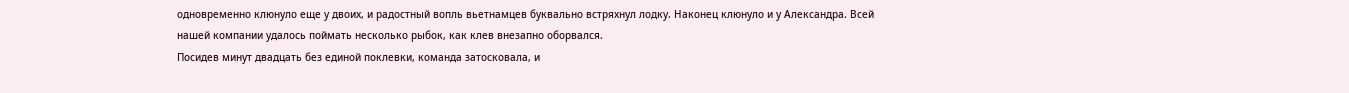одновременно клюнуло еще у двоих, и радостный вопль вьетнамцев буквально встряхнул лодку. Наконец клюнуло и у Александра. Всей нашей компании удалось поймать несколько рыбок, как клев внезапно оборвался.
Посидев минут двадцать без единой поклевки, команда затосковала, и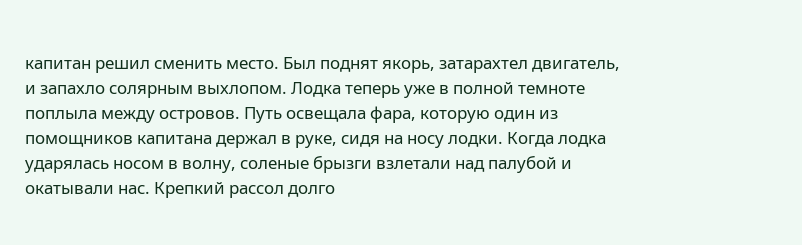капитан решил сменить место. Был поднят якорь, затарахтел двигатель, и запахло солярным выхлопом. Лодка теперь уже в полной темноте поплыла между островов. Путь освещала фара, которую один из помощников капитана держал в руке, сидя на носу лодки. Когда лодка ударялась носом в волну, соленые брызги взлетали над палубой и окатывали нас. Крепкий рассол долго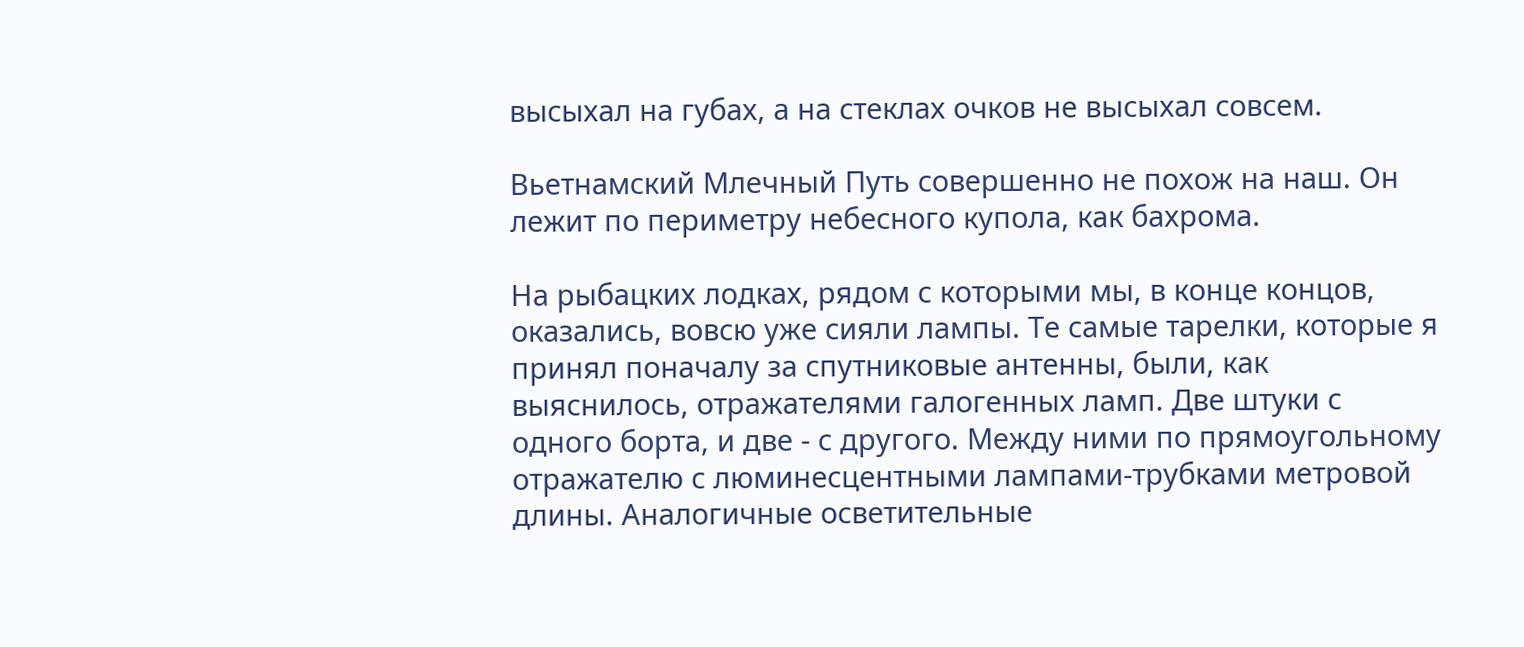высыхал на губах, а на стеклах очков не высыхал совсем.

Вьетнамский Млечный Путь совершенно не похож на наш. Он лежит по периметру небесного купола, как бахрома.

На рыбацких лодках, рядом с которыми мы, в конце концов, оказались, вовсю уже сияли лампы. Те самые тарелки, которые я принял поначалу за спутниковые антенны, были, как выяснилось, отражателями галогенных ламп. Две штуки с одного борта, и две - с другого. Между ними по прямоугольному отражателю с люминесцентными лампами-трубками метровой длины. Аналогичные осветительные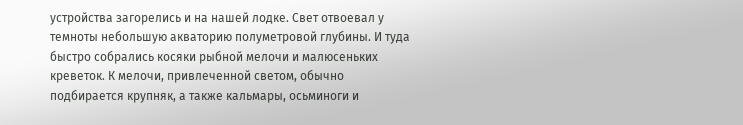устройства загорелись и на нашей лодке. Свет отвоевал у темноты небольшую акваторию полуметровой глубины. И туда быстро собрались косяки рыбной мелочи и малюсеньких креветок. К мелочи, привлеченной светом, обычно подбирается крупняк, а также кальмары, осьминоги и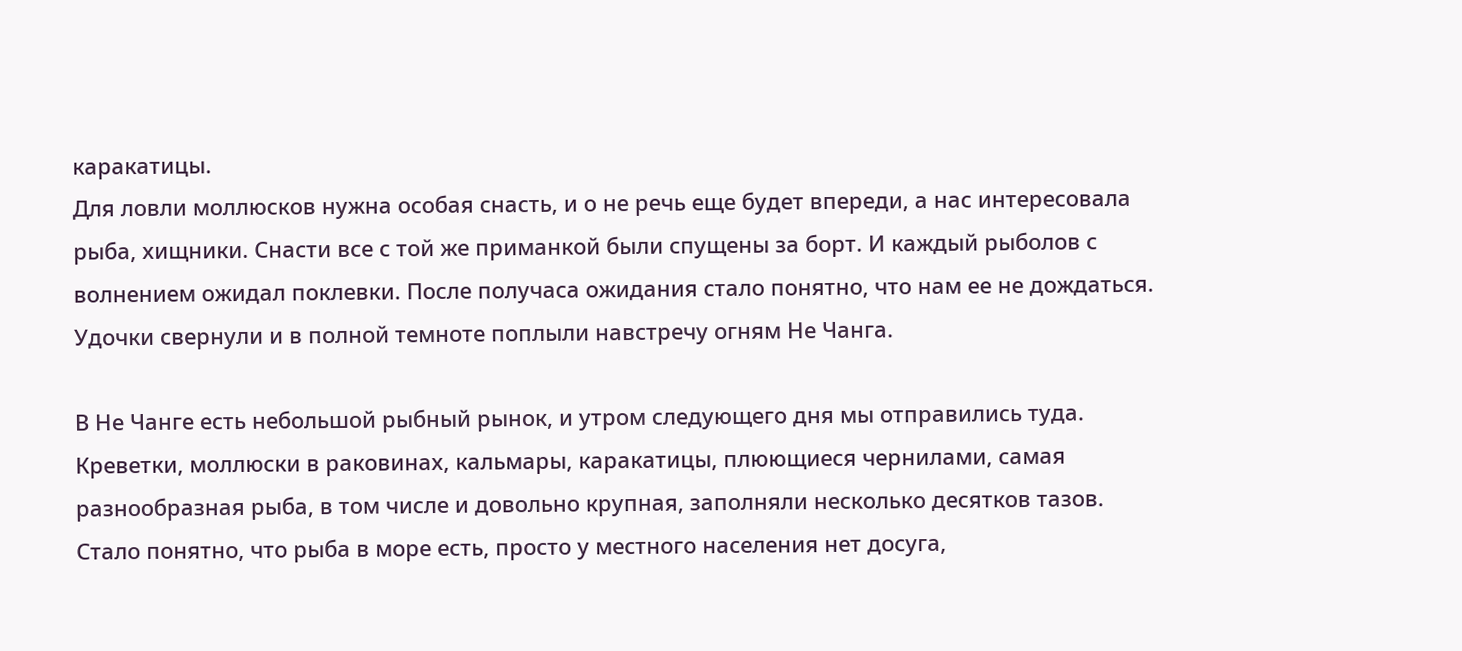каракатицы.
Для ловли моллюсков нужна особая снасть, и о не речь еще будет впереди, а нас интересовала рыба, хищники. Снасти все с той же приманкой были спущены за борт. И каждый рыболов с волнением ожидал поклевки. После получаса ожидания стало понятно, что нам ее не дождаться. Удочки свернули и в полной темноте поплыли навстречу огням Не Чанга.

В Не Чанге есть небольшой рыбный рынок, и утром следующего дня мы отправились туда. Креветки, моллюски в раковинах, кальмары, каракатицы, плюющиеся чернилами, самая разнообразная рыба, в том числе и довольно крупная, заполняли несколько десятков тазов. Стало понятно, что рыба в море есть, просто у местного населения нет досуга,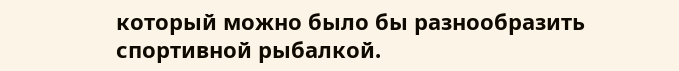который можно было бы разнообразить спортивной рыбалкой.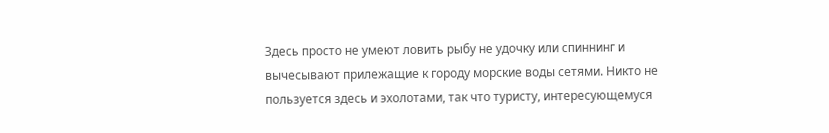Здесь просто не умеют ловить рыбу не удочку или спиннинг и вычесывают прилежащие к городу морские воды сетями. Никто не пользуется здесь и эхолотами, так что туристу, интересующемуся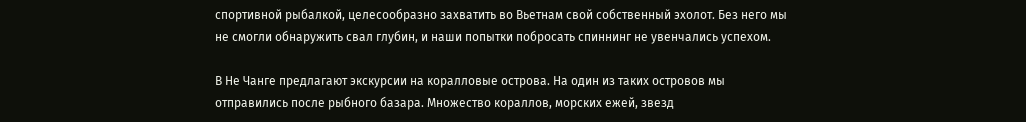спортивной рыбалкой, целесообразно захватить во Вьетнам свой собственный эхолот. Без него мы не смогли обнаружить свал глубин, и наши попытки побросать спиннинг не увенчались успехом.

В Не Чанге предлагают экскурсии на коралловые острова. На один из таких островов мы отправились после рыбного базара. Множество кораллов, морских ежей, звезд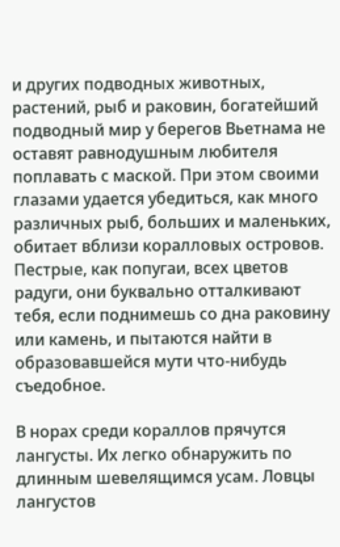и других подводных животных, растений, рыб и раковин, богатейший подводный мир у берегов Вьетнама не оставят равнодушным любителя поплавать с маской. При этом своими глазами удается убедиться, как много различных рыб, больших и маленьких, обитает вблизи коралловых островов. Пестрые, как попугаи, всех цветов радуги, они буквально отталкивают тебя, если поднимешь со дна раковину или камень, и пытаются найти в образовавшейся мути что-нибудь съедобное.

В норах среди кораллов прячутся лангусты. Их легко обнаружить по длинным шевелящимся усам. Ловцы лангустов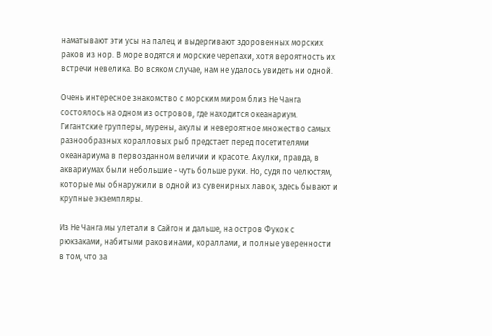наматывают эти усы на палец и выдергивают здоровенных морских раков из нор. В море водятся и морские черепахи, хотя вероятность их встречи невелика. Во всяком случае, нам не удалось увидеть ни одной.

Очень интересное знакомство с морским миром близ Не Чанга состоялось на одном из островов, где находится океанариум. Гигантские групперы, мурены, акулы и невероятное множество самых разнообразных коралловых рыб предстает перед посетителями океанариума в первозданном величии и красоте. Акулки, правда, в аквариумах были небольшие - чуть больше руки. Но, судя по челюстям, которые мы обнаружили в одной из сувенирных лавок, здесь бывают и крупные экземпляры.

Из Не Чанга мы улетали в Сайгон и дальше, на остров Фукок с рюкзаками, набитыми раковинами, кораллами, и полные уверенности в том, что за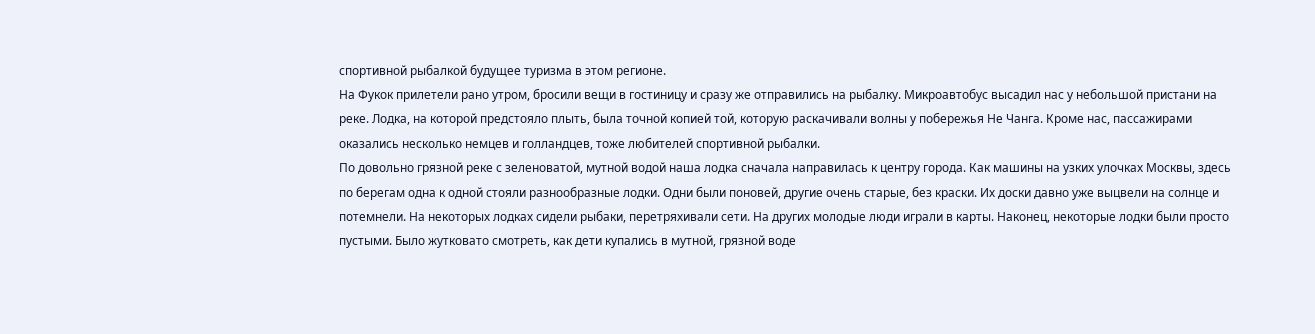спортивной рыбалкой будущее туризма в этом регионе.
На Фукок прилетели рано утром, бросили вещи в гостиницу и сразу же отправились на рыбалку. Микроавтобус высадил нас у небольшой пристани на реке. Лодка, на которой предстояло плыть, была точной копией той, которую раскачивали волны у побережья Не Чанга. Кроме нас, пассажирами оказались несколько немцев и голландцев, тоже любителей спортивной рыбалки.
По довольно грязной реке с зеленоватой, мутной водой наша лодка сначала направилась к центру города. Как машины на узких улочках Москвы, здесь по берегам одна к одной стояли разнообразные лодки. Одни были поновей, другие очень старые, без краски. Их доски давно уже выцвели на солнце и потемнели. На некоторых лодках сидели рыбаки, перетряхивали сети. На других молодые люди играли в карты. Наконец, некоторые лодки были просто пустыми. Было жутковато смотреть, как дети купались в мутной, грязной воде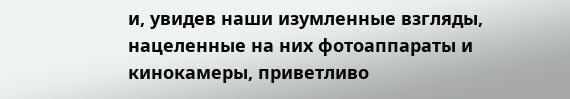и, увидев наши изумленные взгляды, нацеленные на них фотоаппараты и кинокамеры, приветливо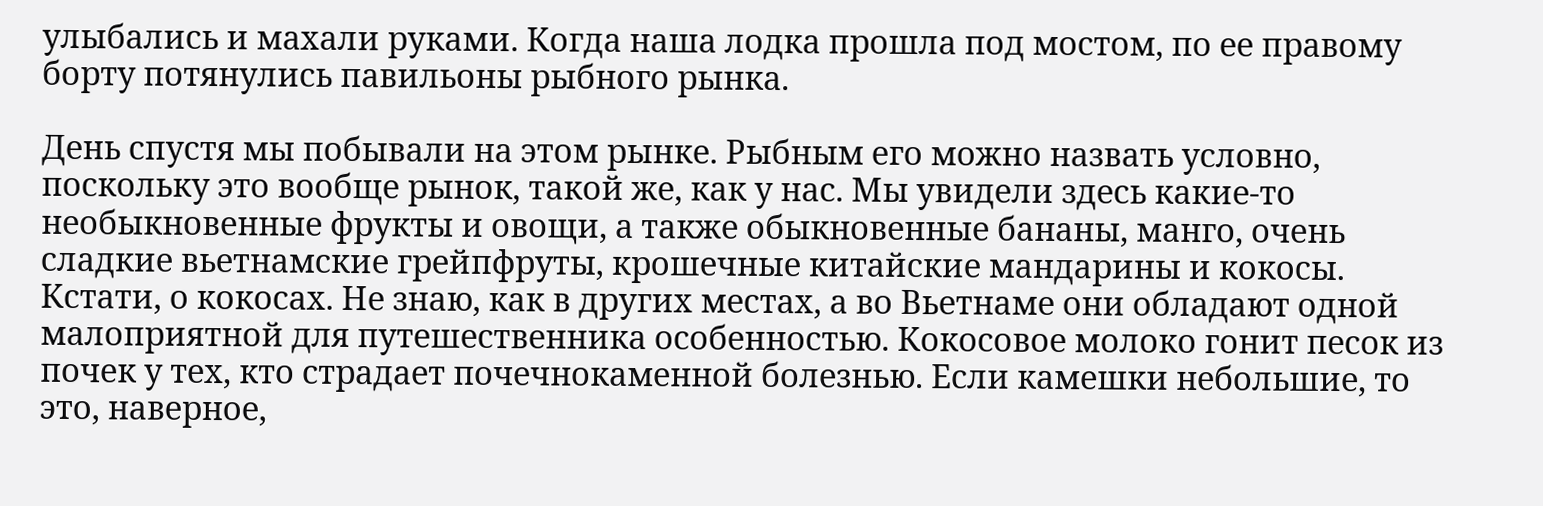улыбались и махали руками. Когда наша лодка прошла под мостом, по ее правому борту потянулись павильоны рыбного рынка.

День спустя мы побывали на этом рынке. Рыбным его можно назвать условно, поскольку это вообще рынок, такой же, как у нас. Мы увидели здесь какие-то необыкновенные фрукты и овощи, а также обыкновенные бананы, манго, очень сладкие вьетнамские грейпфруты, крошечные китайские мандарины и кокосы.
Кстати, о кокосах. Не знаю, как в других местах, а во Вьетнаме они обладают одной малоприятной для путешественника особенностью. Кокосовое молоко гонит песок из почек у тех, кто страдает почечнокаменной болезнью. Если камешки небольшие, то это, наверное,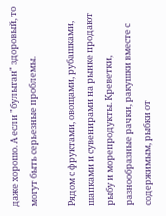даже хорошо. А если "булыган" здоровый, то могут быть серьезные проблемы.

Рядом с фруктами, овощами, рубашками, шапками и сувенирами на рынке продают рыбу и морепродукты. Креветки, разнообразные рачки, ракушки вместе с содержимым, рыбки от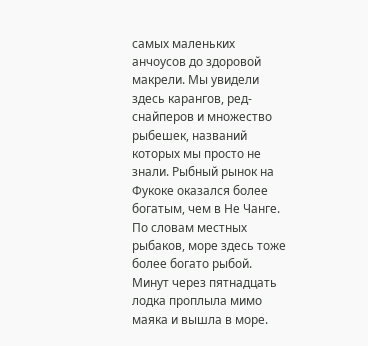самых маленьких анчоусов до здоровой макрели. Мы увидели здесь карангов, ред-снайперов и множество рыбешек, названий которых мы просто не знали. Рыбный рынок на Фукоке оказался более богатым, чем в Не Чанге. По словам местных рыбаков, море здесь тоже более богато рыбой.
Минут через пятнадцать лодка проплыла мимо маяка и вышла в море.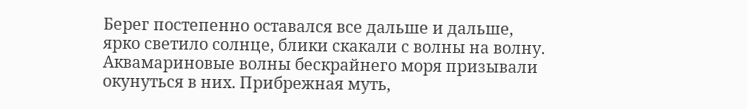Берег постепенно оставался все дальше и дальше, ярко светило солнце, блики скакали с волны на волну. Аквамариновые волны бескрайнего моря призывали окунуться в них. Прибрежная муть,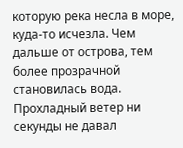которую река несла в море, куда-то исчезла. Чем дальше от острова, тем более прозрачной становилась вода. Прохладный ветер ни секунды не давал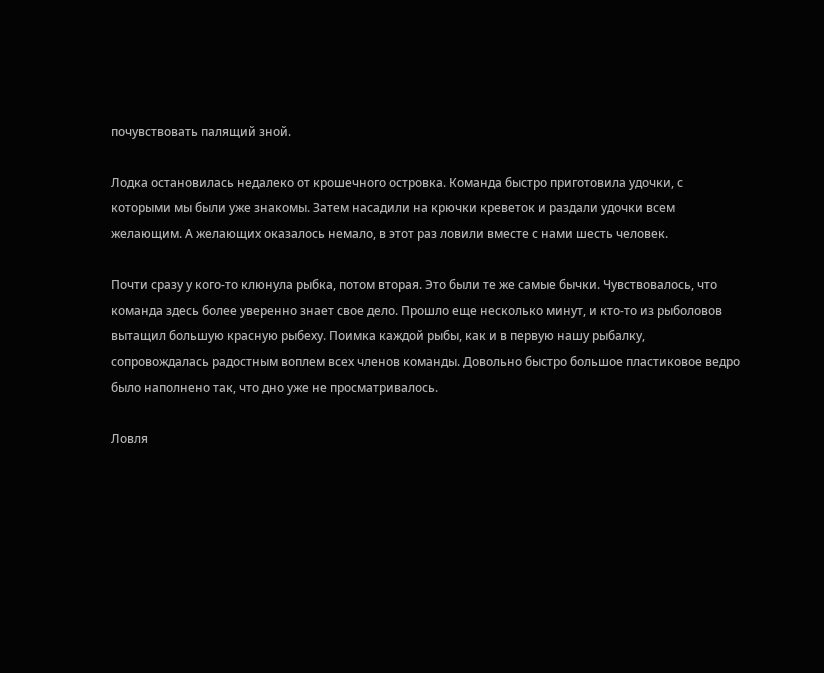почувствовать палящий зной.

Лодка остановилась недалеко от крошечного островка. Команда быстро приготовила удочки, с которыми мы были уже знакомы. Затем насадили на крючки креветок и раздали удочки всем желающим. А желающих оказалось немало, в этот раз ловили вместе с нами шесть человек.

Почти сразу у кого-то клюнула рыбка, потом вторая. Это были те же самые бычки. Чувствовалось, что команда здесь более уверенно знает свое дело. Прошло еще несколько минут, и кто-то из рыболовов вытащил большую красную рыбеху. Поимка каждой рыбы, как и в первую нашу рыбалку, сопровождалась радостным воплем всех членов команды. Довольно быстро большое пластиковое ведро было наполнено так, что дно уже не просматривалось.

Ловля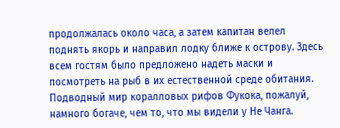продолжалась около часа, а затем капитан велел поднять якорь и направил лодку ближе к острову. Здесь всем гостям было предложено надеть маски и посмотреть на рыб в их естественной среде обитания. Подводный мир коралловых рифов Фукока, пожалуй, намного богаче, чем то, что мы видели у Не Чанга.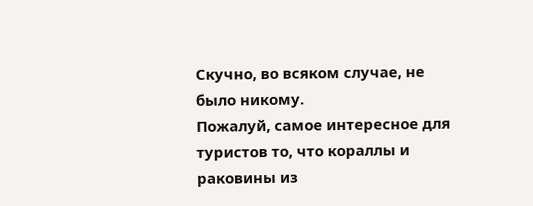Скучно, во всяком случае, не было никому.
Пожалуй, самое интересное для туристов то, что кораллы и раковины из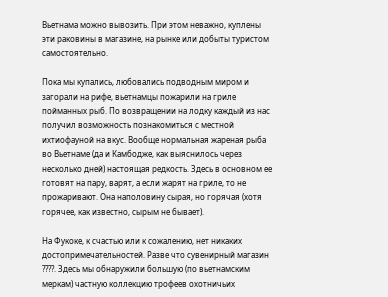Вьетнама можно вывозить. При этом неважно, куплены эти раковины в магазине, на рынке или добыты туристом самостоятельно.

Пока мы купались, любовались подводным миром и загорали на рифе, вьетнамцы пожарили на гриле пойманных рыб. По возвращении на лодку каждый из нас получил возможность познакомиться с местной ихтиофауной на вкус. Вообще нормальная жареная рыба во Вьетнаме (да и Камбодже, как выяснилось через несколько дней) настоящая редкость. Здесь в основном ее готовят на пару, варят, а если жарят на гриле, то не прожаривают. Она наполовину сырая, но горячая (хотя горячее, как известно, сырым не бывает).

На Фукоке, к счастью или к сожалению, нет никаких достопримечательностей. Разве что сувенирный магазин ????. Здесь мы обнаружили большую (по вьетнамским меркам) частную коллекцию трофеев охотничьих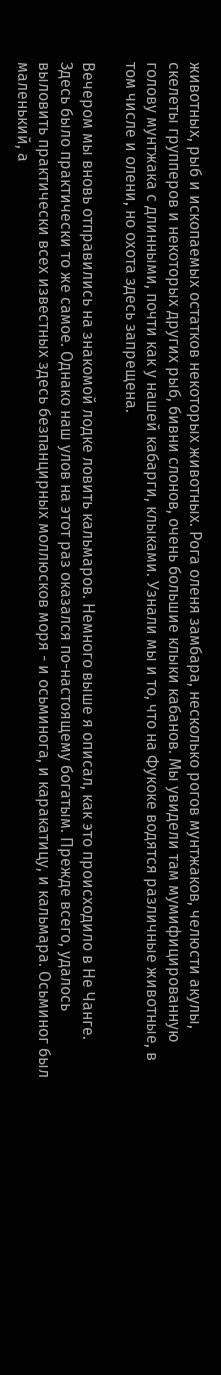животных, рыб и ископаемых остатков некоторых животных. Рога оленя замбара, несколько рогов мунтжаков, челюсти акулы, скелеты групперов и некоторых других рыб, бивни слонов, очень большие клыки кабанов. Мы увидели там мумифицированную голову мунтжака с длинными, почти как у нашей кабарги, клыками. Узнали мы и то, что на Фукоке водятся различные животные, в том числе и олени, но охота здесь запрещена.

Вечером мы вновь отправились на знакомой лодке ловить кальмаров. Немного выше я описал, как это происходило в Не Чанге. Здесь было практически то же самое. Однако наш улов на этот раз оказался по-настоящему богатым. Прежде всего, удалось выловить практически всех известных здесь безпанцирных моллюсков моря - и осьминога, и каракатицу, и кальмара. Осьминог был маленький, а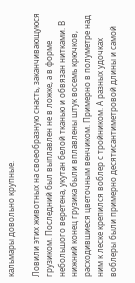кальмары довольно крупные.

Ловили этих животных на своеобразную снасть, заканчивающуюся грузиком. Последний был выплавлен не в ложке, а в форме небольшого веретена, укутан белой тканью и обвязан нитками. В нижний конец грузика были вплавлены штук восемь крючков, расходившиеся цветочным венчиком. Примерно в полуметре над ним к леске крепился воблер с тройником. А разных удочках воблеры были примерно десятисантиметровой длины и самой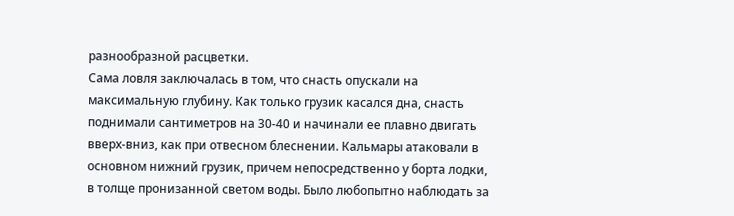разнообразной расцветки.
Сама ловля заключалась в том, что снасть опускали на максимальную глубину. Как только грузик касался дна, снасть поднимали сантиметров на 30-40 и начинали ее плавно двигать вверх-вниз, как при отвесном блеснении. Кальмары атаковали в основном нижний грузик, причем непосредственно у борта лодки, в толще пронизанной светом воды. Было любопытно наблюдать за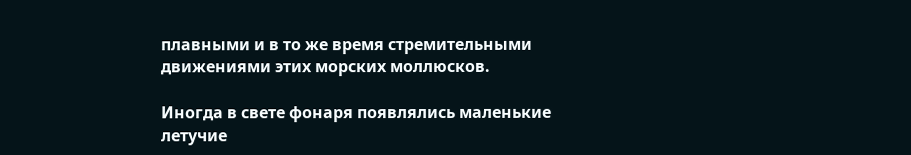плавными и в то же время стремительными движениями этих морских моллюсков.

Иногда в свете фонаря появлялись маленькие летучие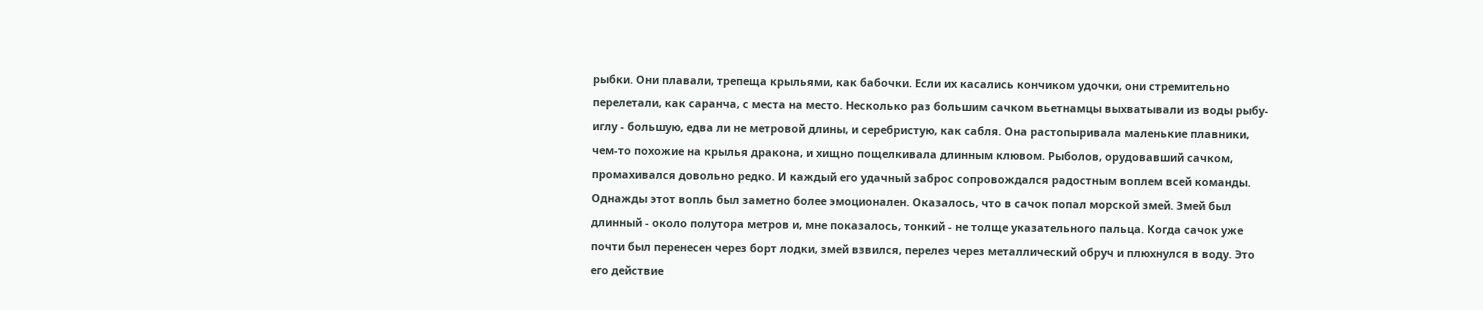рыбки. Они плавали, трепеща крыльями, как бабочки. Если их касались кончиком удочки, они стремительно перелетали, как саранча, с места на место. Несколько раз большим сачком вьетнамцы выхватывали из воды рыбу-иглу - большую, едва ли не метровой длины, и серебристую, как сабля. Она растопыривала маленькие плавники, чем-то похожие на крылья дракона, и хищно пощелкивала длинным клювом. Рыболов, орудовавший сачком, промахивался довольно редко. И каждый его удачный заброс сопровождался радостным воплем всей команды.
Однажды этот вопль был заметно более эмоционален. Оказалось, что в сачок попал морской змей. Змей был длинный - около полутора метров и, мне показалось, тонкий - не толще указательного пальца. Когда сачок уже почти был перенесен через борт лодки, змей взвился, перелез через металлический обруч и плюхнулся в воду. Это его действие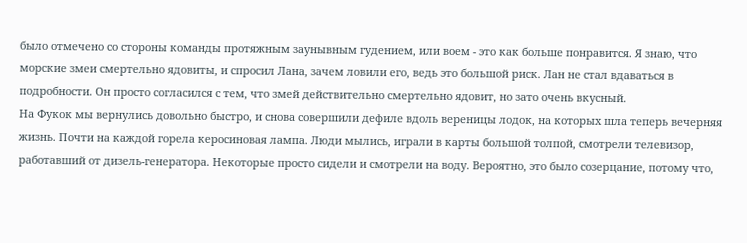было отмечено со стороны команды протяжным заунывным гудением, или воем - это как больше понравится. Я знаю, что морские змеи смертельно ядовиты, и спросил Лана, зачем ловили его, ведь это большой риск. Лан не стал вдаваться в подробности. Он просто согласился с тем, что змей действительно смертельно ядовит, но зато очень вкусный.
На Фукок мы вернулись довольно быстро, и снова совершили дефиле вдоль вереницы лодок, на которых шла теперь вечерняя жизнь. Почти на каждой горела керосиновая лампа. Люди мылись, играли в карты большой толпой, смотрели телевизор, работавший от дизель-генератора. Некоторые просто сидели и смотрели на воду. Вероятно, это было созерцание, потому что,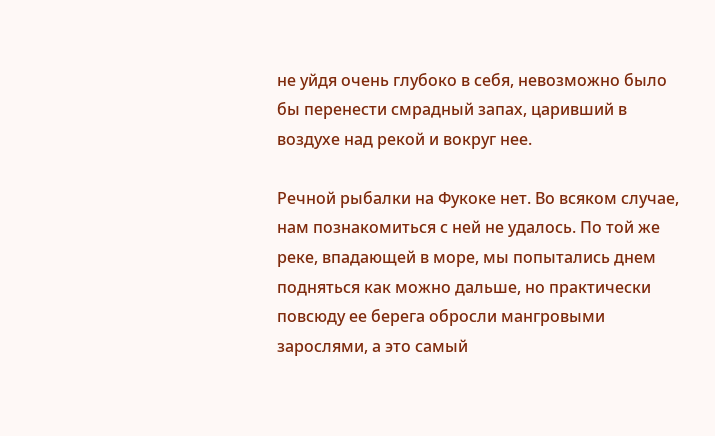не уйдя очень глубоко в себя, невозможно было бы перенести смрадный запах, царивший в воздухе над рекой и вокруг нее.

Речной рыбалки на Фукоке нет. Во всяком случае, нам познакомиться с ней не удалось. По той же реке, впадающей в море, мы попытались днем подняться как можно дальше, но практически повсюду ее берега обросли мангровыми зарослями, а это самый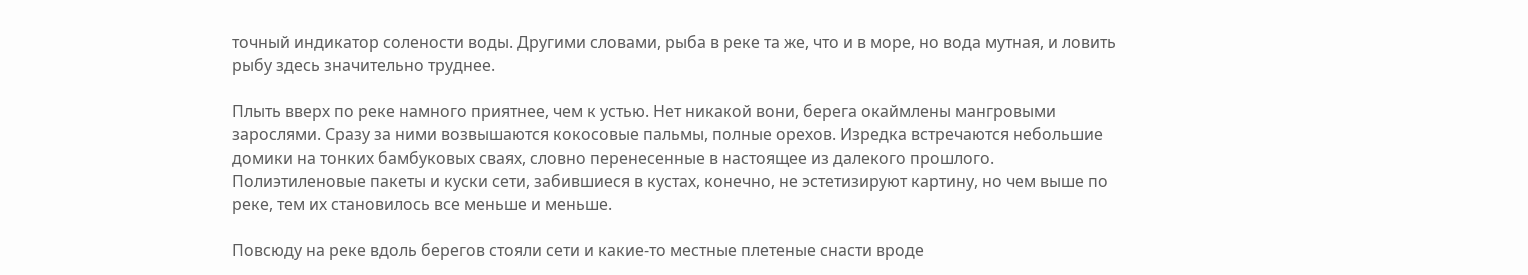точный индикатор солености воды. Другими словами, рыба в реке та же, что и в море, но вода мутная, и ловить рыбу здесь значительно труднее.

Плыть вверх по реке намного приятнее, чем к устью. Нет никакой вони, берега окаймлены мангровыми зарослями. Сразу за ними возвышаются кокосовые пальмы, полные орехов. Изредка встречаются небольшие домики на тонких бамбуковых сваях, словно перенесенные в настоящее из далекого прошлого.
Полиэтиленовые пакеты и куски сети, забившиеся в кустах, конечно, не эстетизируют картину, но чем выше по реке, тем их становилось все меньше и меньше.

Повсюду на реке вдоль берегов стояли сети и какие-то местные плетеные снасти вроде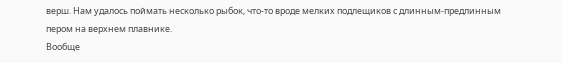верш. Нам удалось поймать несколько рыбок, что-то вроде мелких подлещиков с длинным-предлинным пером на верхнем плавнике.
Вообще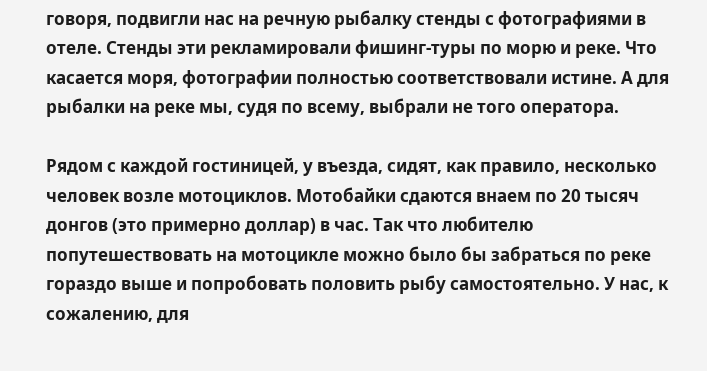говоря, подвигли нас на речную рыбалку стенды с фотографиями в отеле. Стенды эти рекламировали фишинг-туры по морю и реке. Что касается моря, фотографии полностью соответствовали истине. А для рыбалки на реке мы, судя по всему, выбрали не того оператора.

Рядом с каждой гостиницей, у въезда, сидят, как правило, несколько человек возле мотоциклов. Мотобайки сдаются внаем по 20 тысяч донгов (это примерно доллар) в час. Так что любителю попутешествовать на мотоцикле можно было бы забраться по реке гораздо выше и попробовать половить рыбу самостоятельно. У нас, к сожалению, для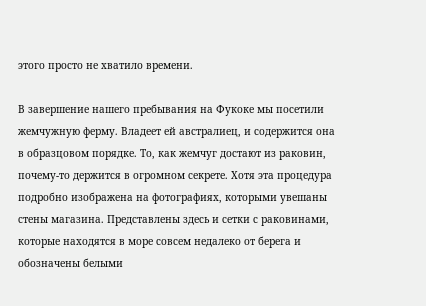этого просто не хватило времени.

В завершение нашего пребывания на Фукоке мы посетили жемчужную ферму. Владеет ей австралиец, и содержится она в образцовом порядке. То, как жемчуг достают из раковин, почему-то держится в огромном секрете. Хотя эта процедура подробно изображена на фотографиях, которыми увешаны стены магазина. Представлены здесь и сетки с раковинами, которые находятся в море совсем недалеко от берега и обозначены белыми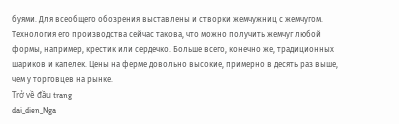буями. Для всеобщего обозрения выставлены и створки жемчужниц с жемчугом. Технология его производства сейчас такова, что можно получить жемчуг любой формы, например, крестик или сердечко. Больше всего, конечно же, традиционных шариков и капелек. Цены на ферме довольно высокие, примерно в десять раз выше, чем у торговцев на рынке.
Trở về đầu trang
dai_dien_Nga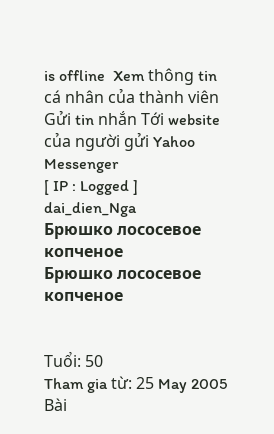is offline  Xem thông tin cá nhân của thành viên Gửi tin nhắn Tới website của người gửi Yahoo Messenger
[ IP : Logged ]
dai_dien_Nga
Брюшко лососевое копченое
Брюшко лососевое копченое


Tuổi: 50
Tham gia từ: 25 May 2005
Bài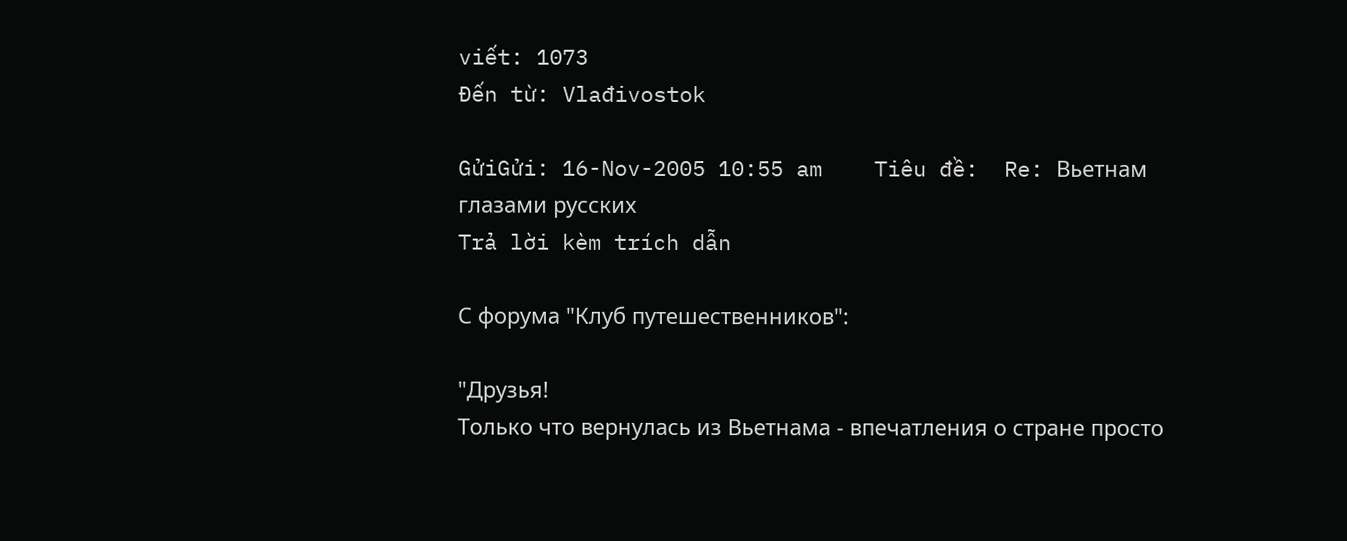viết: 1073
Đến từ: Vlađivostok

GửiGửi: 16-Nov-2005 10:55 am    Tiêu đề:  Re: Вьетнам глазами русских
Trả lời kèm trích dẫn

С форума "Клуб путешественников":

"Друзья!
Только что вернулась из Вьетнама - впечатления о стране просто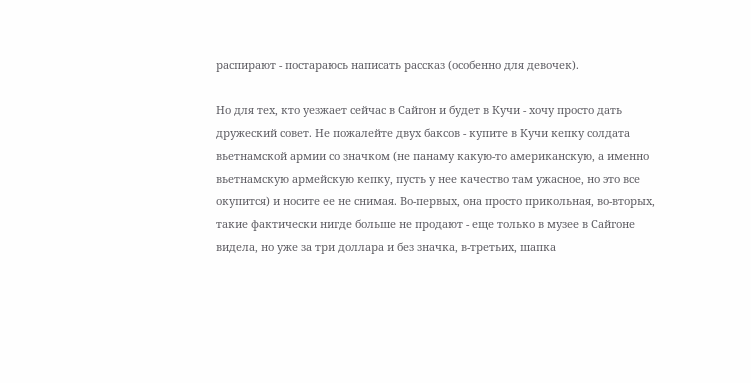распирают - постараюсь написать рассказ (особенно для девочек).

Но для тех, кто уезжает сейчас в Сайгон и будет в Кучи - хочу просто дать дружеский совет. Не пожалейте двух баксов - купите в Кучи кепку солдата вьетнамской армии со значком (не панаму какую-то американскую, а именно вьетнамскую армейскую кепку, пусть у нее качество там ужасное, но это все окупится) и носите ее не снимая. Во-первых, она просто прикольная, во-вторых, такие фактически нигде больше не продают - еще только в музее в Сайгоне видела, но уже за три доллара и без значка, в-третьих, шапка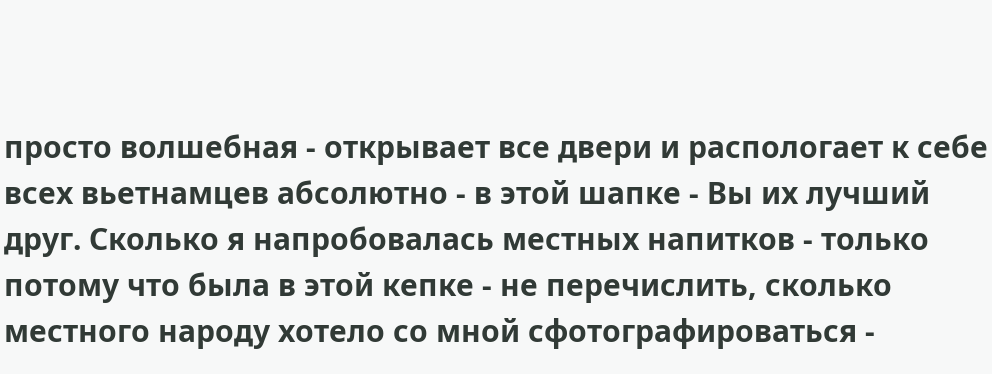просто волшебная - открывает все двери и распологает к себе всех вьетнамцев абсолютно - в этой шапке - Вы их лучший друг. Сколько я напробовалась местных напитков - только потому что была в этой кепке - не перечислить, сколько местного народу хотело со мной сфотографироваться -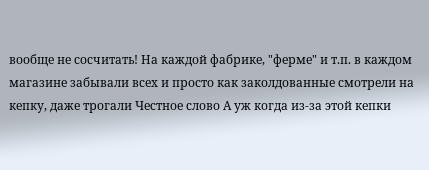вообще не сосчитать! На каждой фабрике, "ферме" и т.п. в каждом магазине забывали всех и просто как заколдованные смотрели на кепку, даже трогали Честное слово А уж когда из-за этой кепки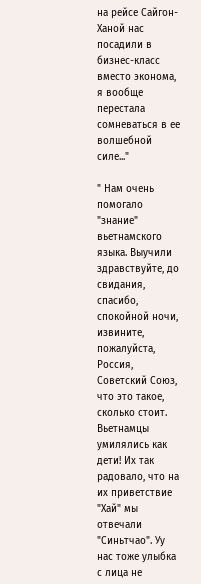на рейсе Сайгон-Ханой нас посадили в бизнес-класс вместо эконома, я вообще перестала сомневаться в ее волшебной силе..."

" Нам очень помогало "знание" вьетнамского языка. Выучили здравствуйте, до свидания, спасибо, спокойной ночи, извините, пожалуйста, Россия, Советский Союз, что это такое, сколько стоит. Вьетнамцы умилялись как дети! Их так радовало, что на их приветствие "Хай" мы отвечали "Синьтчао". Уу нас тоже улыбка с лица не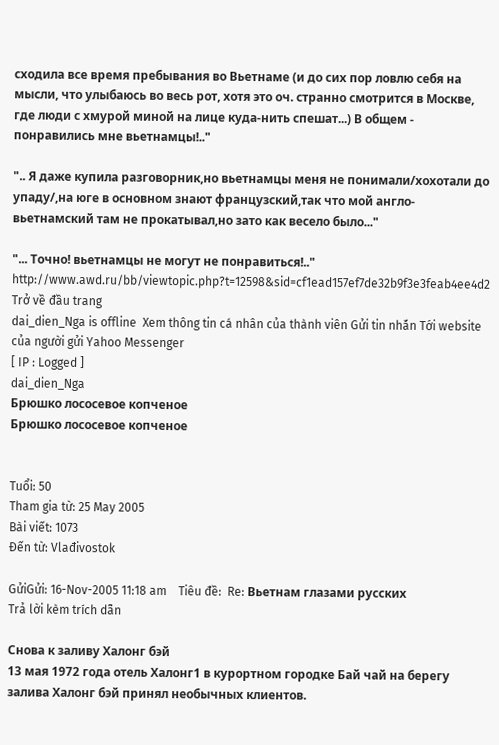сходила все время пребывания во Вьетнаме (и до сих пор ловлю себя на мысли, что улыбаюсь во весь рот, хотя это оч. странно смотрится в Москве, где люди с хмурой миной на лице куда-нить спешат...) В общем - понравились мне вьетнамцы!.."

".. Я даже купила разговорник,но вьетнамцы меня не понимали/хохотали до упаду/,на юге в основном знают французский,так что мой англо-вьетнамский там не прокатывал,но зато как весело было..."

"... Точно! вьетнамцы не могут не понравиться!.."
http://www.awd.ru/bb/viewtopic.php?t=12598&sid=cf1ead157ef7de32b9f3e3feab4ee4d2
Trở về đầu trang
dai_dien_Nga is offline  Xem thông tin cá nhân của thành viên Gửi tin nhắn Tới website của người gửi Yahoo Messenger
[ IP : Logged ]
dai_dien_Nga
Брюшко лососевое копченое
Брюшко лососевое копченое


Tuổi: 50
Tham gia từ: 25 May 2005
Bài viết: 1073
Đến từ: Vlađivostok

GửiGửi: 16-Nov-2005 11:18 am    Tiêu đề:  Re: Вьетнам глазами русских
Trả lời kèm trích dẫn

Снова к заливу Халонг бэй
13 мая 1972 года отель Халонг1 в курортном городке Бай чай на берегу залива Халонг бэй принял необычных клиентов.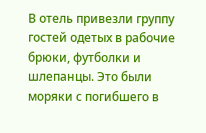В отель привезли группу гостей одетых в рабочие брюки, футболки и шлепанцы. Это были моряки с погибшего в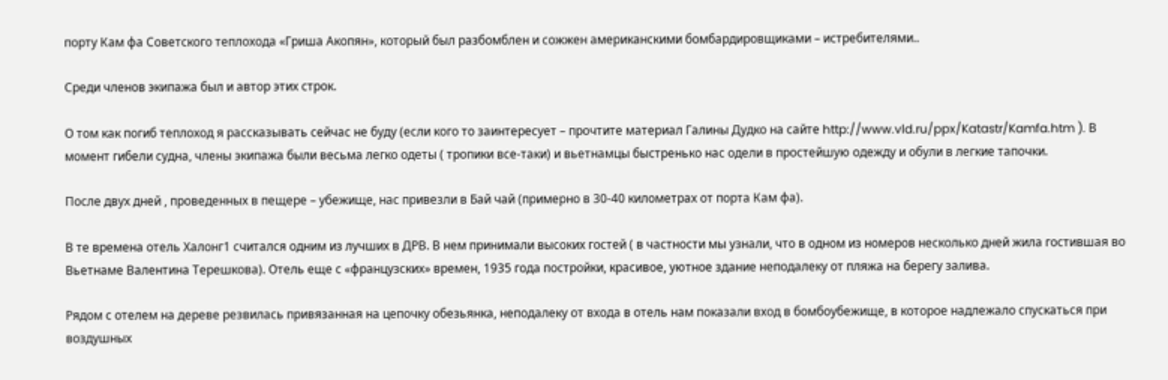порту Кам фа Советского теплохода «Гриша Акопян», который был разбомблен и сожжен американскими бомбардировщиками – истребителями..

Среди членов экипажа был и автор этих строк.

О том как погиб теплоход я рассказывать сейчас не буду (если кого то заинтересует – прочтите материал Галины Дудко на сайте http://www.vld.ru/ppx/Katastr/Kamfa.htm ). В момент гибели судна, члены экипажа были весьма легко одеты ( тропики все-таки) и вьетнамцы быстренько нас одели в простейшую одежду и обули в легкие тапочки.

После двух дней , проведенных в пещере – убежище, нас привезли в Бай чай (примерно в 30-40 километрах от порта Кам фа).

В те времена отель Халонг1 считался одним из лучших в ДРВ. В нем принимали высоких гостей ( в частности мы узнали, что в одном из номеров несколько дней жила гостившая во Вьетнаме Валентина Терешкова). Отель еще с «французских» времен, 1935 года постройки, красивое, уютное здание неподалеку от пляжа на берегу залива.

Рядом с отелем на дереве резвилась привязанная на цепочку обезьянка, неподалеку от входа в отель нам показали вход в бомбоубежище, в которое надлежало спускаться при воздушных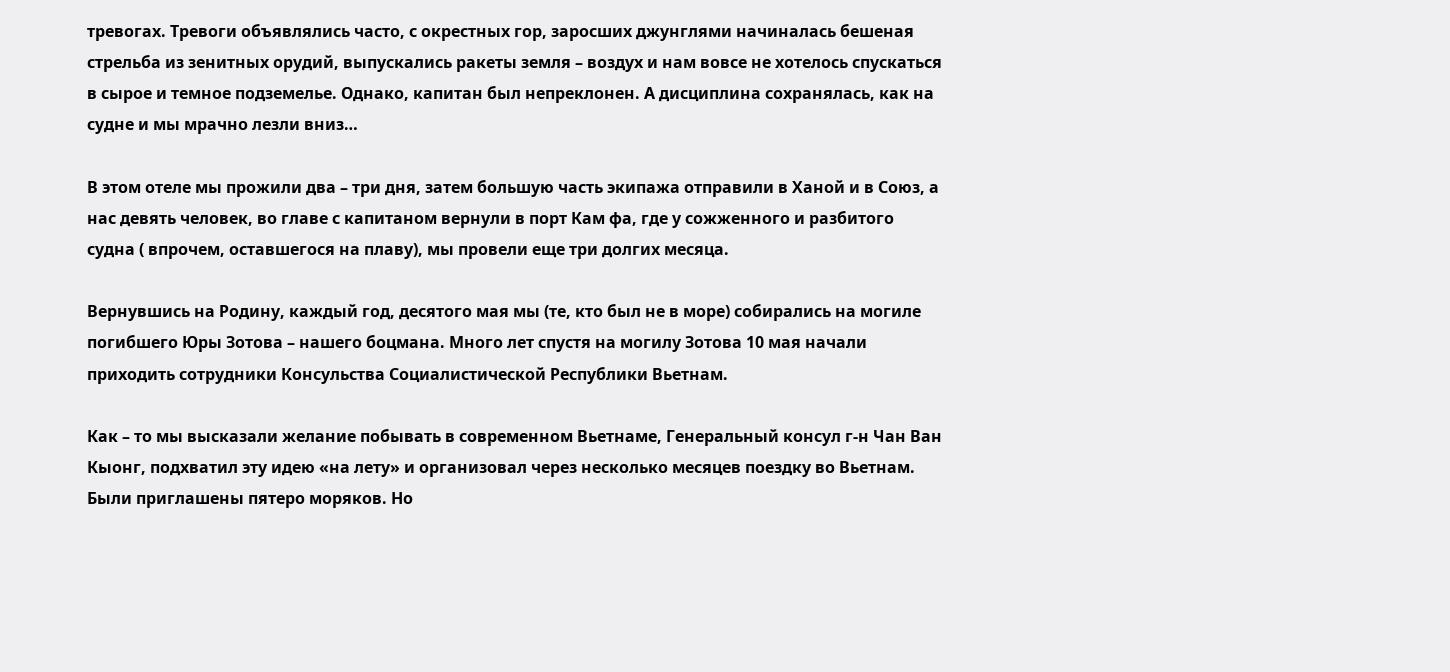тревогах. Тревоги объявлялись часто, с окрестных гор, заросших джунглями начиналась бешеная стрельба из зенитных орудий, выпускались ракеты земля – воздух и нам вовсе не хотелось спускаться в сырое и темное подземелье. Однако, капитан был непреклонен. А дисциплина сохранялась, как на судне и мы мрачно лезли вниз…

В этом отеле мы прожили два – три дня, затем большую часть экипажа отправили в Ханой и в Союз, а нас девять человек, во главе с капитаном вернули в порт Кам фа, где у сожженного и разбитого судна ( впрочем, оставшегося на плаву), мы провели еще три долгих месяца.

Вернувшись на Родину, каждый год, десятого мая мы (те, кто был не в море) собирались на могиле погибшего Юры Зотова – нашего боцмана. Много лет спустя на могилу Зотова 10 мая начали приходить сотрудники Консульства Социалистической Республики Вьетнам.

Как – то мы высказали желание побывать в современном Вьетнаме, Генеральный консул г-н Чан Ван Кыонг, подхватил эту идею «на лету» и организовал через несколько месяцев поездку во Вьетнам. Были приглашены пятеро моряков. Но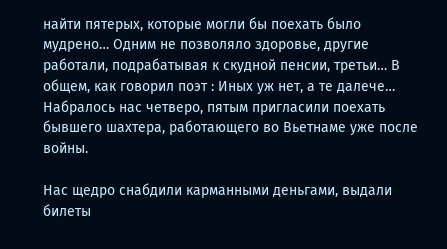найти пятерых, которые могли бы поехать было мудрено… Одним не позволяло здоровье, другие работали, подрабатывая к скудной пенсии, третьи… В общем, как говорил поэт : Иных уж нет, а те далече… Набралось нас четверо, пятым пригласили поехать бывшего шахтера, работающего во Вьетнаме уже после войны.

Нас щедро снабдили карманными деньгами, выдали билеты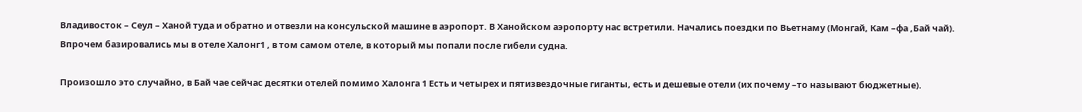Владивосток – Сеул – Ханой туда и обратно и отвезли на консульской машине в аэропорт. В Ханойском аэропорту нас встретили. Начались поездки по Вьетнаму (Монгай, Кам –фа ,Бай чай). Впрочем базировались мы в отеле Халонг1 , в том самом отеле, в который мы попали после гибели судна.

Произошло это случайно, в Бай чае сейчас десятки отелей помимо Халонга 1 Есть и четырех и пятизвездочные гиганты, есть и дешевые отели (их почему –то называют бюджетные).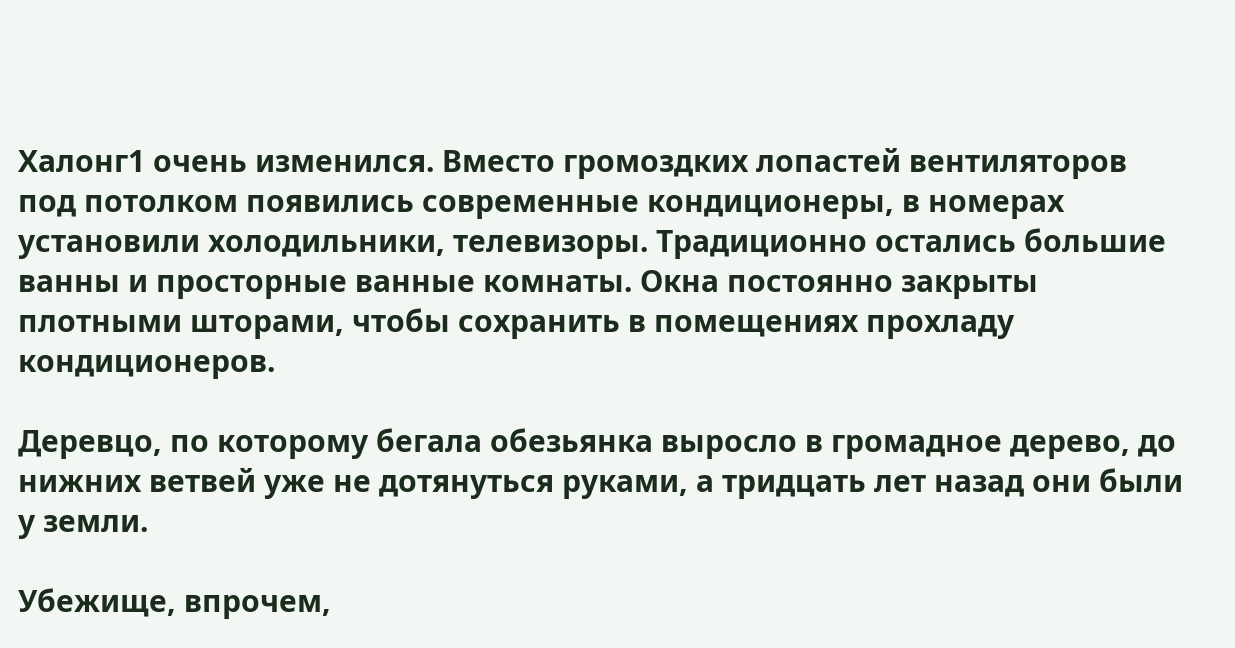Халонг1 очень изменился. Вместо громоздких лопастей вентиляторов под потолком появились современные кондиционеры, в номерах установили холодильники, телевизоры. Традиционно остались большие ванны и просторные ванные комнаты. Окна постоянно закрыты плотными шторами, чтобы сохранить в помещениях прохладу кондиционеров.

Деревцо, по которому бегала обезьянка выросло в громадное дерево, до нижних ветвей уже не дотянуться руками, а тридцать лет назад они были у земли.

Убежище, впрочем,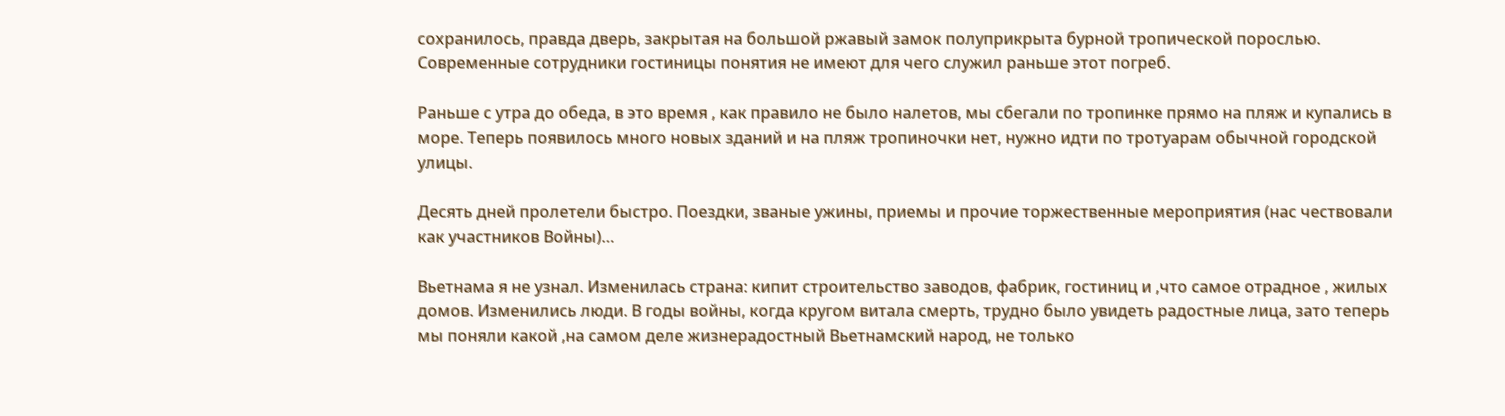сохранилось, правда дверь, закрытая на большой ржавый замок полуприкрыта бурной тропической порослью. Современные сотрудники гостиницы понятия не имеют для чего служил раньше этот погреб.

Раньше с утра до обеда, в это время , как правило не было налетов, мы сбегали по тропинке прямо на пляж и купались в море. Теперь появилось много новых зданий и на пляж тропиночки нет, нужно идти по тротуарам обычной городской улицы.

Десять дней пролетели быстро. Поездки, званые ужины, приемы и прочие торжественные мероприятия (нас чествовали как участников Войны)…

Вьетнама я не узнал. Изменилась страна: кипит строительство заводов, фабрик, гостиниц и ,что самое отрадное , жилых домов. Изменились люди. В годы войны, когда кругом витала смерть, трудно было увидеть радостные лица, зато теперь мы поняли какой ,на самом деле жизнерадостный Вьетнамский народ, не только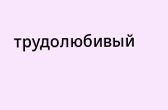трудолюбивый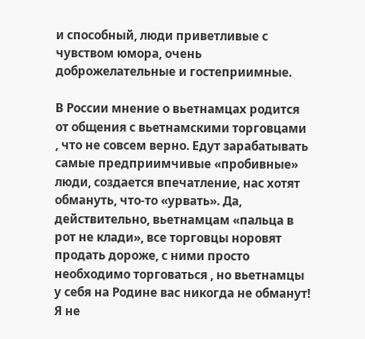и способный, люди приветливые с чувством юмора, очень доброжелательные и гостеприимные.

В России мнение о вьетнамцах родится от общения с вьетнамскими торговцами , что не совсем верно. Едут зарабатывать самые предприимчивые «пробивные» люди, создается впечатление, нас хотят обмануть, что-то «урвать». Да, действительно, вьетнамцам «пальца в рот не клади», все торговцы норовят продать дороже, с ними просто необходимо торговаться , но вьетнамцы у себя на Родине вас никогда не обманут! Я не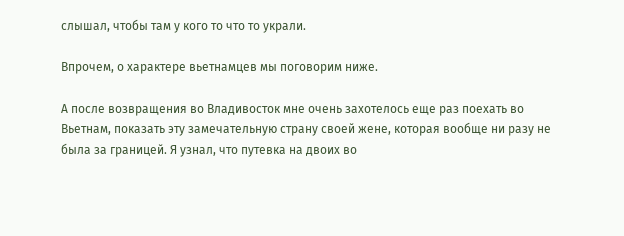слышал, чтобы там у кого то что то украли.

Впрочем, о характере вьетнамцев мы поговорим ниже.

А после возвращения во Владивосток мне очень захотелось еще раз поехать во Вьетнам, показать эту замечательную страну своей жене, которая вообще ни разу не была за границей. Я узнал, что путевка на двоих во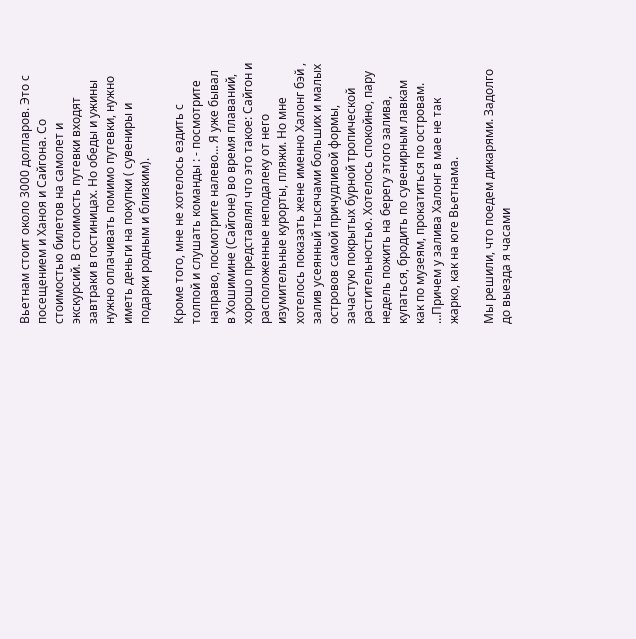Вьетнам стоит около 3000 долларов. Это с посещением и Ханоя и Сайгона. Со стоимостью билетов на самолет и экскурсий. В стоимость путевки входят завтраки в гостиницах. Но обеды и ужины нужно оплачивать помимо путевки, нужно иметь деньги на покупки ( сувениры и подарки родным и близким).

Кроме того, мне не хотелось ездить с толпой и слушать команды : - посмотрите направо, посмотрите налево… Я уже бывал в Хошимине (Сайгоне) во время плаваний, хорошо представлял что это такое: Сайгон и расположенные неподалеку от него изумительные курорты, пляжи. Но мне хотелось показать жене именно Халонг бэй , залив усеянный тысячами больших и малых островов самой причудливой формы, зачастую покрытых бурной тропической растительностью. Хотелось спокойно, пару недель пожить на берегу этого залива, купаться, бродить по сувенирным лавкам как по музеям, прокатиться по островам. …Причем у залива Халонг в мае не так жарко, как на юге Вьетнама.

Мы решили, что поедем дикарями. Задолго до выезда я часами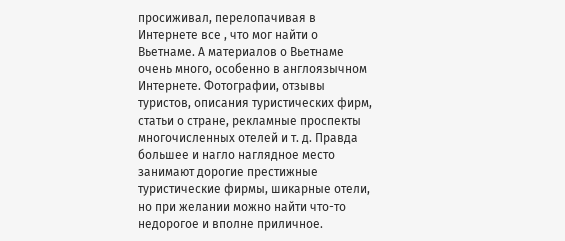просиживал, перелопачивая в Интернете все , что мог найти о Вьетнаме. А материалов о Вьетнаме очень много, особенно в англоязычном Интернете. Фотографии, отзывы туристов, описания туристических фирм, статьи о стране, рекламные проспекты многочисленных отелей и т. д. Правда большее и нагло наглядное место занимают дорогие престижные туристические фирмы, шикарные отели, но при желании можно найти что-то недорогое и вполне приличное.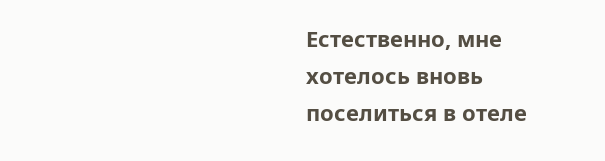Естественно, мне хотелось вновь поселиться в отеле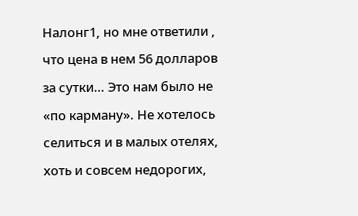Налонг1, но мне ответили , что цена в нем 56 долларов за сутки… Это нам было не «по карману». Не хотелось селиться и в малых отелях, хоть и совсем недорогих,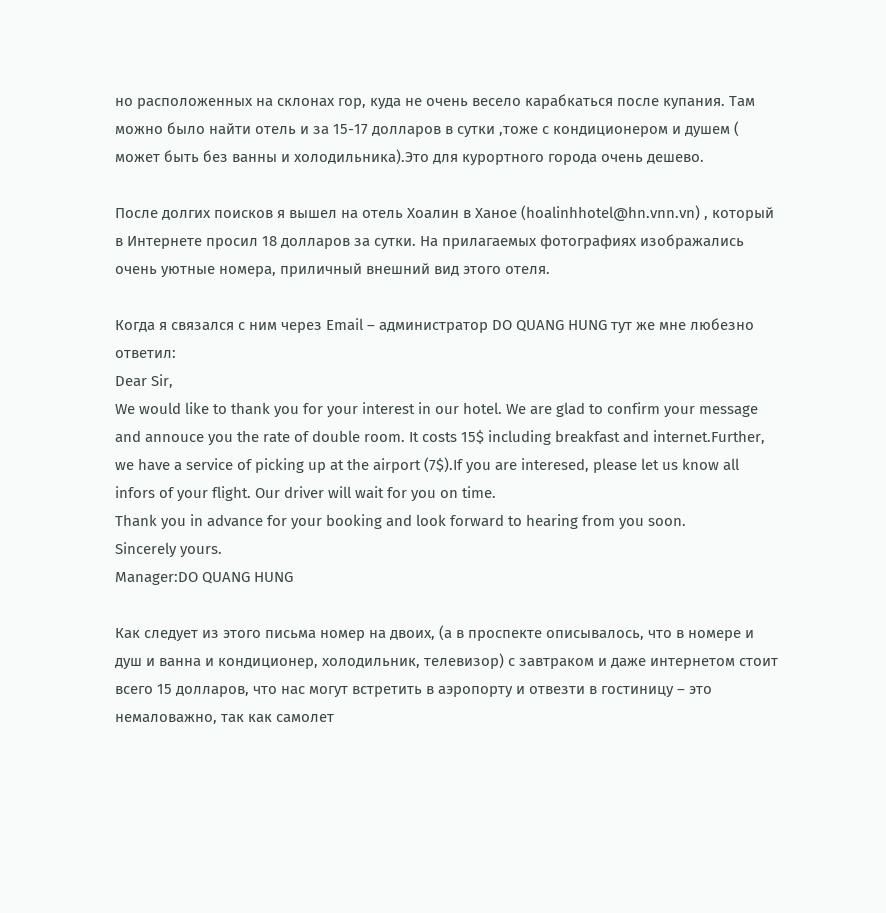но расположенных на склонах гор, куда не очень весело карабкаться после купания. Там можно было найти отель и за 15-17 долларов в сутки ,тоже с кондиционером и душем ( может быть без ванны и холодильника).Это для курортного города очень дешево.

После долгих поисков я вышел на отель Хоалин в Ханое (hoalinhhotel@hn.vnn.vn) , который в Интернете просил 18 долларов за сутки. На прилагаемых фотографиях изображались очень уютные номера, приличный внешний вид этого отеля.

Когда я связался с ним через Email – администратор DO QUANG HUNG тут же мне любезно ответил:
Dear Sir,
We would like to thank you for your interest in our hotel. We are glad to confirm your message and annouce you the rate of double room. It costs 15$ including breakfast and internet.Further, we have a service of picking up at the airport (7$).If you are interesed, please let us know all infors of your flight. Our driver will wait for you on time.
Thank you in advance for your booking and look forward to hearing from you soon.
Sincerely yours.
Manager:DO QUANG HUNG

Как следует из этого письма номер на двоих, (а в проспекте описывалось, что в номере и душ и ванна и кондиционер, холодильник, телевизор) с завтраком и даже интернетом стоит всего 15 долларов, что нас могут встретить в аэропорту и отвезти в гостиницу – это немаловажно, так как самолет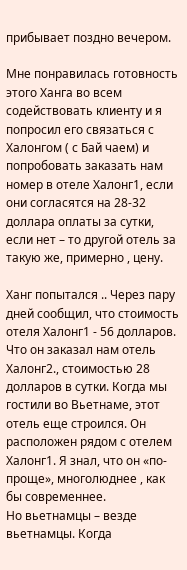прибывает поздно вечером.

Мне понравилась готовность этого Ханга во всем содействовать клиенту и я попросил его связаться с Халонгом ( с Бай чаем) и попробовать заказать нам номер в отеле Халонг1, если они согласятся на 28-32 доллара оплаты за сутки, если нет – то другой отель за такую же, примерно , цену.

Ханг попытался .. Через пару дней сообщил, что стоимость отеля Халонг1 - 56 долларов. Что он заказал нам отель Халонг2., стоимостью 28 долларов в сутки. Когда мы гостили во Вьетнаме, этот отель еще строился. Он расположен рядом с отелем Халонг1. Я знал, что он «по- проще», многолюднее , как бы современнее.
Но вьетнамцы – везде вьетнамцы. Когда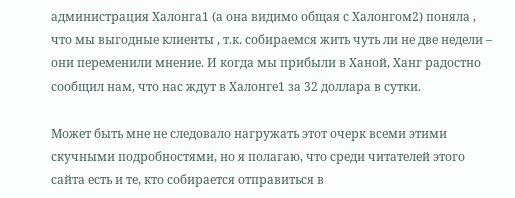администрация Халонга1 (а она видимо общая с Халонгом2) поняла , что мы выгодные клиенты , т.к. собираемся жить чуть ли не две недели – они переменили мнение. И когда мы прибыли в Ханой, Ханг радостно сообщил нам, что нас ждут в Халонге1 за 32 доллара в сутки.

Может быть мне не следовало нагружать этот очерк всеми этими скучными подробностями, но я полагаю, что среди читателей этого сайта есть и те, кто собирается отправиться в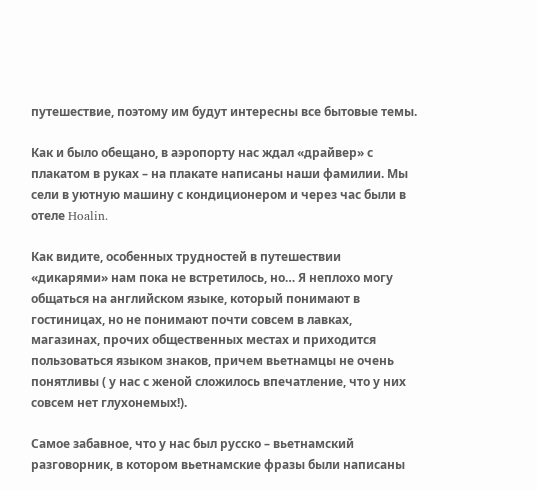путешествие, поэтому им будут интересны все бытовые темы.

Как и было обещано, в аэропорту нас ждал «драйвер» с плакатом в руках – на плакате написаны наши фамилии. Мы сели в уютную машину с кондиционером и через час были в отеле Hoalin.

Как видите, особенных трудностей в путешествии «дикарями» нам пока не встретилось, но… Я неплохо могу общаться на английском языке, который понимают в гостиницах, но не понимают почти совсем в лавках, магазинах, прочих общественных местах и приходится пользоваться языком знаков, причем вьетнамцы не очень понятливы ( у нас с женой сложилось впечатление, что у них совсем нет глухонемых!).

Самое забавное, что у нас был русско – вьетнамский разговорник, в котором вьетнамские фразы были написаны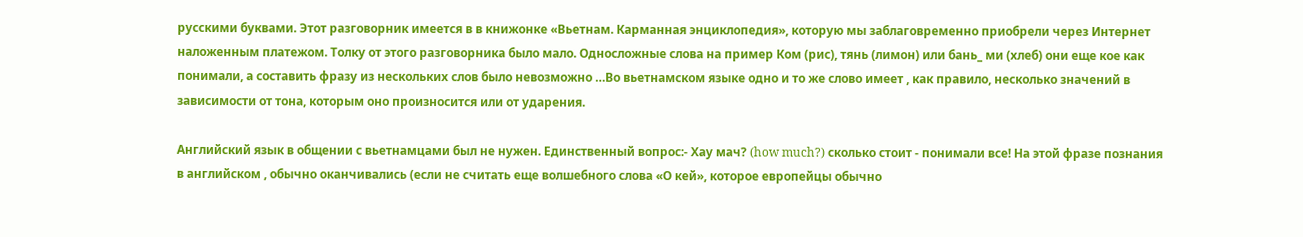русскими буквами. Этот разговорник имеется в в книжонке «Вьетнам. Карманная энциклопедия», которую мы заблаговременно приобрели через Интернет наложенным платежом. Толку от этого разговорника было мало. Односложные слова на пример Ком (рис), тянь (лимон) или бань_ ми (хлеб) они еще кое как понимали, а составить фразу из нескольких слов было невозможно …Во вьетнамском языке одно и то же слово имеет , как правило, несколько значений в зависимости от тона, которым оно произносится или от ударения.

Английский язык в общении с вьетнамцами был не нужен. Единственный вопрос:- Хау мач? (how much?) сколько стоит - понимали все! На этой фразе познания в английском , обычно оканчивались (если не считать еще волшебного слова «О кей», которое европейцы обычно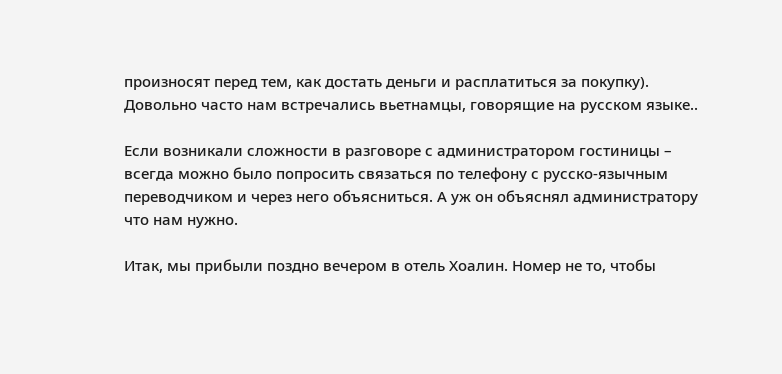произносят перед тем, как достать деньги и расплатиться за покупку). Довольно часто нам встречались вьетнамцы, говорящие на русском языке..

Если возникали сложности в разговоре с администратором гостиницы – всегда можно было попросить связаться по телефону с русско-язычным переводчиком и через него объясниться. А уж он объяснял администратору что нам нужно.

Итак, мы прибыли поздно вечером в отель Хоалин. Номер не то, чтобы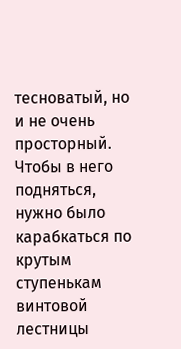тесноватый, но и не очень просторный. Чтобы в него подняться, нужно было карабкаться по крутым ступенькам винтовой лестницы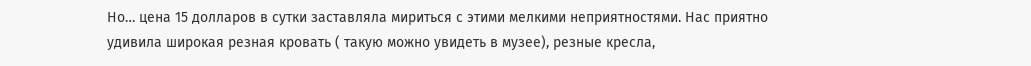Но… цена 15 долларов в сутки заставляла мириться с этими мелкими неприятностями. Нас приятно удивила широкая резная кровать ( такую можно увидеть в музее), резные кресла,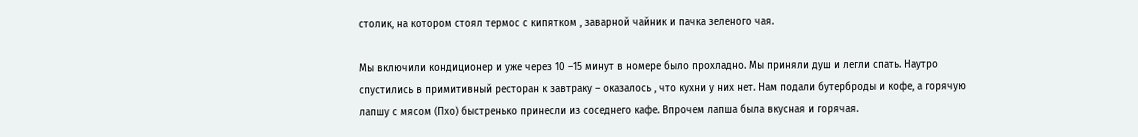столик, на котором стоял термос с кипятком , заварной чайник и пачка зеленого чая.

Мы включили кондиционер и уже через 10 –15 минут в номере было прохладно. Мы приняли душ и легли спать. Наутро спустились в примитивный ресторан к завтраку – оказалось , что кухни у них нет. Нам подали бутерброды и кофе, а горячую лапшу с мясом (Пхо) быстренько принесли из соседнего кафе. Впрочем лапша была вкусная и горячая.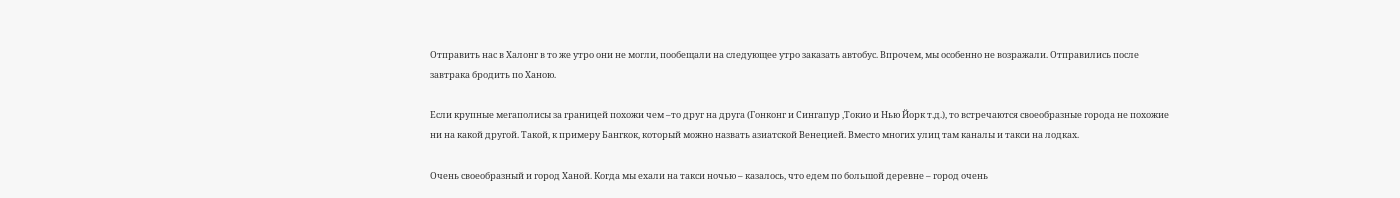Отправить нас в Халонг в то же утро они не могли, пообещали на следующее утро заказать автобус. Впрочем, мы особенно не возражали. Отправились после завтрака бродить по Ханою.

Если крупные мегаполисы за границей похожи чем –то друг на друга (Гонконг и Сингапур ,Токио и Нью Йорк т.д.), то встречаются своеобразные города не похожие ни на какой другой. Такой, к примеру Бангкок, который можно назвать азиатской Венецией. Вместо многих улиц там каналы и такси на лодках.

Очень своеобразный и город Ханой. Когда мы ехали на такси ночью – казалось, что едем по большой деревне – город очень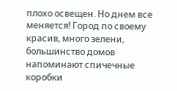плохо освещен. Но днем все меняется! Город по своему красив, много зелени, большинство домов напоминают спичечные коробки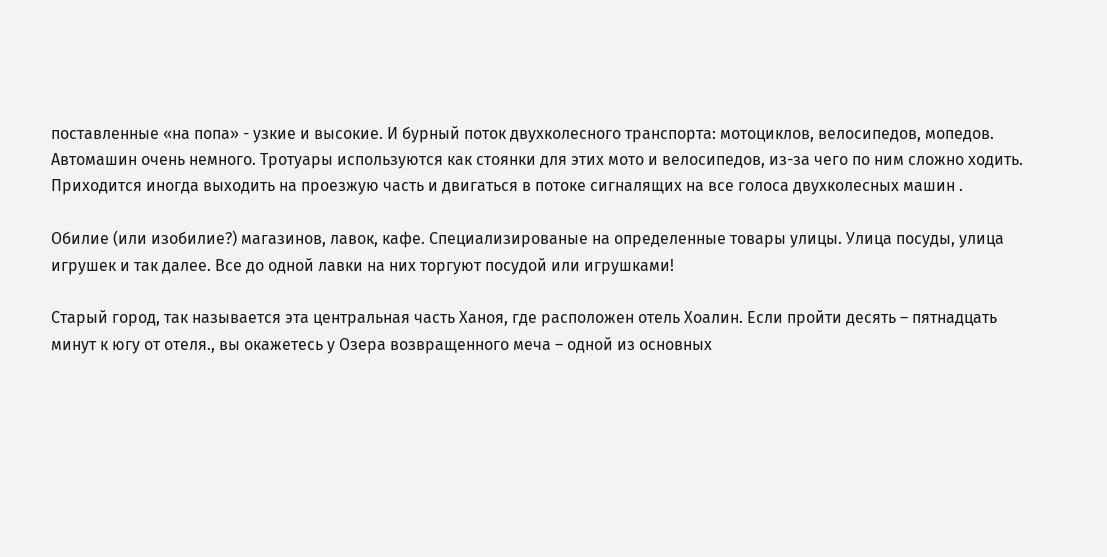поставленные «на попа» - узкие и высокие. И бурный поток двухколесного транспорта: мотоциклов, велосипедов, мопедов. Автомашин очень немного. Тротуары используются как стоянки для этих мото и велосипедов, из-за чего по ним сложно ходить. Приходится иногда выходить на проезжую часть и двигаться в потоке сигналящих на все голоса двухколесных машин .

Обилие (или изобилие?) магазинов, лавок, кафе. Специализированые на определенные товары улицы. Улица посуды, улица игрушек и так далее. Все до одной лавки на них торгуют посудой или игрушками!

Старый город, так называется эта центральная часть Ханоя, где расположен отель Хоалин. Если пройти десять – пятнадцать минут к югу от отеля., вы окажетесь у Озера возвращенного меча – одной из основных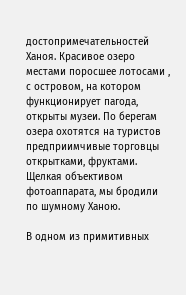достопримечательностей Ханоя. Красивое озеро местами поросшее лотосами , с островом, на котором функционирует пагода, открыты музеи. По берегам озера охотятся на туристов предприимчивые торговцы открытками, фруктами. Щелкая объективом фотоаппарата, мы бродили по шумному Ханою.

В одном из примитивных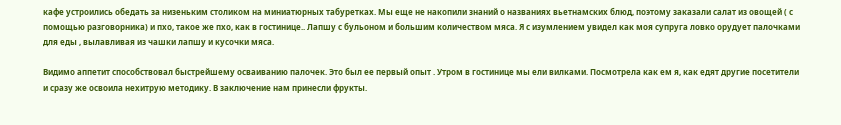кафе устроились обедать за низеньким столиком на миниатюрных табуретках. Мы еще не накопили знаний о названиях вьетнамских блюд, поэтому заказали салат из овощей ( с помощью разговорника) и пхо, такое же пхо, как в гостинице.. Лапшу с бульоном и большим количеством мяса. Я с изумлением увидел как моя супруга ловко орудует палочками для еды , вылавливая из чашки лапшу и кусочки мяса.

Видимо аппетит способствовал быстрейшему осваиванию палочек. Это был ее первый опыт . Утром в гостинице мы ели вилками. Посмотрела как ем я, как едят другие посетители и сразу же освоила нехитрую методику. В заключение нам принесли фрукты.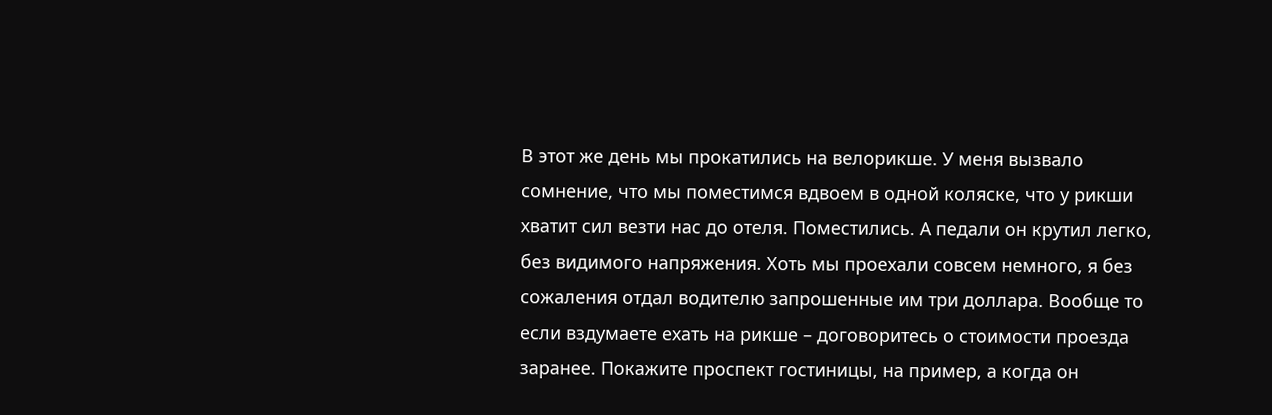В этот же день мы прокатились на велорикше. У меня вызвало сомнение, что мы поместимся вдвоем в одной коляске, что у рикши хватит сил везти нас до отеля. Поместились. А педали он крутил легко, без видимого напряжения. Хоть мы проехали совсем немного, я без сожаления отдал водителю запрошенные им три доллара. Вообще то если вздумаете ехать на рикше – договоритесь о стоимости проезда заранее. Покажите проспект гостиницы, на пример, а когда он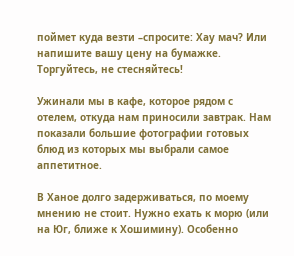поймет куда везти –спросите: Хау мач? Или напишите вашу цену на бумажке. Торгуйтесь, не стесняйтесь!

Ужинали мы в кафе, которое рядом с отелем, откуда нам приносили завтрак. Нам показали большие фотографии готовых блюд из которых мы выбрали самое аппетитное.

В Ханое долго задерживаться, по моему мнению не стоит. Нужно ехать к морю (или на Юг, ближе к Хошимину). Особенно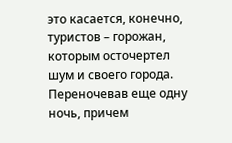это касается, конечно, туристов – горожан, которым осточертел шум и своего города. Переночевав еще одну ночь, причем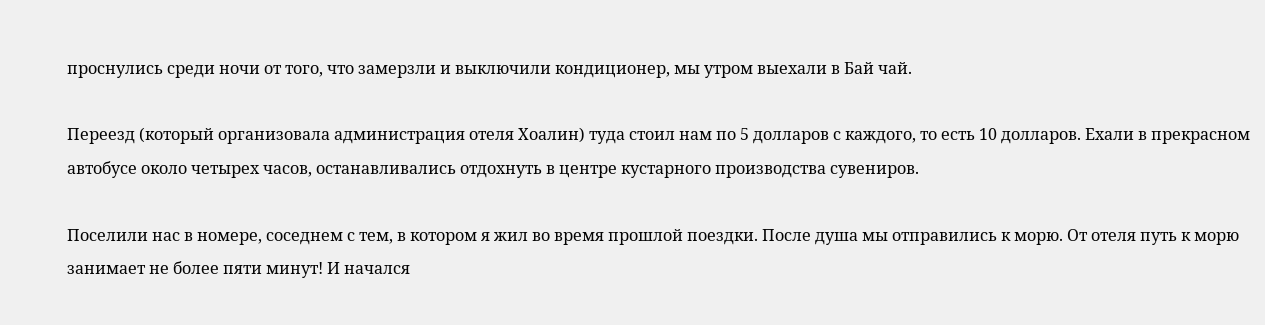проснулись среди ночи от того, что замерзли и выключили кондиционер, мы утром выехали в Бай чай.

Переезд (который организовала администрация отеля Хоалин) туда стоил нам по 5 долларов с каждого, то есть 10 долларов. Ехали в прекрасном автобусе около четырех часов, останавливались отдохнуть в центре кустарного производства сувениров.

Поселили нас в номере, соседнем с тем, в котором я жил во время прошлой поездки. После душа мы отправились к морю. От отеля путь к морю занимает не более пяти минут! И начался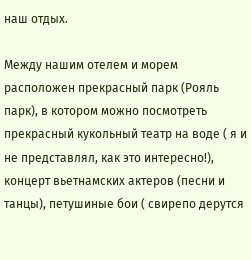наш отдых.

Между нашим отелем и морем расположен прекрасный парк (Рояль парк), в котором можно посмотреть прекрасный кукольный театр на воде ( я и не представлял, как это интересно!), концерт вьетнамских актеров (песни и танцы), петушиные бои ( свирепо дерутся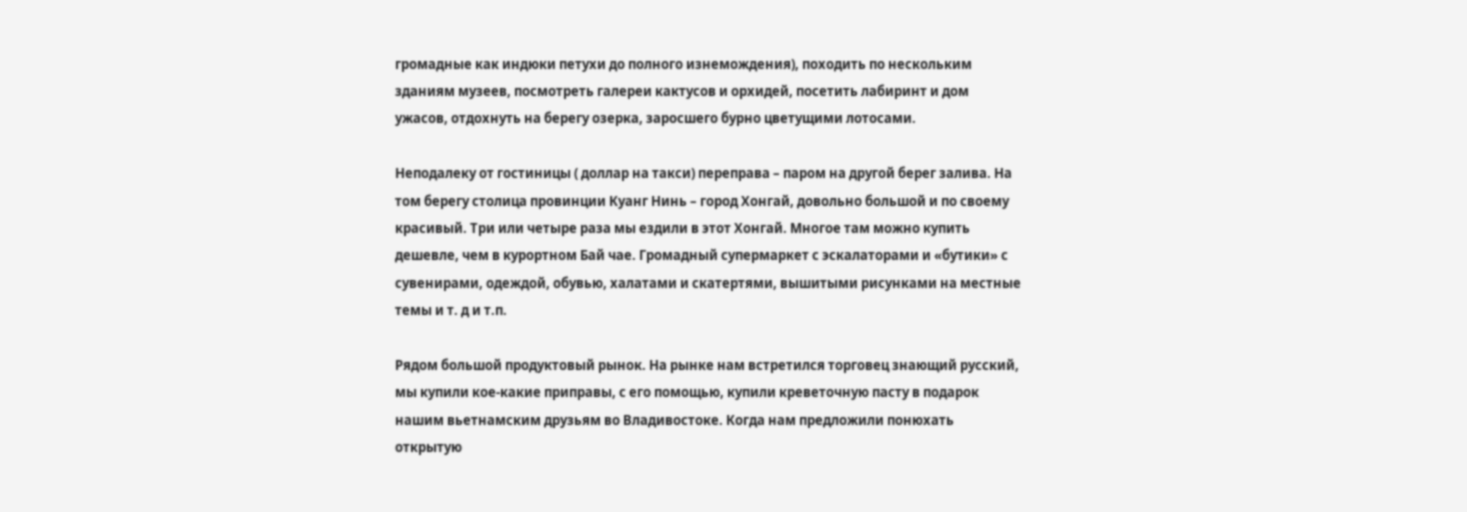громадные как индюки петухи до полного изнемождения), походить по нескольким зданиям музеев, посмотреть галереи кактусов и орхидей, посетить лабиринт и дом ужасов, отдохнуть на берегу озерка, заросшего бурно цветущими лотосами.

Неподалеку от гостиницы ( доллар на такси) переправа – паром на другой берег залива. На том берегу столица провинции Куанг Нинь – город Хонгай, довольно большой и по своему красивый. Три или четыре раза мы ездили в этот Хонгай. Многое там можно купить дешевле, чем в курортном Бай чае. Громадный супермаркет с эскалаторами и «бутики» с сувенирами, одеждой, обувью, халатами и скатертями, вышитыми рисунками на местные темы и т. д и т.п.

Рядом большой продуктовый рынок. На рынке нам встретился торговец знающий русский, мы купили кое-какие приправы, с его помощью, купили креветочную пасту в подарок нашим вьетнамским друзьям во Владивостоке. Когда нам предложили понюхать открытую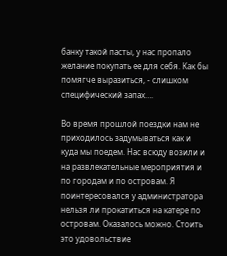банку такой пасты, у нас пропало желание покупать ее для себя. Как бы помягче выразиться, - слишком специфический запах….

Во время прошлой поездки нам не приходилось задумываться как и куда мы поедем. Нас всюду возили и на развлекательные мероприятия и по городам и по островам. Я поинтересовался у администратора нельзя ли прокатиться на катере по островам. Оказалось можно. Стоить это удовольствие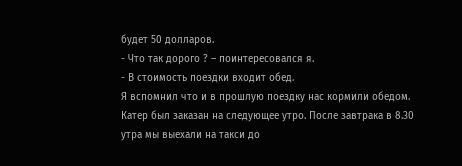будет 50 долларов.
- Что так дорого ? – поинтересовался я.
- В стоимость поездки входит обед.
Я вспомнил что и в прошлую поездку нас кормили обедом. Катер был заказан на следующее утро. После завтрака в 8.30 утра мы выехали на такси до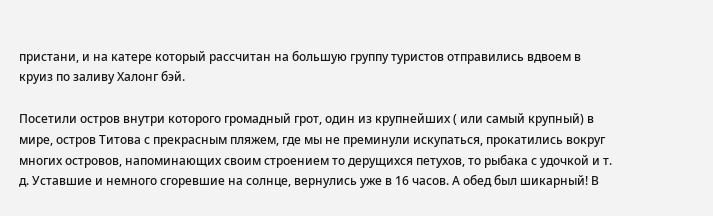пристани, и на катере который рассчитан на большую группу туристов отправились вдвоем в круиз по заливу Халонг бэй.

Посетили остров внутри которого громадный грот, один из крупнейших ( или самый крупный) в мире, остров Титова с прекрасным пляжем, где мы не преминули искупаться, прокатились вокруг многих островов, напоминающих своим строением то дерущихся петухов, то рыбака с удочкой и т. д. Уставшие и немного сгоревшие на солнце, вернулись уже в 16 часов. А обед был шикарный! В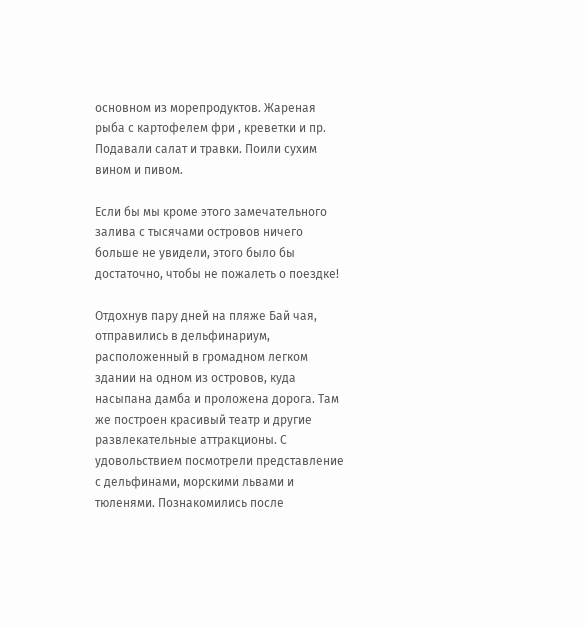основном из морепродуктов. Жареная рыба с картофелем фри , креветки и пр. Подавали салат и травки. Поили сухим вином и пивом.

Если бы мы кроме этого замечательного залива с тысячами островов ничего больше не увидели, этого было бы достаточно, чтобы не пожалеть о поездке!

Отдохнув пару дней на пляже Бай чая, отправились в дельфинариум, расположенный в громадном легком здании на одном из островов, куда насыпана дамба и проложена дорога. Там же построен красивый театр и другие развлекательные аттракционы. С удовольствием посмотрели представление с дельфинами, морскими львами и тюленями. Познакомились после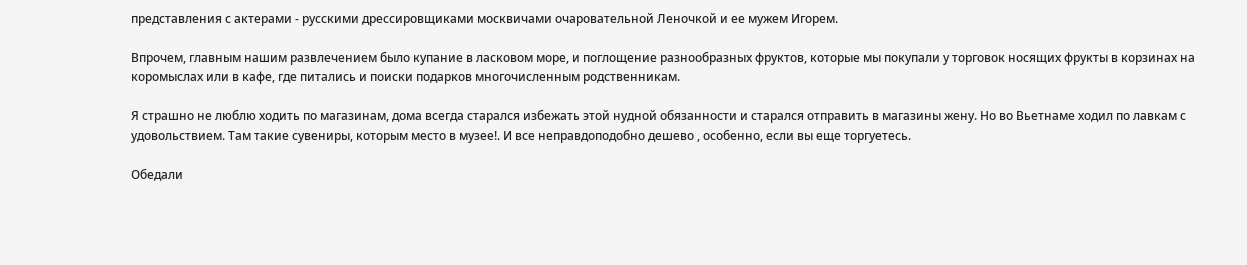представления с актерами - русскими дрессировщиками москвичами очаровательной Леночкой и ее мужем Игорем.

Впрочем, главным нашим развлечением было купание в ласковом море, и поглощение разнообразных фруктов, которые мы покупали у торговок носящих фрукты в корзинах на коромыслах или в кафе, где питались и поиски подарков многочисленным родственникам.

Я страшно не люблю ходить по магазинам, дома всегда старался избежать этой нудной обязанности и старался отправить в магазины жену. Но во Вьетнаме ходил по лавкам с удовольствием. Там такие сувениры, которым место в музее!. И все неправдоподобно дешево , особенно, если вы еще торгуетесь.

Обедали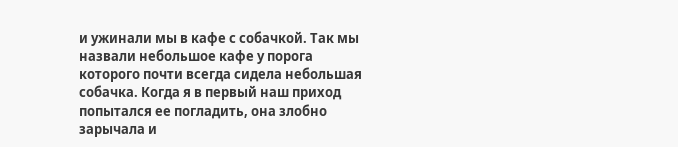и ужинали мы в кафе с собачкой. Так мы назвали небольшое кафе у порога которого почти всегда сидела небольшая собачка. Когда я в первый наш приход попытался ее погладить, она злобно зарычала и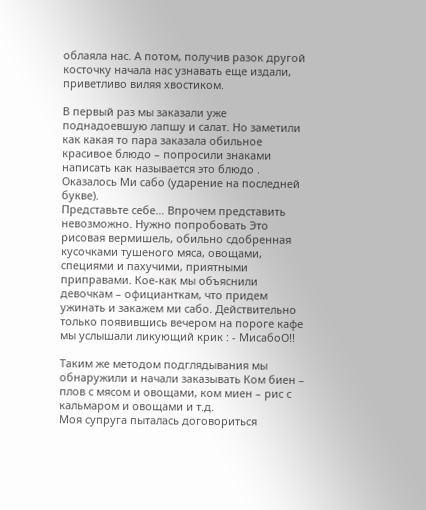облаяла нас. А потом, получив разок другой косточку начала нас узнавать еще издали, приветливо виляя хвостиком.

В первый раз мы заказали уже поднадоевшую лапшу и салат. Но заметили как какая то пара заказала обильное красивое блюдо – попросили знаками написать как называется это блюдо . Оказалось Ми сабо (ударение на последней букве).
Представьте себе… Впрочем представить невозможно. Нужно попробовать Это рисовая вермишель, обильно сдобренная кусочками тушеного мяса, овощами, специями и пахучими, приятными приправами. Кое-как мы объяснили девочкам – официанткам, что придем ужинать и закажем ми сабо. Действительно только появившись вечером на пороге кафе мы услышали ликующий крик : - МисабоО!!

Таким же методом подглядывания мы обнаружили и начали заказывать Ком биен – плов с мясом и овощами, ком миен – рис с кальмаром и овощами и т.д.
Моя супруга пыталась договориться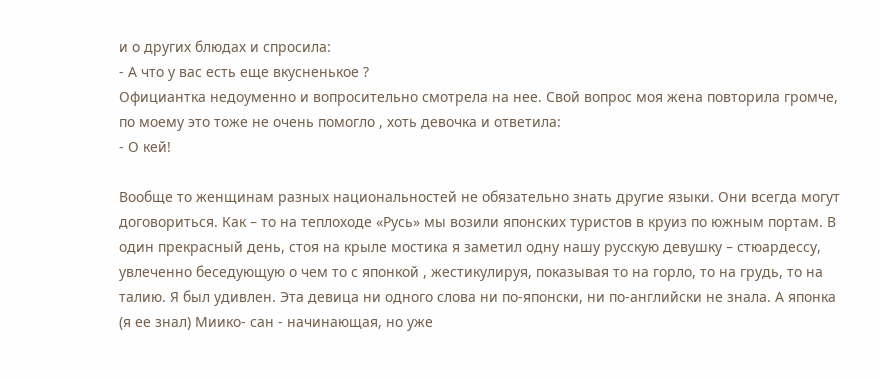и о других блюдах и спросила:
- А что у вас есть еще вкусненькое ?
Официантка недоуменно и вопросительно смотрела на нее. Свой вопрос моя жена повторила громче, по моему это тоже не очень помогло , хоть девочка и ответила:
- О кей!

Вообще то женщинам разных национальностей не обязательно знать другие языки. Они всегда могут договориться. Как – то на теплоходе «Русь» мы возили японских туристов в круиз по южным портам. В один прекрасный день, стоя на крыле мостика я заметил одну нашу русскую девушку – стюардессу, увлеченно беседующую о чем то с японкой , жестикулируя, показывая то на горло, то на грудь, то на талию. Я был удивлен. Эта девица ни одного слова ни по-японски, ни по-английски не знала. А японка (я ее знал) Миико- сан - начинающая, но уже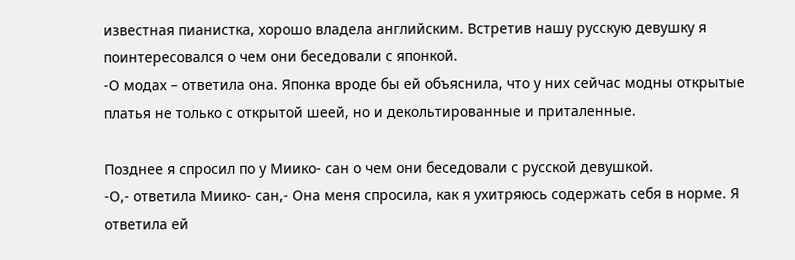известная пианистка, хорошо владела английским. Встретив нашу русскую девушку я поинтересовался о чем они беседовали с японкой.
-О модах – ответила она. Японка вроде бы ей объяснила, что у них сейчас модны открытые платья не только с открытой шеей, но и декольтированные и приталенные.

Позднее я спросил по у Миико- сан о чем они беседовали с русской девушкой.
-О,- ответила Миико- сан,- Она меня спросила, как я ухитряюсь содержать себя в норме. Я ответила ей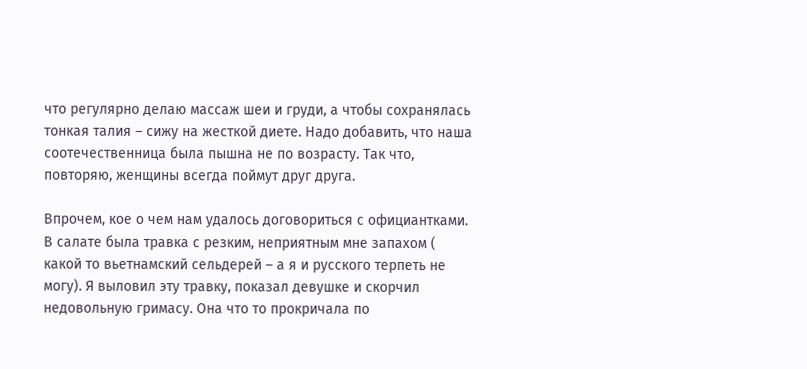что регулярно делаю массаж шеи и груди, а чтобы сохранялась тонкая талия – сижу на жесткой диете. Надо добавить, что наша соотечественница была пышна не по возрасту. Так что, повторяю, женщины всегда поймут друг друга.

Впрочем, кое о чем нам удалось договориться с официантками. В салате была травка с резким, неприятным мне запахом ( какой то вьетнамский сельдерей – а я и русского терпеть не могу). Я выловил эту травку, показал девушке и скорчил недовольную гримасу. Она что то прокричала по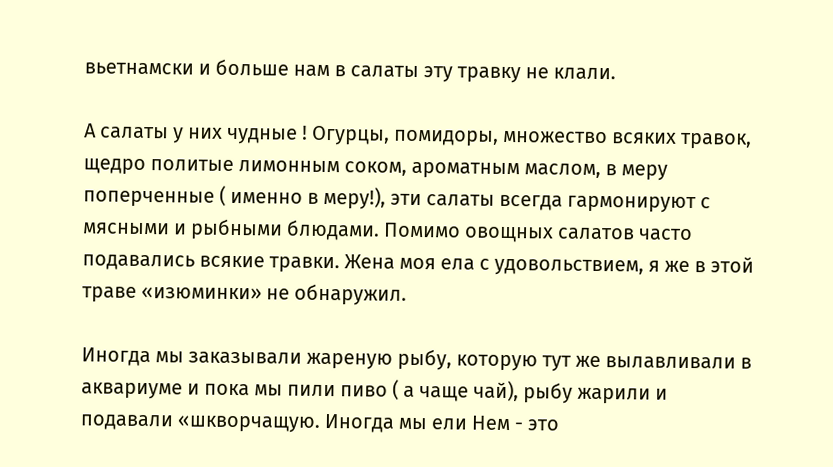вьетнамски и больше нам в салаты эту травку не клали.

А салаты у них чудные ! Огурцы, помидоры, множество всяких травок, щедро политые лимонным соком, ароматным маслом, в меру поперченные ( именно в меру!), эти салаты всегда гармонируют с мясными и рыбными блюдами. Помимо овощных салатов часто подавались всякие травки. Жена моя ела с удовольствием, я же в этой траве «изюминки» не обнаружил.

Иногда мы заказывали жареную рыбу, которую тут же вылавливали в аквариуме и пока мы пили пиво ( а чаще чай), рыбу жарили и подавали «шкворчащую. Иногда мы ели Нем - это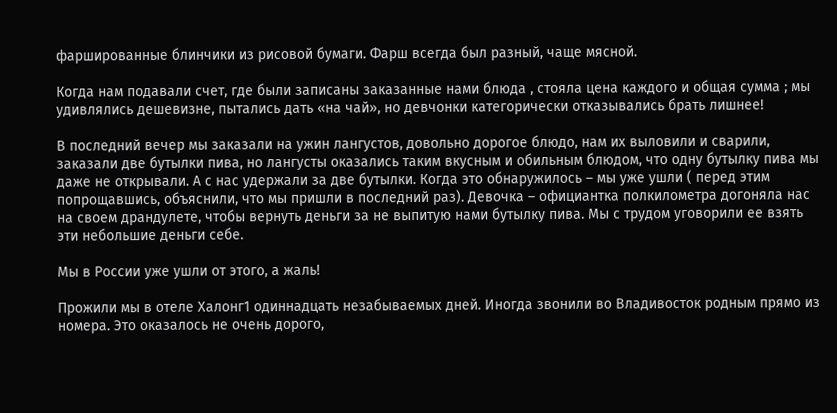фаршированные блинчики из рисовой бумаги. Фарш всегда был разный, чаще мясной.

Когда нам подавали счет, где были записаны заказанные нами блюда , стояла цена каждого и общая сумма ; мы удивлялись дешевизне, пытались дать «на чай», но девчонки категорически отказывались брать лишнее!

В последний вечер мы заказали на ужин лангустов, довольно дорогое блюдо, нам их выловили и сварили, заказали две бутылки пива, но лангусты оказались таким вкусным и обильным блюдом, что одну бутылку пива мы даже не открывали. А с нас удержали за две бутылки. Когда это обнаружилось – мы уже ушли ( перед этим попрощавшись, объяснили, что мы пришли в последний раз). Девочка – официантка полкилометра догоняла нас на своем драндулете, чтобы вернуть деньги за не выпитую нами бутылку пива. Мы с трудом уговорили ее взять эти небольшие деньги себе.

Мы в России уже ушли от этого, а жаль!

Прожили мы в отеле Халонг1 одиннадцать незабываемых дней. Иногда звонили во Владивосток родным прямо из номера. Это оказалось не очень дорого,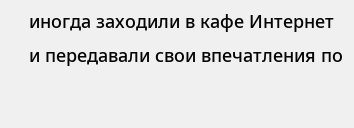иногда заходили в кафе Интернет и передавали свои впечатления по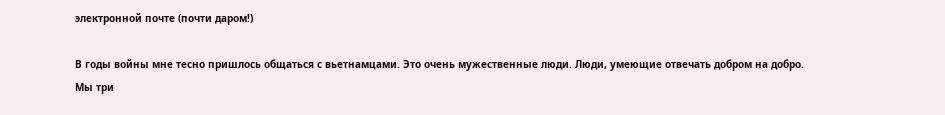электронной почте (почти даром!)

В годы войны мне тесно пришлось общаться с вьетнамцами. Это очень мужественные люди. Люди, умеющие отвечать добром на добро. Мы три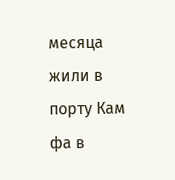месяца жили в порту Кам фа в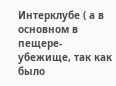Интерклубе ( а в основном в пещере-убежище, так как было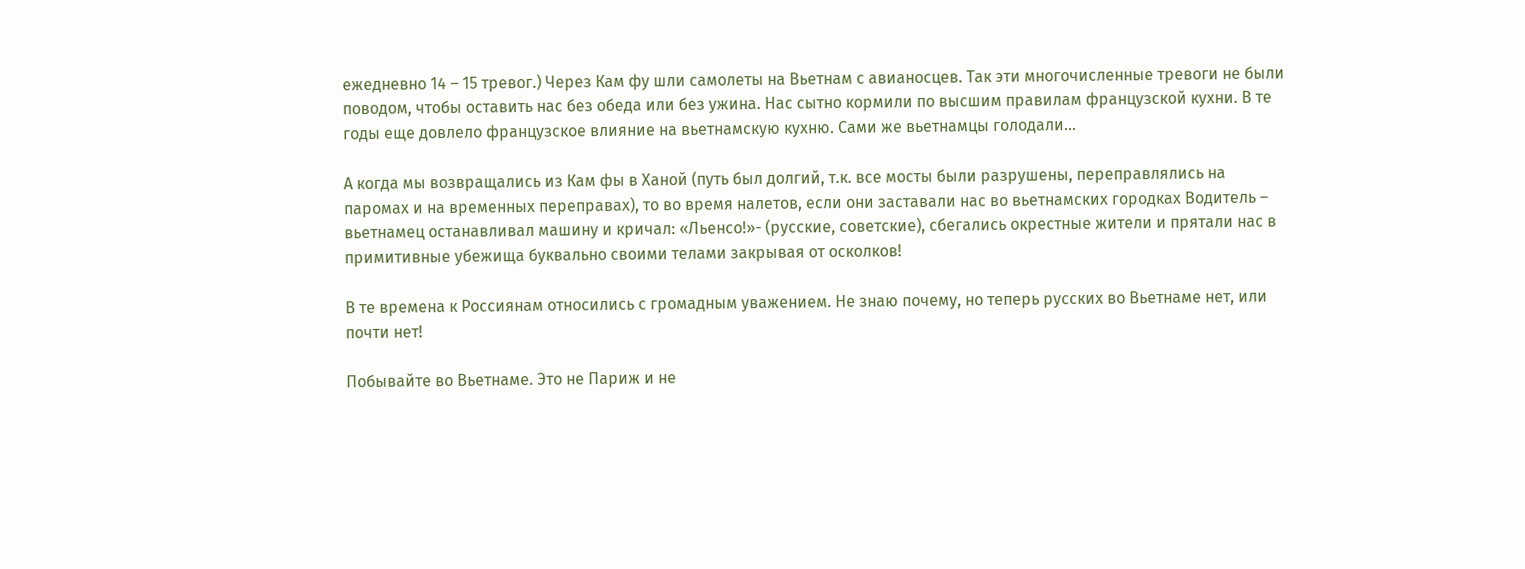ежедневно 14 – 15 тревог.) Через Кам фу шли самолеты на Вьетнам с авианосцев. Так эти многочисленные тревоги не были поводом, чтобы оставить нас без обеда или без ужина. Нас сытно кормили по высшим правилам французской кухни. В те годы еще довлело французское влияние на вьетнамскую кухню. Сами же вьетнамцы голодали…

А когда мы возвращались из Кам фы в Ханой (путь был долгий, т.к. все мосты были разрушены, переправлялись на паромах и на временных переправах), то во время налетов, если они заставали нас во вьетнамских городках Водитель – вьетнамец останавливал машину и кричал: «Льенсо!»- (русские, советские), сбегались окрестные жители и прятали нас в примитивные убежища буквально своими телами закрывая от осколков!

В те времена к Россиянам относились с громадным уважением. Не знаю почему, но теперь русских во Вьетнаме нет, или почти нет!

Побывайте во Вьетнаме. Это не Париж и не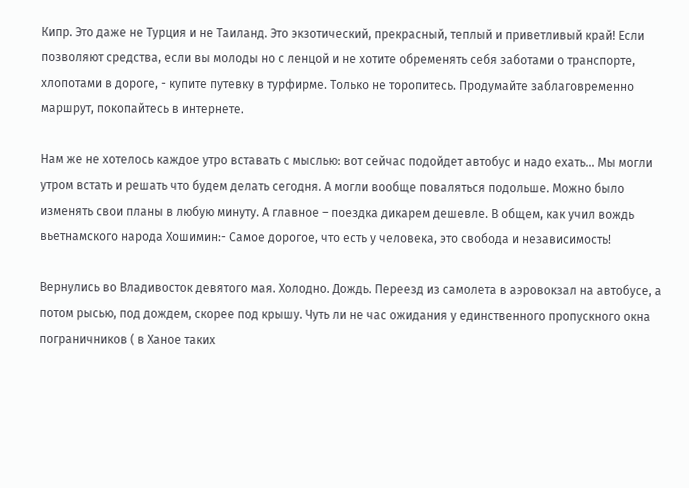Кипр. Это даже не Турция и не Таиланд. Это экзотический, прекрасный, теплый и приветливый край! Если позволяют средства, если вы молоды но с ленцой и не хотите обременять себя заботами о транспорте, хлопотами в дороге, - купите путевку в турфирме. Только не торопитесь. Продумайте заблаговременно маршрут, покопайтесь в интернете.

Нам же не хотелось каждое утро вставать с мыслью: вот сейчас подойдет автобус и надо ехать… Мы могли утром встать и решать что будем делать сегодня. А могли вообще поваляться подольше. Можно было изменять свои планы в любую минуту. А главное – поездка дикарем дешевле. В общем, как учил вождь вьетнамского народа Хошимин:- Самое дорогое, что есть у человека, это свобода и независимость!

Вернулись во Владивосток девятого мая. Холодно. Дождь. Переезд из самолета в аэровокзал на автобусе, а потом рысью, под дождем, скорее под крышу. Чуть ли не час ожидания у единственного пропускного окна пограничников ( в Ханое таких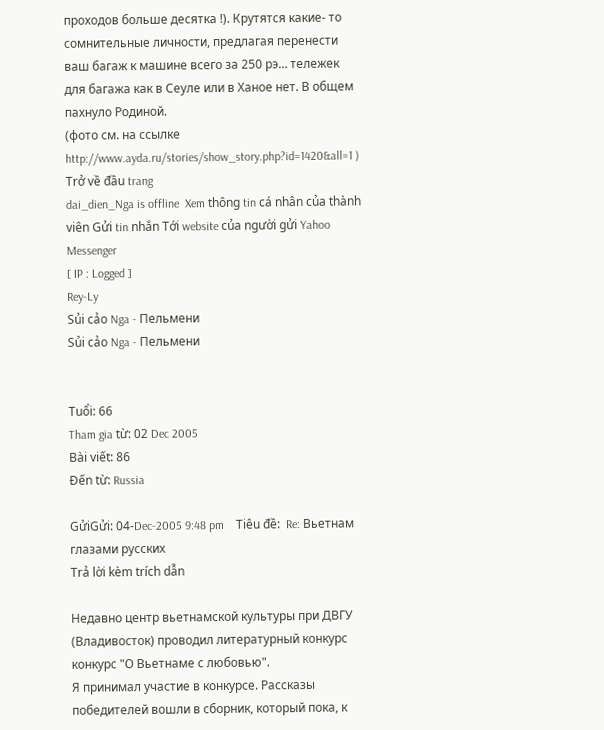проходов больше десятка !). Крутятся какие- то сомнительные личности, предлагая перенести ваш багаж к машине всего за 250 рэ… тележек для багажа как в Сеуле или в Ханое нет. В общем пахнуло Родиной.
(фото см. на ссылке http://www.ayda.ru/stories/show_story.php?id=1420&all=1 )
Trở về đầu trang
dai_dien_Nga is offline  Xem thông tin cá nhân của thành viên Gửi tin nhắn Tới website của người gửi Yahoo Messenger
[ IP : Logged ]
Rey-Ly
Sủi cảo Nga - Пельмени
Sủi cảo Nga - Пельмени


Tuổi: 66
Tham gia từ: 02 Dec 2005
Bài viết: 86
Đến từ: Russia

GửiGửi: 04-Dec-2005 9:48 pm    Tiêu đề:  Re: Вьетнам глазами русских
Trả lời kèm trích dẫn

Недавно центр вьетнамской культуры при ДВГУ (Владивосток) проводил литературный конкурс конкурс "О Вьетнаме с любовью".
Я принимал участие в конкурсе. Рассказы победителей вошли в сборник, который пока, к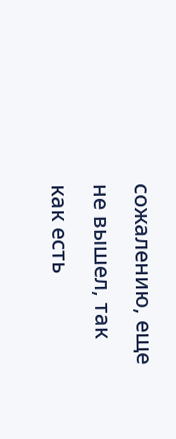сожалению, еще не вышел, так как есть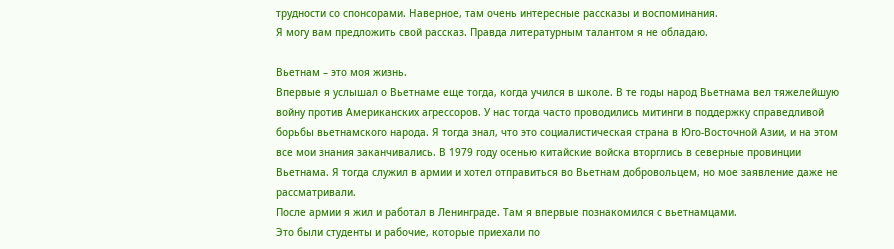трудности со спонсорами. Наверное, там очень интересные рассказы и воспоминания.
Я могу вам предложить свой рассказ. Правда литературным талантом я не обладаю.

Вьетнам – это моя жизнь.
Впервые я услышал о Вьетнаме еще тогда, когда учился в школе. В те годы народ Вьетнама вел тяжелейшую войну против Американских агрессоров. У нас тогда часто проводились митинги в поддержку справедливой борьбы вьетнамского народа. Я тогда знал, что это социалистическая страна в Юго-Восточной Азии, и на этом все мои знания заканчивались. В 1979 году осенью китайские войска вторглись в северные провинции Вьетнама. Я тогда служил в армии и хотел отправиться во Вьетнам добровольцем, но мое заявление даже не рассматривали.
После армии я жил и работал в Ленинграде. Там я впервые познакомился с вьетнамцами.
Это были студенты и рабочие, которые приехали по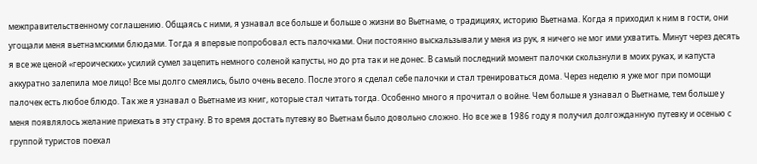межправительственному соглашению. Общаясь с ними, я узнавал все больше и больше о жизни во Вьетнаме, о традициях, историю Вьетнама. Когда я приходил к ним в гости, они угощали меня вьетнамскими блюдами. Тогда я впервые попробовал есть палочками. Они постоянно выскальзывали у меня из рук, я ничего не мог ими ухватить. Минут через десять я все же ценой «героических» усилий сумел зацепить немного соленой капусты, но до рта так и не донес. В самый последний момент палочки скользнули в моих руках, и капуста аккуратно залепила мое лицо! Все мы долго смеялись, было очень весело. После этого я сделал себе палочки и стал тренироваться дома. Через неделю я уже мог при помощи палочек есть любое блюдо. Так же я узнавал о Вьетнаме из книг, которые стал читать тогда. Особенно много я прочитал о войне. Чем больше я узнавал о Вьетнаме, тем больше у меня появлялось желание приехать в эту страну. В то время достать путевку во Вьетнам было довольно сложно. Но все же в 1986 году я получил долгожданную путевку и осенью с группой туристов поехал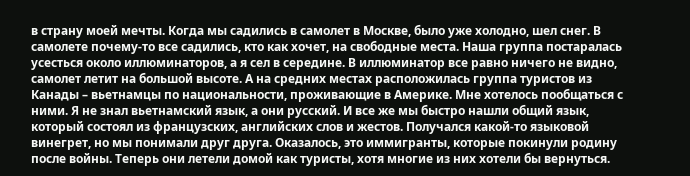в страну моей мечты. Когда мы садились в самолет в Москве, было уже холодно, шел снег. В самолете почему-то все садились, кто как хочет, на свободные места. Наша группа постаралась усесться около иллюминаторов, а я сел в середине. В иллюминатор все равно ничего не видно, самолет летит на большой высоте. А на средних местах расположилась группа туристов из Канады – вьетнамцы по национальности, проживающие в Америке. Мне хотелось пообщаться с ними. Я не знал вьетнамский язык, а они русский. И все же мы быстро нашли общий язык, который состоял из французских, английских слов и жестов. Получался какой-то языковой винегрет, но мы понимали друг друга. Оказалось, это иммигранты, которые покинули родину после войны. Теперь они летели домой как туристы, хотя многие из них хотели бы вернуться.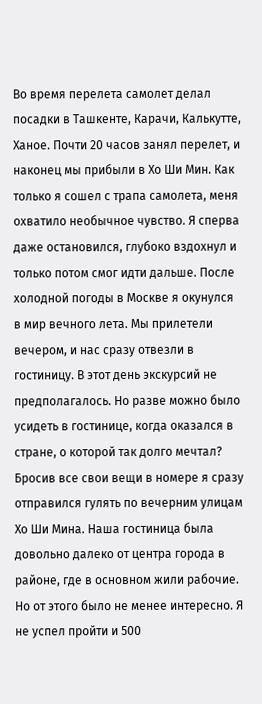Во время перелета самолет делал посадки в Ташкенте, Карачи, Калькутте, Ханое. Почти 20 часов занял перелет, и наконец мы прибыли в Хо Ши Мин. Как только я сошел с трапа самолета, меня охватило необычное чувство. Я сперва даже остановился, глубоко вздохнул и только потом смог идти дальше. После холодной погоды в Москве я окунулся в мир вечного лета. Мы прилетели вечером, и нас сразу отвезли в гостиницу. В этот день экскурсий не предполагалось. Но разве можно было усидеть в гостинице, когда оказался в стране, о которой так долго мечтал? Бросив все свои вещи в номере я сразу отправился гулять по вечерним улицам Хо Ши Мина. Наша гостиница была довольно далеко от центра города в районе, где в основном жили рабочие. Но от этого было не менее интересно. Я не успел пройти и 500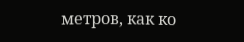метров, как ко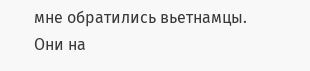мне обратились вьетнамцы. Они на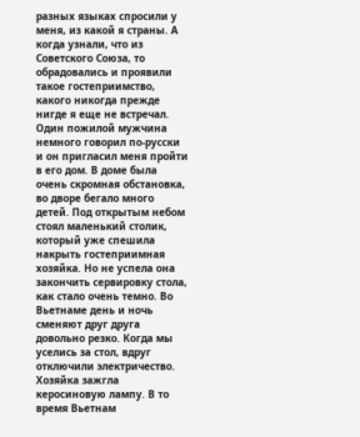разных языках спросили у меня, из какой я страны. А когда узнали, что из Советского Союза, то обрадовались и проявили такое гостеприимство, какого никогда прежде нигде я еще не встречал. Один пожилой мужчина немного говорил по-русски и он пригласил меня пройти в его дом. В доме была очень скромная обстановка, во дворе бегало много детей. Под открытым небом стоял маленький столик, который уже спешила накрыть гостеприимная хозяйка. Но не успела она закончить сервировку стола, как стало очень темно. Во Вьетнаме день и ночь сменяют друг друга довольно резко. Когда мы уселись за стол, вдруг отключили электричество. Хозяйка зажгла керосиновую лампу. В то время Вьетнам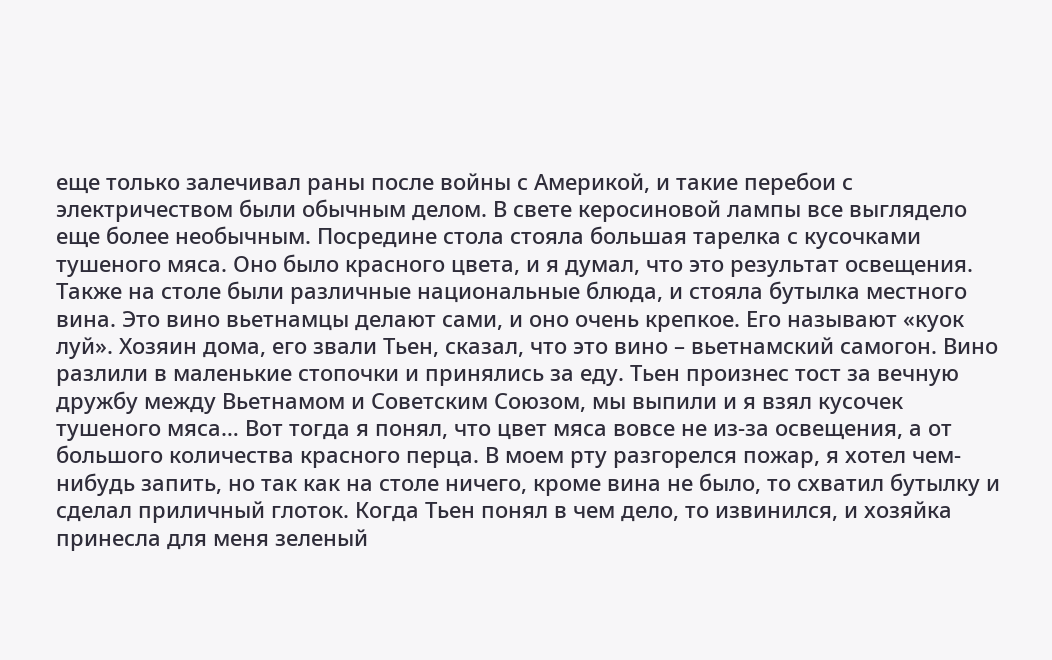еще только залечивал раны после войны с Америкой, и такие перебои с электричеством были обычным делом. В свете керосиновой лампы все выглядело еще более необычным. Посредине стола стояла большая тарелка с кусочками тушеного мяса. Оно было красного цвета, и я думал, что это результат освещения. Также на столе были различные национальные блюда, и стояла бутылка местного вина. Это вино вьетнамцы делают сами, и оно очень крепкое. Его называют «куок луй». Хозяин дома, его звали Тьен, сказал, что это вино – вьетнамский самогон. Вино разлили в маленькие стопочки и принялись за еду. Тьен произнес тост за вечную дружбу между Вьетнамом и Советским Союзом, мы выпили и я взял кусочек тушеного мяса… Вот тогда я понял, что цвет мяса вовсе не из-за освещения, а от большого количества красного перца. В моем рту разгорелся пожар, я хотел чем-нибудь запить, но так как на столе ничего, кроме вина не было, то схватил бутылку и сделал приличный глоток. Когда Тьен понял в чем дело, то извинился, и хозяйка принесла для меня зеленый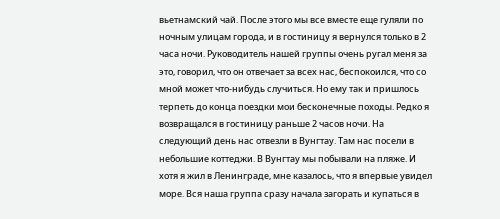вьетнамский чай. После этого мы все вместе еще гуляли по ночным улицам города, и в гостиницу я вернулся только в 2 часа ночи. Руководитель нашей группы очень ругал меня за это, говорил, что он отвечает за всех нас, беспокоился, что со мной может что-нибудь случиться. Но ему так и пришлось терпеть до конца поездки мои бесконечные походы. Редко я возвращался в гостиницу раньше 2 часов ночи. На следующий день нас отвезли в Вунгтау. Там нас посели в небольшие коттеджи. В Вунгтау мы побывали на пляже. И хотя я жил в Ленинграде, мне казалось, что я впервые увидел море. Вся наша группа сразу начала загорать и купаться в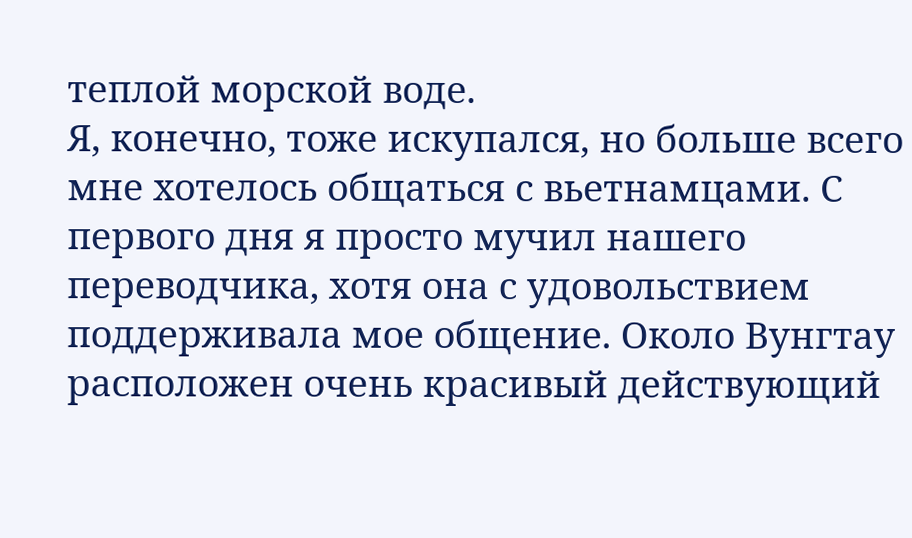теплой морской воде.
Я, конечно, тоже искупался, но больше всего мне хотелось общаться с вьетнамцами. С первого дня я просто мучил нашего переводчика, хотя она с удовольствием поддерживала мое общение. Около Вунгтау расположен очень красивый действующий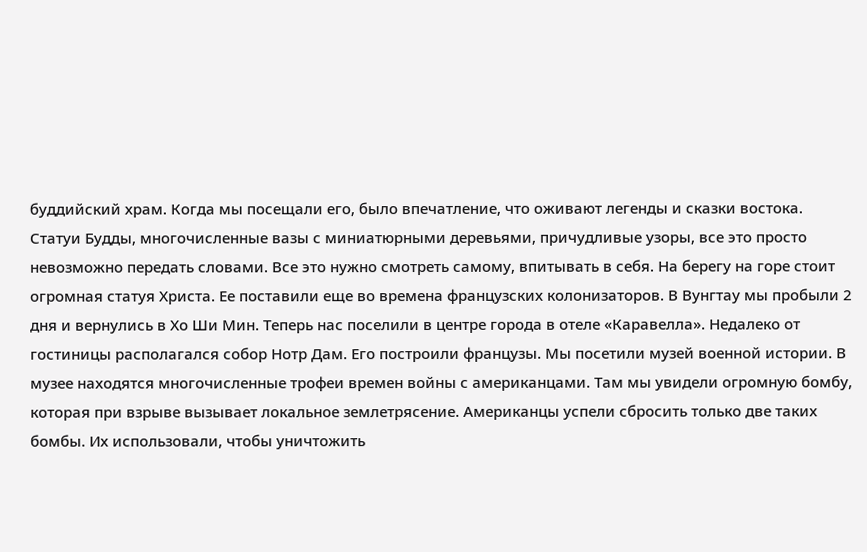буддийский храм. Когда мы посещали его, было впечатление, что оживают легенды и сказки востока.
Статуи Будды, многочисленные вазы с миниатюрными деревьями, причудливые узоры, все это просто невозможно передать словами. Все это нужно смотреть самому, впитывать в себя. На берегу на горе стоит огромная статуя Христа. Ее поставили еще во времена французских колонизаторов. В Вунгтау мы пробыли 2 дня и вернулись в Хо Ши Мин. Теперь нас поселили в центре города в отеле «Каравелла». Недалеко от гостиницы располагался собор Нотр Дам. Его построили французы. Мы посетили музей военной истории. В музее находятся многочисленные трофеи времен войны с американцами. Там мы увидели огромную бомбу, которая при взрыве вызывает локальное землетрясение. Американцы успели сбросить только две таких бомбы. Их использовали, чтобы уничтожить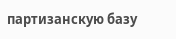партизанскую базу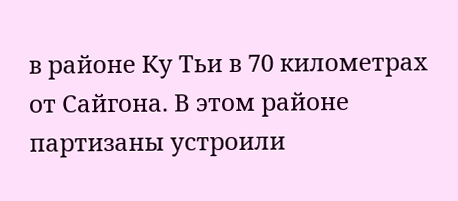в районе Ку Тьи в 70 километрах от Сайгона. В этом районе партизаны устроили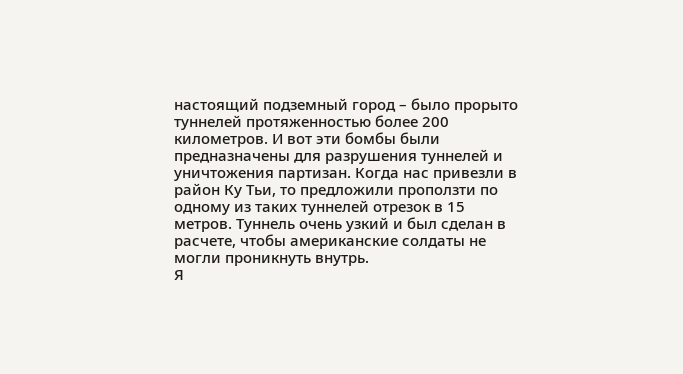настоящий подземный город – было прорыто туннелей протяженностью более 200 километров. И вот эти бомбы были предназначены для разрушения туннелей и уничтожения партизан. Когда нас привезли в район Ку Тьи, то предложили проползти по одному из таких туннелей отрезок в 15 метров. Туннель очень узкий и был сделан в расчете, чтобы американские солдаты не могли проникнуть внутрь.
Я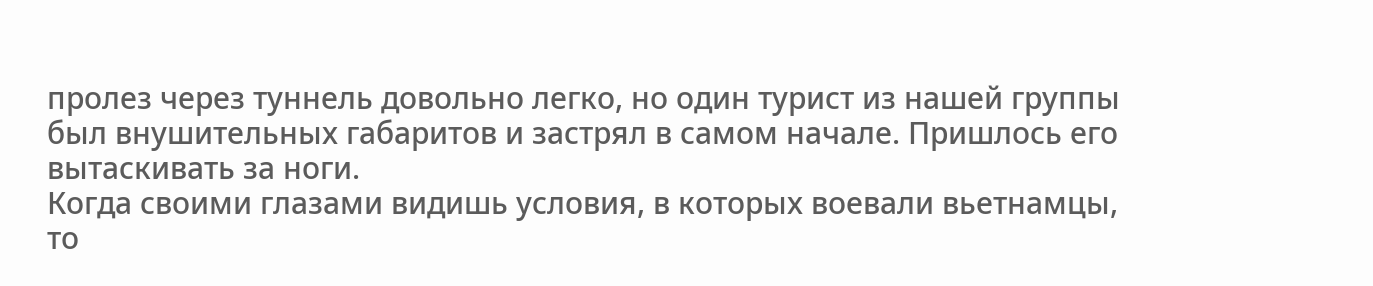пролез через туннель довольно легко, но один турист из нашей группы был внушительных габаритов и застрял в самом начале. Пришлось его вытаскивать за ноги.
Когда своими глазами видишь условия, в которых воевали вьетнамцы, то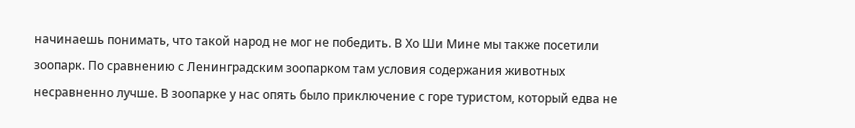начинаешь понимать, что такой народ не мог не победить. В Хо Ши Мине мы также посетили зоопарк. По сравнению с Ленинградским зоопарком там условия содержания животных несравненно лучше. В зоопарке у нас опять было приключение с горе туристом, который едва не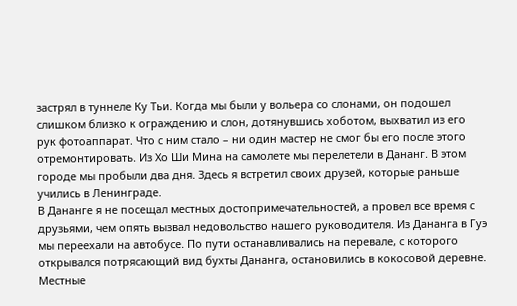застрял в туннеле Ку Тьи. Когда мы были у вольера со слонами, он подошел слишком близко к ограждению и слон, дотянувшись хоботом, выхватил из его рук фотоаппарат. Что с ним стало – ни один мастер не смог бы его после этого отремонтировать. Из Хо Ши Мина на самолете мы перелетели в Дананг. В этом городе мы пробыли два дня. Здесь я встретил своих друзей, которые раньше учились в Ленинграде.
В Дананге я не посещал местных достопримечательностей, а провел все время с друзьями, чем опять вызвал недовольство нашего руководителя. Из Дананга в Гуэ мы переехали на автобусе. По пути останавливались на перевале, с которого открывался потрясающий вид бухты Дананга, остановились в кокосовой деревне. Местные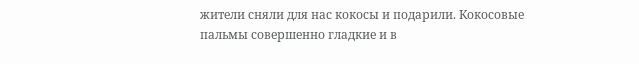жители сняли для нас кокосы и подарили. Кокосовые пальмы совершенно гладкие и в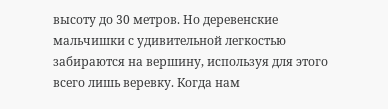высоту до 30 метров. Но деревенские мальчишки с удивительной легкостью забираются на вершину, используя для этого всего лишь веревку. Когда нам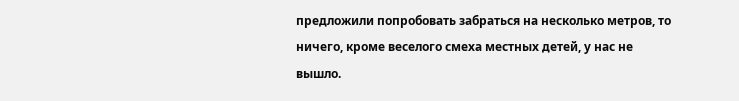предложили попробовать забраться на несколько метров, то ничего, кроме веселого смеха местных детей, у нас не вышло.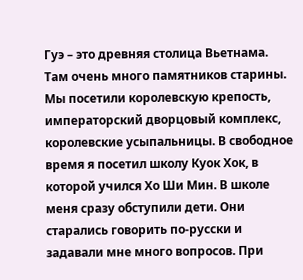Гуэ – это древняя столица Вьетнама. Там очень много памятников старины. Мы посетили королевскую крепость, императорский дворцовый комплекс, королевские усыпальницы. В свободное время я посетил школу Куок Хок, в
которой учился Хо Ши Мин. В школе меня сразу обступили дети. Они
старались говорить по-русски и задавали мне много вопросов. При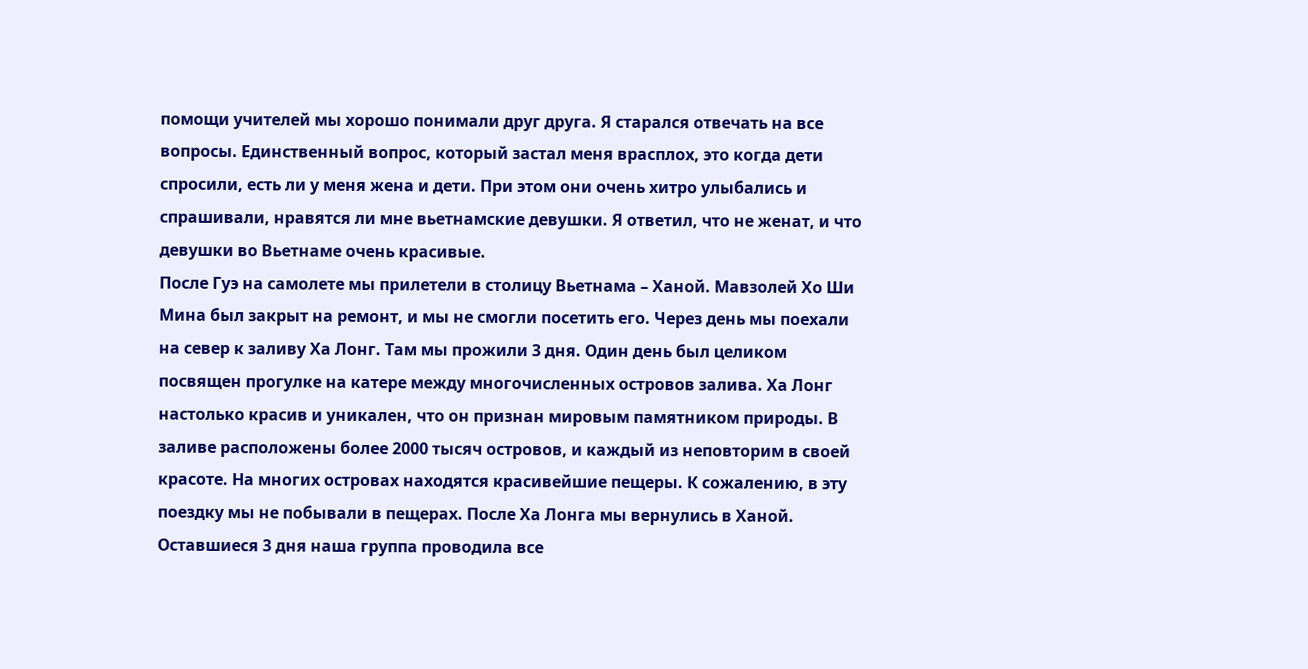помощи учителей мы хорошо понимали друг друга. Я старался отвечать на все вопросы. Единственный вопрос, который застал меня врасплох, это когда дети спросили, есть ли у меня жена и дети. При этом они очень хитро улыбались и спрашивали, нравятся ли мне вьетнамские девушки. Я ответил, что не женат, и что девушки во Вьетнаме очень красивые.
После Гуэ на самолете мы прилетели в столицу Вьетнама – Ханой. Мавзолей Хо Ши Мина был закрыт на ремонт, и мы не смогли посетить его. Через день мы поехали на север к заливу Ха Лонг. Там мы прожили 3 дня. Один день был целиком посвящен прогулке на катере между многочисленных островов залива. Ха Лонг настолько красив и уникален, что он признан мировым памятником природы. В заливе расположены более 2000 тысяч островов, и каждый из неповторим в своей красоте. На многих островах находятся красивейшие пещеры. К сожалению, в эту поездку мы не побывали в пещерах. После Ха Лонга мы вернулись в Ханой. Оставшиеся 3 дня наша группа проводила все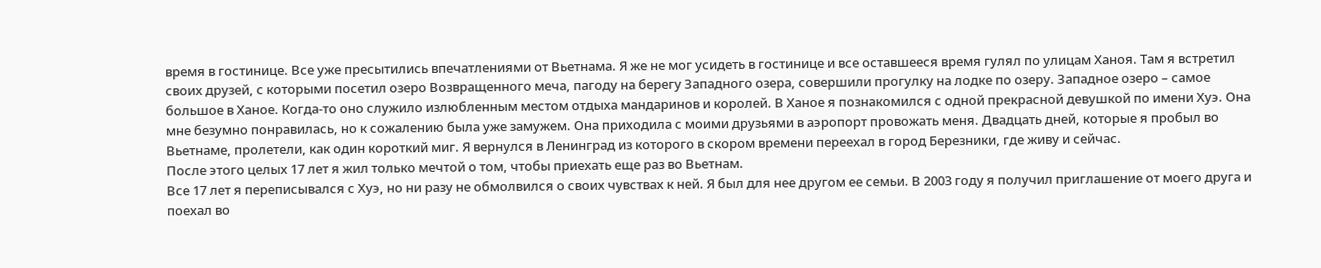время в гостинице. Все уже пресытились впечатлениями от Вьетнама. Я же не мог усидеть в гостинице и все оставшееся время гулял по улицам Ханоя. Там я встретил своих друзей, с которыми посетил озеро Возвращенного меча, пагоду на берегу Западного озера, совершили прогулку на лодке по озеру. Западное озеро – самое большое в Ханое. Когда-то оно служило излюбленным местом отдыха мандаринов и королей. В Ханое я познакомился с одной прекрасной девушкой по имени Хуэ. Она мне безумно понравилась, но к сожалению была уже замужем. Она приходила с моими друзьями в аэропорт провожать меня. Двадцать дней, которые я пробыл во Вьетнаме, пролетели, как один короткий миг. Я вернулся в Ленинград из которого в скором времени переехал в город Березники, где живу и сейчас.
После этого целых 17 лет я жил только мечтой о том, чтобы приехать еще раз во Вьетнам.
Все 17 лет я переписывался с Хуэ, но ни разу не обмолвился о своих чувствах к ней. Я был для нее другом ее семьи. В 2003 году я получил приглашение от моего друга и поехал во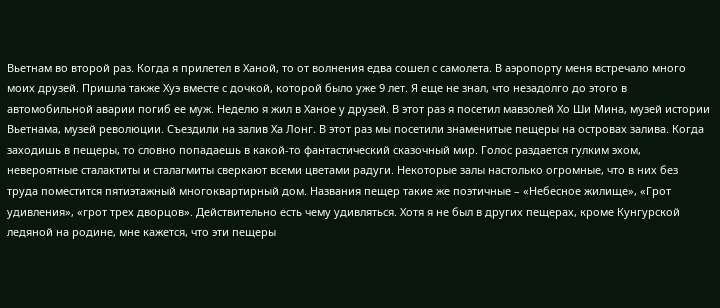Вьетнам во второй раз. Когда я прилетел в Ханой, то от волнения едва сошел с самолета. В аэропорту меня встречало много моих друзей. Пришла также Хуэ вместе с дочкой, которой было уже 9 лет. Я еще не знал, что незадолго до этого в автомобильной аварии погиб ее муж. Неделю я жил в Ханое у друзей. В этот раз я посетил мавзолей Хо Ши Мина, музей истории Вьетнама, музей революции. Съездили на залив Ха Лонг. В этот раз мы посетили знаменитые пещеры на островах залива. Когда заходишь в пещеры, то словно попадаешь в какой-то фантастический сказочный мир. Голос раздается гулким эхом, невероятные сталактиты и сталагмиты сверкают всеми цветами радуги. Некоторые залы настолько огромные, что в них без труда поместится пятиэтажный многоквартирный дом. Названия пещер такие же поэтичные – «Небесное жилище», «Грот удивления», «грот трех дворцов». Действительно есть чему удивляться. Хотя я не был в других пещерах, кроме Кунгурской ледяной на родине, мне кажется, что эти пещеры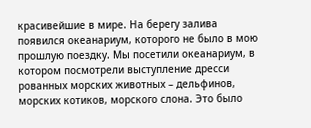красивейшие в мире. На берегу залива появился океанариум, которого не было в мою прошлую поездку. Мы посетили океанариум, в котором посмотрели выступление дресси рованных морских животных – дельфинов, морских котиков, морского слона. Это было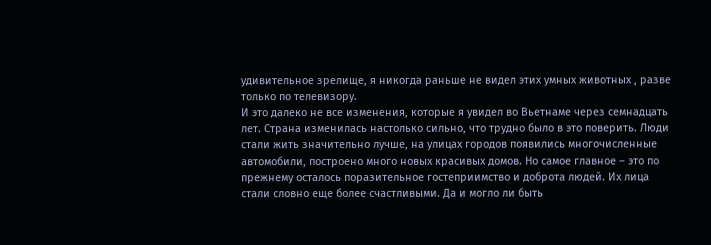удивительное зрелище, я никогда раньше не видел этих умных животных , разве только по телевизору.
И это далеко не все изменения, которые я увидел во Вьетнаме через семнадцать лет. Страна изменилась настолько сильно, что трудно было в это поверить. Люди стали жить значительно лучше, на улицах городов появились многочисленные автомобили, построено много новых красивых домов. Но самое главное – это по прежнему осталось поразительное гостеприимство и доброта людей. Их лица стали словно еще более счастливыми. Да и могло ли быть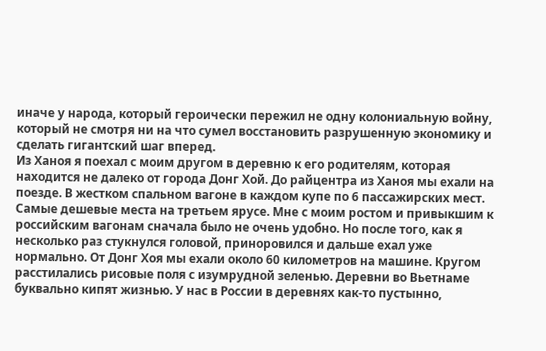иначе у народа, который героически пережил не одну колониальную войну, который не смотря ни на что сумел восстановить разрушенную экономику и сделать гигантский шаг вперед.
Из Ханоя я поехал с моим другом в деревню к его родителям, которая находится не далеко от города Донг Хой. До райцентра из Ханоя мы ехали на поезде. В жестком спальном вагоне в каждом купе по 6 пассажирских мест. Самые дешевые места на третьем ярусе. Мне с моим ростом и привыкшим к российским вагонам сначала было не очень удобно. Но после того, как я несколько раз стукнулся головой, приноровился и дальше ехал уже нормально. От Донг Хоя мы ехали около 60 километров на машине. Кругом расстилались рисовые поля с изумрудной зеленью. Деревни во Вьетнаме буквально кипят жизнью. У нас в России в деревнях как-то пустынно,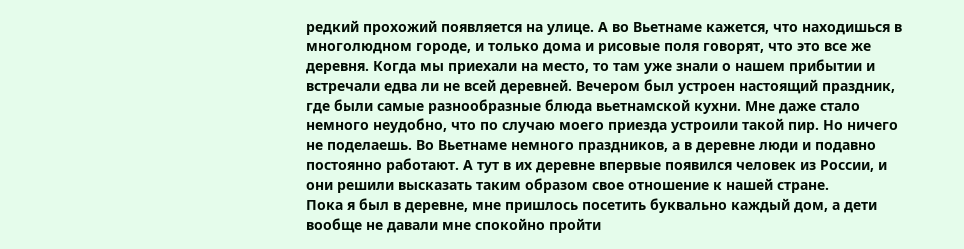редкий прохожий появляется на улице. А во Вьетнаме кажется, что находишься в многолюдном городе, и только дома и рисовые поля говорят, что это все же деревня. Когда мы приехали на место, то там уже знали о нашем прибытии и встречали едва ли не всей деревней. Вечером был устроен настоящий праздник, где были самые разнообразные блюда вьетнамской кухни. Мне даже стало немного неудобно, что по случаю моего приезда устроили такой пир. Но ничего не поделаешь. Во Вьетнаме немного праздников, а в деревне люди и подавно постоянно работают. А тут в их деревне впервые появился человек из России, и они решили высказать таким образом свое отношение к нашей стране.
Пока я был в деревне, мне пришлось посетить буквально каждый дом, а дети вообще не давали мне спокойно пройти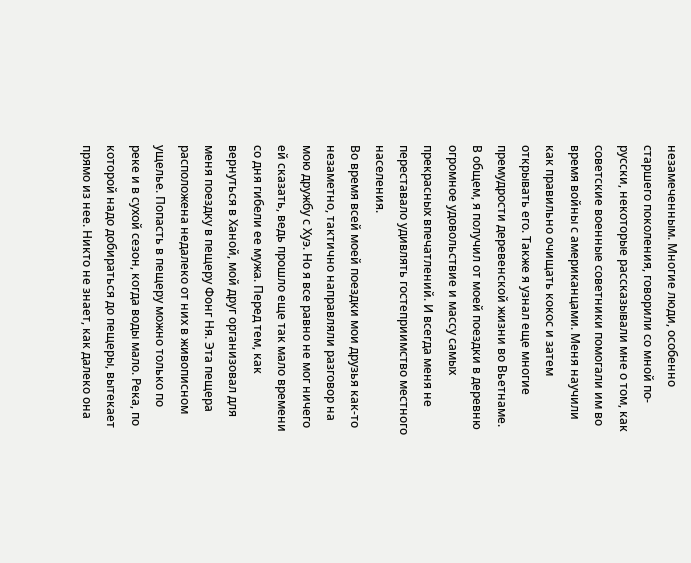незамеченным. Многие люди, особенно старшего поколения, говорили со мной по-русски, некоторые рассказывали мне о том, как советские военные советники помогали им во время войны с американцами. Меня научили как правильно очищать кокос и затем открывать его. Также я узнал еще многие премудрости деревенской жизни во Вьетнаме. В общем, я получил от моей поездки в деревню огромное удовольствие и массу самых прекрасных впечатлений. И всегда меня не переставало удивлять гостеприимство местного населения.
Во время всей моей поездки мои друзья как-то незаметно, тактично направляли разговор на мою дружбу с Хуэ. Но я все равно не мог ничего ей сказать, ведь прошло еще так мало времени со дня гибели ее мужа. Перед тем, как вернуться в Ханой, мой друг организовал для меня поездку в пещеру Фонг Ня. Эта пещера расположена недалеко от них в живописном ущелье. Попасть в пещеру можно только по реке и в сухой сезон, когда воды мало. Река, по которой надо добираться до пещеры, вытекает прямо из нее. Никто не знает, как далеко она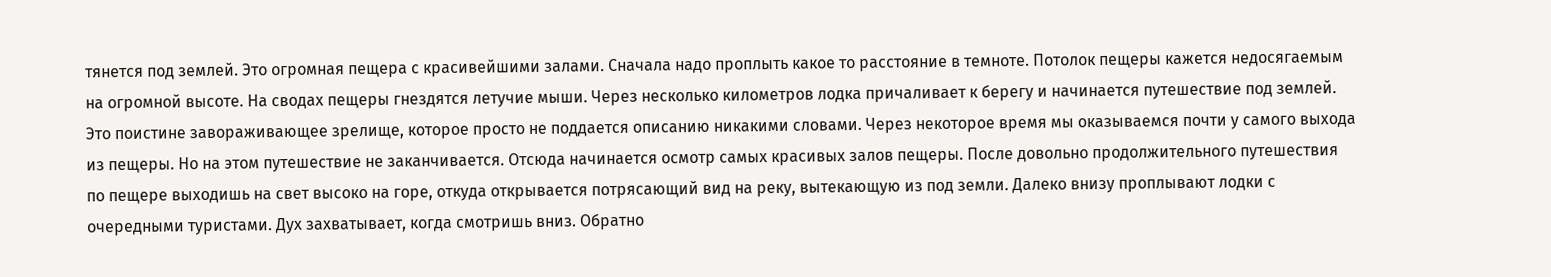тянется под землей. Это огромная пещера с красивейшими залами. Сначала надо проплыть какое то расстояние в темноте. Потолок пещеры кажется недосягаемым на огромной высоте. На сводах пещеры гнездятся летучие мыши. Через несколько километров лодка причаливает к берегу и начинается путешествие под землей. Это поистине завораживающее зрелище, которое просто не поддается описанию никакими словами. Через некоторое время мы оказываемся почти у самого выхода из пещеры. Но на этом путешествие не заканчивается. Отсюда начинается осмотр самых красивых залов пещеры. После довольно продолжительного путешествия по пещере выходишь на свет высоко на горе, откуда открывается потрясающий вид на реку, вытекающую из под земли. Далеко внизу проплывают лодки с очередными туристами. Дух захватывает, когда смотришь вниз. Обратно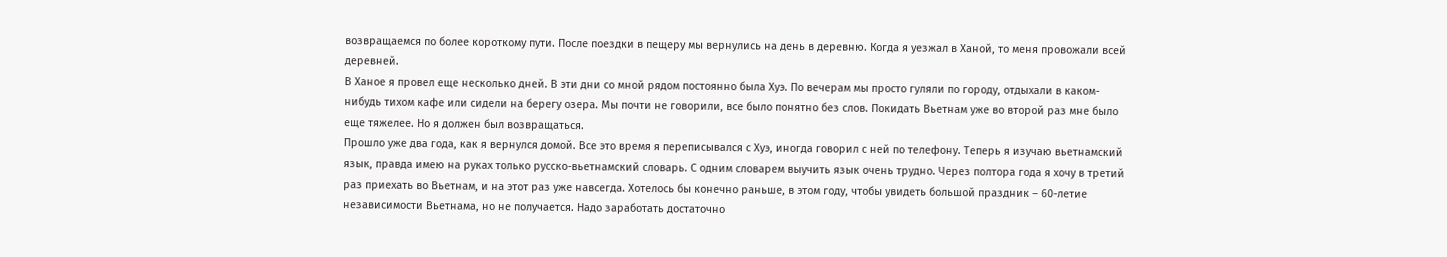возвращаемся по более короткому пути. После поездки в пещеру мы вернулись на день в деревню. Когда я уезжал в Ханой, то меня провожали всей деревней.
В Ханое я провел еще несколько дней. В эти дни со мной рядом постоянно была Хуэ. По вечерам мы просто гуляли по городу, отдыхали в каком-нибудь тихом кафе или сидели на берегу озера. Мы почти не говорили, все было понятно без слов. Покидать Вьетнам уже во второй раз мне было еще тяжелее. Но я должен был возвращаться.
Прошло уже два года, как я вернулся домой. Все это время я переписывался с Хуэ, иногда говорил с ней по телефону. Теперь я изучаю вьетнамский язык, правда имею на руках только русско-вьетнамский словарь. С одним словарем выучить язык очень трудно. Через полтора года я хочу в третий раз приехать во Вьетнам, и на этот раз уже навсегда. Хотелось бы конечно раньше, в этом году, чтобы увидеть большой праздник – 60-летие независимости Вьетнама, но не получается. Надо заработать достаточно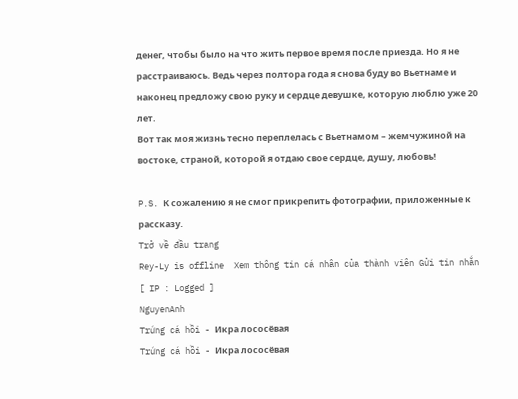денег, чтобы было на что жить первое время после приезда. Но я не расстраиваюсь. Ведь через полтора года я снова буду во Вьетнаме и наконец предложу свою руку и сердце девушке, которую люблю уже 20 лет.
Вот так моя жизнь тесно переплелась с Вьетнамом – жемчужиной на востоке, страной, которой я отдаю свое сердце, душу, любовь!

P.S. К сожалению я не смог прикрепить фотографии, приложенные к рассказу.
Trở về đầu trang
Rey-Ly is offline  Xem thông tin cá nhân của thành viên Gửi tin nhắn
[ IP : Logged ]
NguyenAnh
Trứng cá hồi - Икра лососёвая
Trứng cá hồi - Икра лососёвая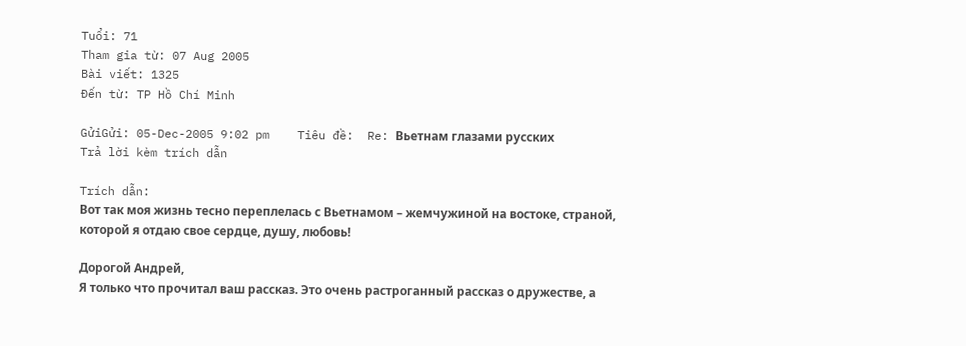Tuổi: 71
Tham gia từ: 07 Aug 2005
Bài viết: 1325
Đến từ: TP Hồ Chí Minh

GửiGửi: 05-Dec-2005 9:02 pm    Tiêu đề:  Re: Вьетнам глазами русских
Trả lời kèm trích dẫn

Trích dẫn:
Вот так моя жизнь тесно переплелась с Вьетнамом – жемчужиной на востоке, страной, которой я отдаю свое сердце, душу, любовь!

Дорогой Андрей,
Я только что прочитал ваш рассказ. Это очень растроганный рассказ о дружестве, а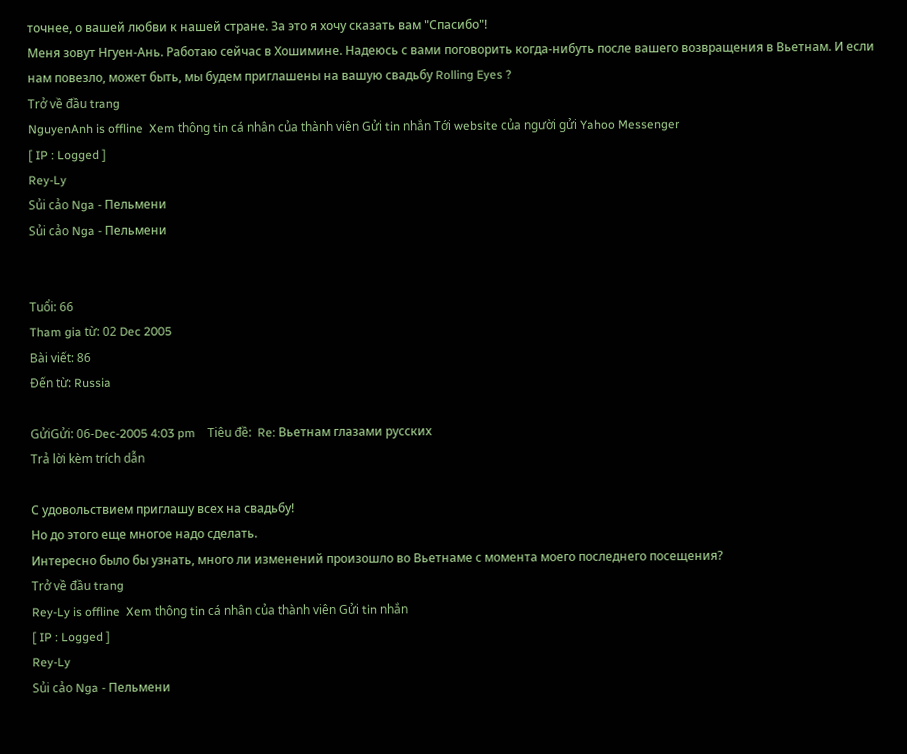точнее, о вашей любви к нашей стране. За это я хочу сказать вам "Спасибо"!
Меня зовут Нгуен-Ань. Работаю сейчас в Хошимине. Надеюсь с вами поговорить когда-нибуть после вашего возвращения в Вьетнам. И если нам повезло, может быть, мы будем приглашены на вашую свадьбу Rolling Eyes ?
Trở về đầu trang
NguyenAnh is offline  Xem thông tin cá nhân của thành viên Gửi tin nhắn Tới website của người gửi Yahoo Messenger
[ IP : Logged ]
Rey-Ly
Sủi cảo Nga - Пельмени
Sủi cảo Nga - Пельмени


Tuổi: 66
Tham gia từ: 02 Dec 2005
Bài viết: 86
Đến từ: Russia

GửiGửi: 06-Dec-2005 4:03 pm    Tiêu đề:  Re: Вьетнам глазами русских
Trả lời kèm trích dẫn

С удовольствием приглашу всех на свадьбу!
Но до этого еще многое надо сделать.
Интересно было бы узнать, много ли изменений произошло во Вьетнаме с момента моего последнего посещения?
Trở về đầu trang
Rey-Ly is offline  Xem thông tin cá nhân của thành viên Gửi tin nhắn
[ IP : Logged ]
Rey-Ly
Sủi cảo Nga - Пельмени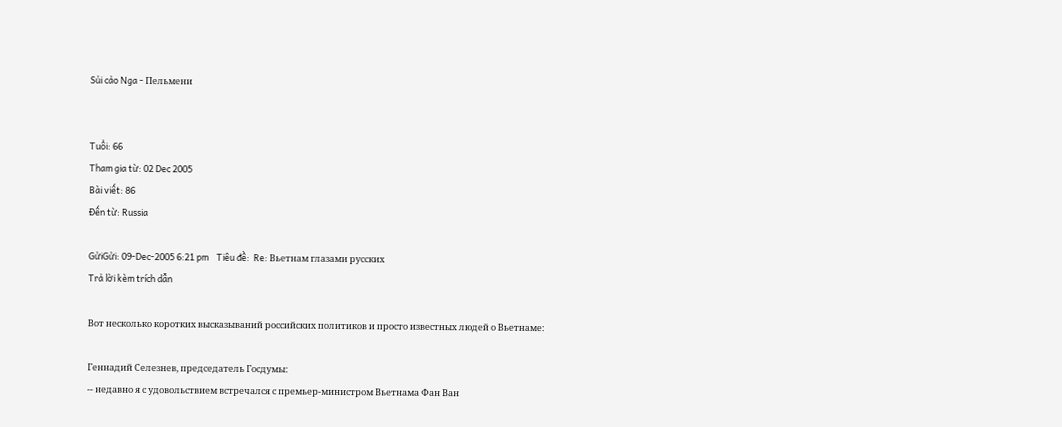Sủi cảo Nga - Пельмени


Tuổi: 66
Tham gia từ: 02 Dec 2005
Bài viết: 86
Đến từ: Russia

GửiGửi: 09-Dec-2005 6:21 pm    Tiêu đề:  Re: Вьетнам глазами русских
Trả lời kèm trích dẫn

Вот несколько коротких высказываний российских политиков и просто известных людей о Вьетнаме:

Геннадий Селезнев, председатель Госдумы:
-- недавно я с удовольствием встречался с премьер-министром Вьетнама Фан Ван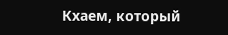Кхаем, который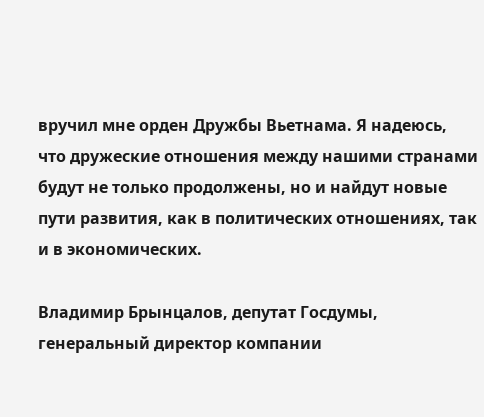вручил мне орден Дружбы Вьетнама. Я надеюсь, что дружеские отношения между нашими странами будут не только продолжены, но и найдут новые пути развития, как в политических отношениях, так и в экономических.

Владимир Брынцалов, депутат Госдумы, генеральный директор компании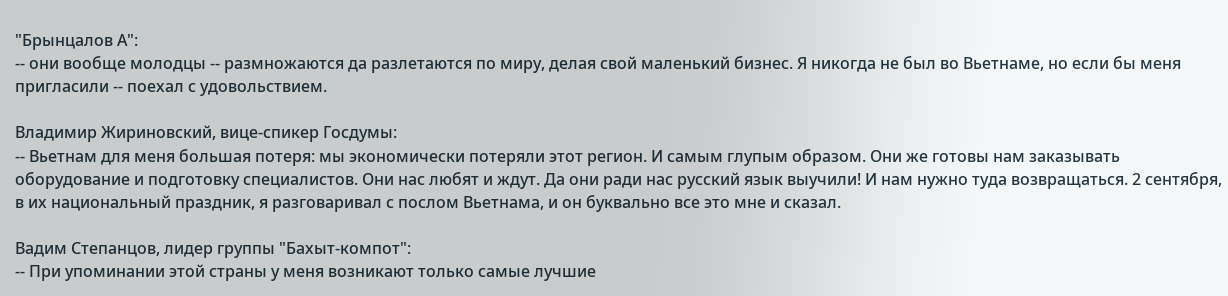"Брынцалов А":
-- они вообще молодцы -- размножаются да разлетаются по миру, делая свой маленький бизнес. Я никогда не был во Вьетнаме, но если бы меня пригласили -- поехал с удовольствием.

Владимир Жириновский, вице-спикер Госдумы:
-- Вьетнам для меня большая потеря: мы экономически потеряли этот регион. И самым глупым образом. Они же готовы нам заказывать оборудование и подготовку специалистов. Они нас любят и ждут. Да они ради нас русский язык выучили! И нам нужно туда возвращаться. 2 сентября, в их национальный праздник, я разговаривал с послом Вьетнама, и он буквально все это мне и сказал.

Вадим Степанцов, лидер группы "Бахыт-компот":
-- При упоминании этой страны у меня возникают только самые лучшие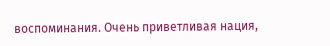воспоминания. Очень приветливая нация,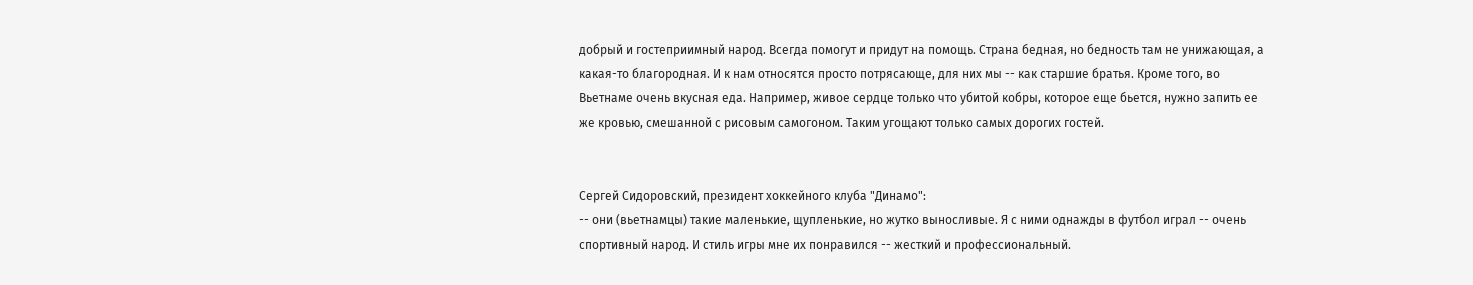добрый и гостеприимный народ. Всегда помогут и придут на помощь. Страна бедная, но бедность там не унижающая, а какая-то благородная. И к нам относятся просто потрясающе, для них мы -- как старшие братья. Кроме того, во Вьетнаме очень вкусная еда. Например, живое сердце только что убитой кобры, которое еще бьется, нужно запить ее же кровью, смешанной с рисовым самогоном. Таким угощают только самых дорогих гостей.


Сергей Сидоровский, президент хоккейного клуба "Динамо":
-- они (вьетнамцы) такие маленькие, щупленькие, но жутко выносливые. Я с ними однажды в футбол играл -- очень спортивный народ. И стиль игры мне их понравился -- жесткий и профессиональный.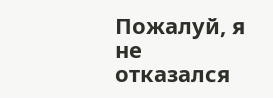Пожалуй, я не отказался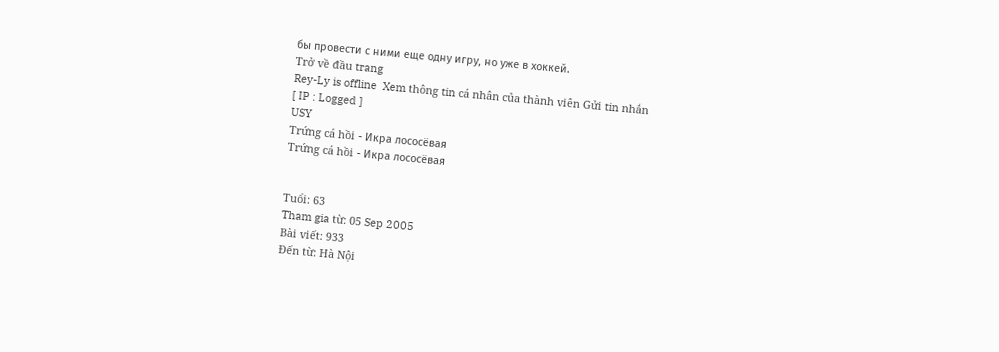бы провести с ними еще одну игру, но уже в хоккей.
Trở về đầu trang
Rey-Ly is offline  Xem thông tin cá nhân của thành viên Gửi tin nhắn
[ IP : Logged ]
USY
Trứng cá hồi - Икра лососёвая
Trứng cá hồi - Икра лососёвая


Tuổi: 63
Tham gia từ: 05 Sep 2005
Bài viết: 933
Đến từ: Hà Nội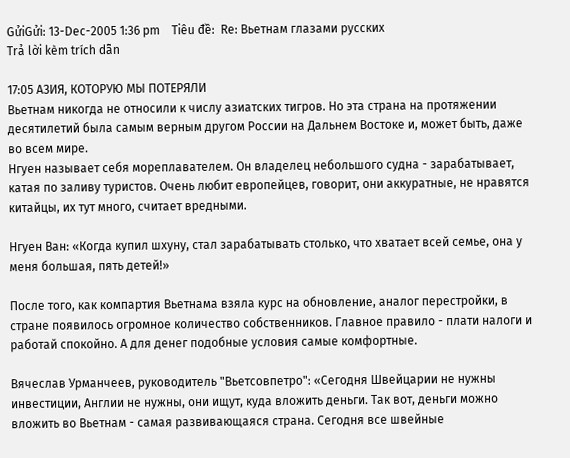GửiGửi: 13-Dec-2005 1:36 pm    Tiêu đề:  Re: Вьетнам глазами русских
Trả lời kèm trích dẫn

17:05 АЗИЯ, КОТОРУЮ МЫ ПОТЕРЯЛИ
Вьетнам никогда не относили к числу азиатских тигров. Но эта страна на протяжении десятилетий была самым верным другом России на Дальнем Востоке и, может быть, даже во всем мире.
Нгуен называет себя мореплавателем. Он владелец небольшого судна - зарабатывает, катая по заливу туристов. Очень любит европейцев, говорит, они аккуратные, не нравятся китайцы, их тут много, считает вредными.

Нгуен Ван: «Когда купил шхуну, стал зарабатывать столько, что хватает всей семье, она у меня большая, пять детей!»

После того, как компартия Вьетнама взяла курс на обновление, аналог перестройки, в стране появилось огромное количество собственников. Главное правило - плати налоги и работай спокойно. А для денег подобные условия самые комфортные.

Вячеслав Урманчеев, руководитель "Вьетсовпетро": «Сегодня Швейцарии не нужны инвестиции, Англии не нужны, они ищут, куда вложить деньги. Так вот, деньги можно вложить во Вьетнам - самая развивающаяся страна. Сегодня все швейные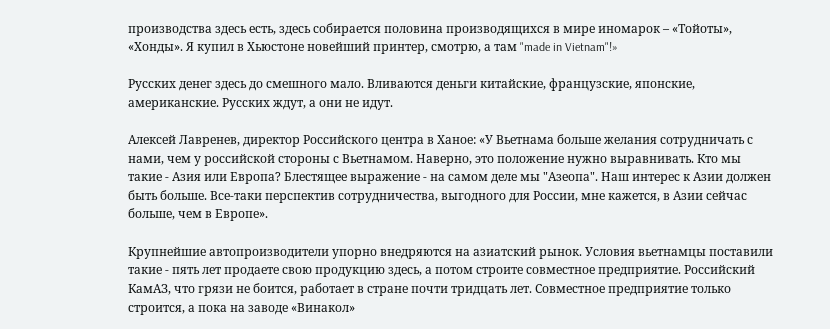производства здесь есть, здесь собирается половина производящихся в мире иномарок – «Тойоты», «Хонды». Я купил в Хьюстоне новейший принтер, смотрю, а там "made in Vietnam"!»

Русских денег здесь до смешного мало. Вливаются деньги китайские, французские, японские, американские. Русских ждут, а они не идут.

Алексей Лавренев, директор Российского центра в Ханое: «У Вьетнама больше желания сотрудничать с нами, чем у российской стороны с Вьетнамом. Наверно, это положение нужно выравнивать. Кто мы такие - Азия или Европа? Блестящее выражение - на самом деле мы "Азеопа". Наш интерес к Азии должен быть больше. Все-таки перспектив сотрудничества, выгодного для России, мне кажется, в Азии сейчас больше, чем в Европе».

Крупнейшие автопроизводители упорно внедряются на азиатский рынок. Условия вьетнамцы поставили такие - пять лет продаете свою продукцию здесь, а потом строите совместное предприятие. Российский КамАЗ, что грязи не боится, работает в стране почти тридцать лет. Совместное предприятие только строится, а пока на заводе «Винакол»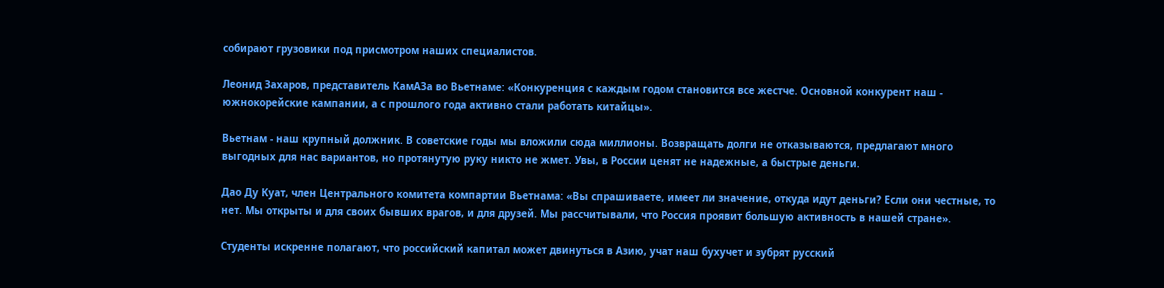собирают грузовики под присмотром наших специалистов.

Леонид Захаров, представитель КамАЗа во Вьетнаме: «Конкуренция с каждым годом становится все жестче. Основной конкурент наш - южнокорейские кампании, а с прошлого года активно стали работать китайцы».

Вьетнам - наш крупный должник. В советские годы мы вложили сюда миллионы. Возвращать долги не отказываются, предлагают много выгодных для нас вариантов, но протянутую руку никто не жмет. Увы, в России ценят не надежные, а быстрые деньги.

Дао Ду Куат, член Центрального комитета компартии Вьетнама: «Вы спрашиваете, имеет ли значение, откуда идут деньги? Если они честные, то нет. Мы открыты и для своих бывших врагов, и для друзей. Мы рассчитывали, что Россия проявит большую активность в нашей стране».

Студенты искренне полагают, что российский капитал может двинуться в Азию, учат наш бухучет и зубрят русский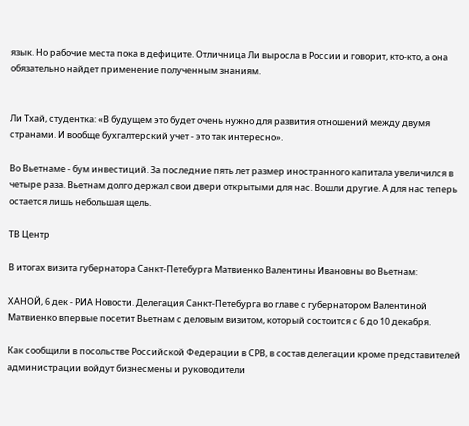язык. Но рабочие места пока в дефиците. Отличница Ли выросла в России и говорит, кто-кто, а она обязательно найдет применение полученным знаниям.


Ли Тхай, студентка: «В будущем это будет очень нужно для развития отношений между двумя странами. И вообще бухгалтерский учет - это так интересно».

Во Вьетнаме - бум инвестиций. За последние пять лет размер иностранного капитала увеличился в четыре раза. Вьетнам долго держал свои двери открытыми для нас. Вошли другие. А для нас теперь остается лишь небольшая щель.

ТВ Центр

В итогах визита губернатора Санкт-Петебурга Матвиенко Валентины Ивановны во Вьетнам:

ХАНОЙ, 6 дек - РИА Новости. Делегация Санкт-Петебурга во главе с губернатором Валентиной Матвиенко впервые посетит Вьетнам с деловым визитом, который состоится с 6 до 10 декабря.

Как сообщили в посольстве Российской Федерации в СРВ, в состав делегации кроме представителей администрации войдут бизнесмены и руководители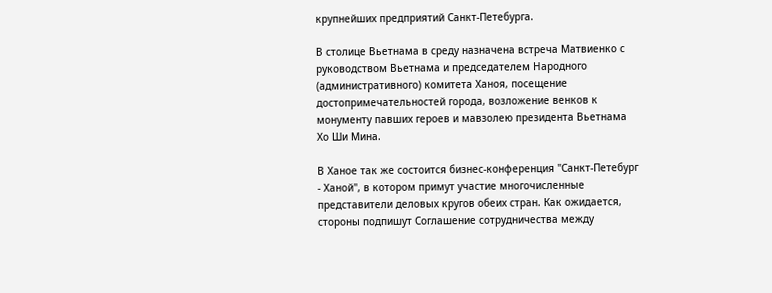крупнейших предприятий Санкт-Петебурга.

В столице Вьетнама в среду назначена встреча Матвиенко с руководством Вьетнама и председателем Народного (административного) комитета Ханоя, посещение достопримечательностей города, возложение венков к монументу павших героев и мавзолею президента Вьетнама Хо Ши Мина.

В Ханое так же состоится бизнес-конференция "Санкт-Петебург - Ханой", в котором примут участие многочисленные представители деловых кругов обеих стран. Как ожидается, стороны подпишут Соглашение сотрудничества между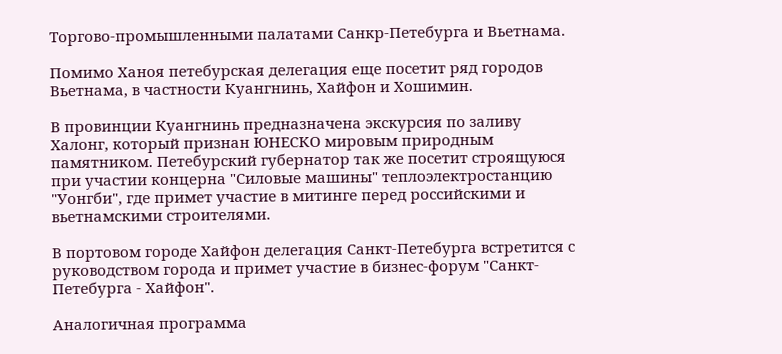Торгово-промышленными палатами Санкр-Петебурга и Вьетнама.

Помимо Ханоя петебурская делегация еще посетит ряд городов Вьетнама, в частности Куангнинь, Хайфон и Хошимин.

В провинции Куангнинь предназначена экскурсия по заливу Халонг, который признан ЮНЕСКО мировым природным памятником. Петебурский губернатор так же посетит строящуюся при участии концерна "Силовые машины" теплоэлектростанцию "Уонгби", где примет участие в митинге перед российскими и вьетнамскими строителями.

В портовом городе Хайфон делегация Санкт-Петебурга встретится с руководством города и примет участие в бизнес-форум "Санкт-Петебурга - Хайфон".

Аналогичная программа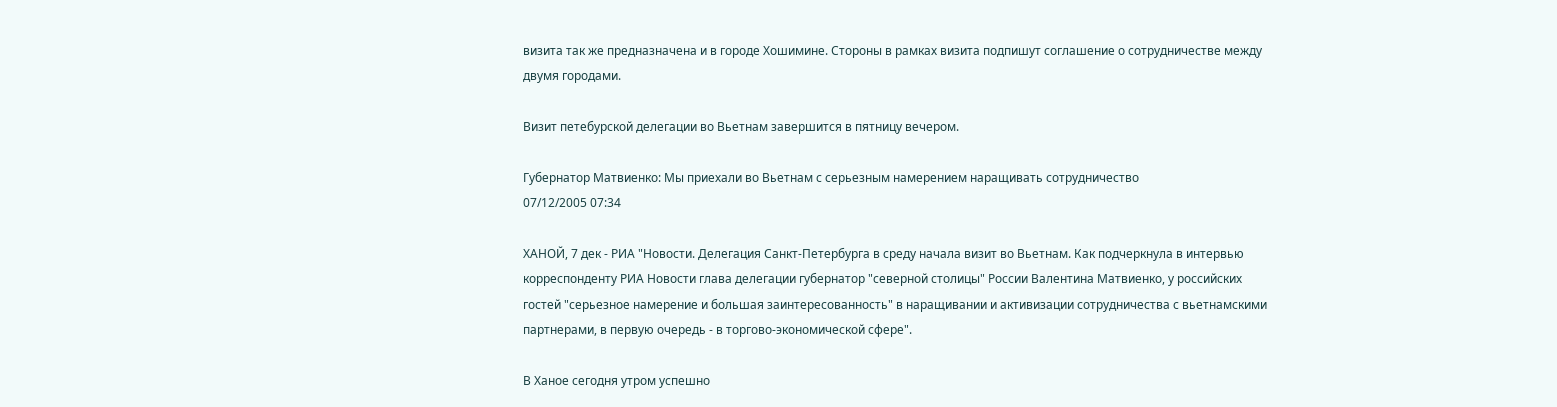визита так же предназначена и в городе Хошимине. Стороны в рамках визита подпишут соглашение о сотрудничестве между двумя городами.

Визит петебурской делегации во Вьетнам завершится в пятницу вечером.

Губернатор Матвиенко: Мы приехали во Вьетнам с серьезным намерением наращивать сотрудничество
07/12/2005 07:34

ХАНОЙ, 7 дек - РИА "Новости. Делегация Санкт-Петербурга в среду начала визит во Вьетнам. Как подчеркнула в интервью корреспонденту РИА Новости глава делегации губернатор "северной столицы" России Валентина Матвиенко, у российских гостей "серьезное намерение и большая заинтересованность" в наращивании и активизации сотрудничества с вьетнамскими партнерами, в первую очередь - в торгово-экономической сфере".

В Ханое сегодня утром успешно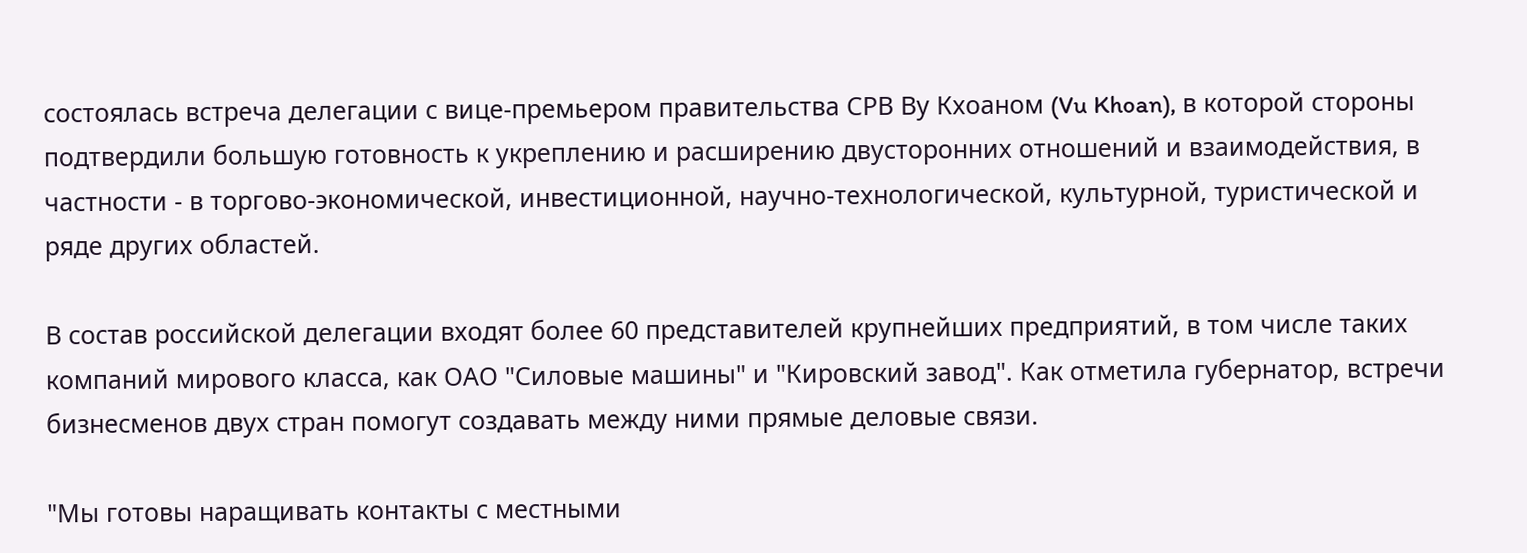состоялась встреча делегации с вице-премьером правительства СРВ Ву Кхоаном (Vu Khoan), в которой стороны подтвердили большую готовность к укреплению и расширению двусторонних отношений и взаимодействия, в частности - в торгово-экономической, инвестиционной, научно-технологической, культурной, туристической и ряде других областей.

В состав российской делегации входят более 60 представителей крупнейших предприятий, в том числе таких компаний мирового класса, как ОАО "Силовые машины" и "Кировский завод". Как отметила губернатор, встречи бизнесменов двух стран помогут создавать между ними прямые деловые связи.

"Мы готовы наращивать контакты с местными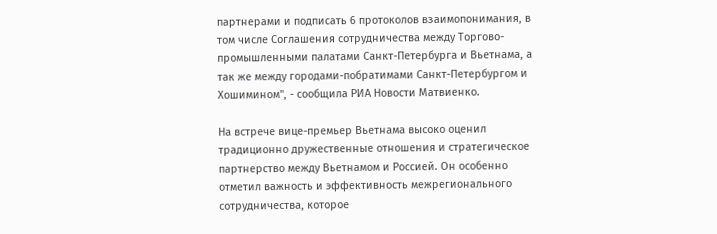партнерами и подписать 6 протоколов взаимопонимания, в том числе Соглашения сотрудничества между Торгово-промышленными палатами Санкт-Петербурга и Вьетнама, а так же между городами-побратимами Санкт-Петербургом и Хошимином", - сообщила РИА Новости Матвиенко.

На встрече вице-премьер Вьетнама высоко оценил традиционно дружественные отношения и стратегическое партнерство между Вьетнамом и Россией. Он особенно отметил важность и эффективность межрегионального сотрудничества, которое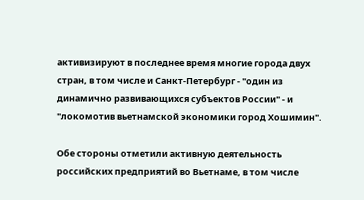активизируют в последнее время многие города двух стран, в том числе и Санкт-Петербург - "один из динамично развивающихся субъектов России" - и "локомотив вьетнамской экономики город Хошимин".

Обе стороны отметили активную деятельность российских предприятий во Вьетнаме, в том числе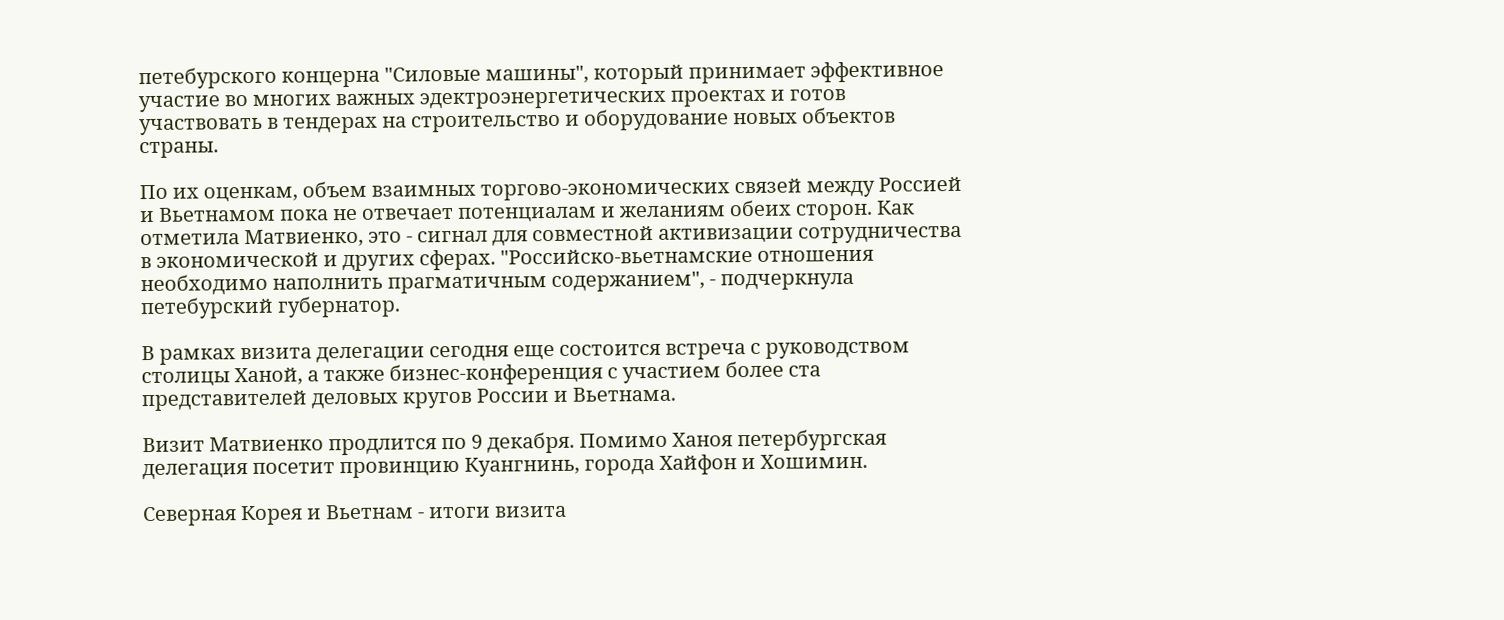петебурского концерна "Силовые машины", который принимает эффективное участие во многих важных эдектроэнергетических проектах и готов участвовать в тендерах на строительство и оборудование новых объектов страны.

По их оценкам, объем взаимных торгово-экономических связей между Россией и Вьетнамом пока не отвечает потенциалам и желаниям обеих сторон. Как отметила Матвиенко, это - сигнал для совместной активизации сотрудничества в экономической и других сферах. "Российско-вьетнамские отношения необходимо наполнить прагматичным содержанием", - подчеркнула петебурский губернатор.

В рамках визита делегации сегодня еще состоится встреча с руководством столицы Ханой, а также бизнес-конференция с участием более ста представителей деловых кругов России и Вьетнама.

Визит Матвиенко продлится по 9 декабря. Помимо Ханоя петербургская делегация посетит провинцию Куангнинь, города Хайфон и Хошимин.

Северная Корея и Вьетнам - итоги визита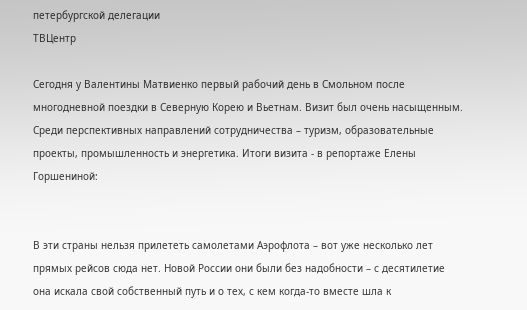петербургской делегации
ТВЦентр

Сегодня у Валентины Матвиенко первый рабочий день в Смольном после многодневной поездки в Северную Корею и Вьетнам. Визит был очень насыщенным. Среди перспективных направлений сотрудничества – туризм, образовательные проекты, промышленность и энергетика. Итоги визита - в репортаже Елены Горшениной:


В эти страны нельзя прилететь самолетами Аэрофлота – вот уже несколько лет прямых рейсов сюда нет. Новой России они были без надобности – с десятилетие она искала свой собственный путь и о тех, с кем когда-то вместе шла к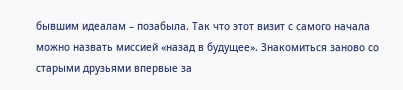бывшим идеалам – позабыла. Так что этот визит с самого начала можно назвать миссией «назад в будущее». Знакомиться заново со старыми друзьями впервые за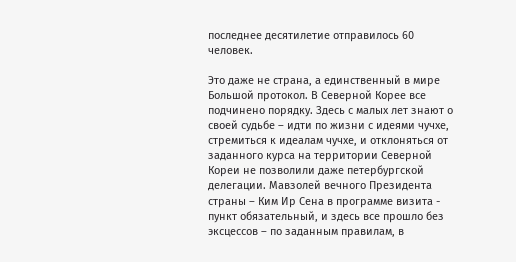последнее десятилетие отправилось 60 человек.

Это даже не страна, а единственный в мире Большой протокол. В Северной Корее все подчинено порядку. Здесь с малых лет знают о своей судьбе – идти по жизни с идеями чучхе, стремиться к идеалам чучхе, и отклоняться от заданного курса на территории Северной Кореи не позволили даже петербургской делегации. Мавзолей вечного Президента страны – Ким Ир Сена в программе визита - пункт обязательный, и здесь все прошло без эксцессов – по заданным правилам, в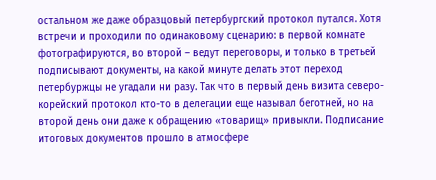остальном же даже образцовый петербургский протокол путался. Хотя встречи и проходили по одинаковому сценарию: в первой комнате фотографируются, во второй – ведут переговоры, и только в третьей подписывают документы, на какой минуте делать этот переход петербуржцы не угадали ни разу. Так что в первый день визита северо-корейский протокол кто-то в делегации еще называл беготней, но на второй день они даже к обращению «товарищ» привыкли. Подписание итоговых документов прошло в атмосфере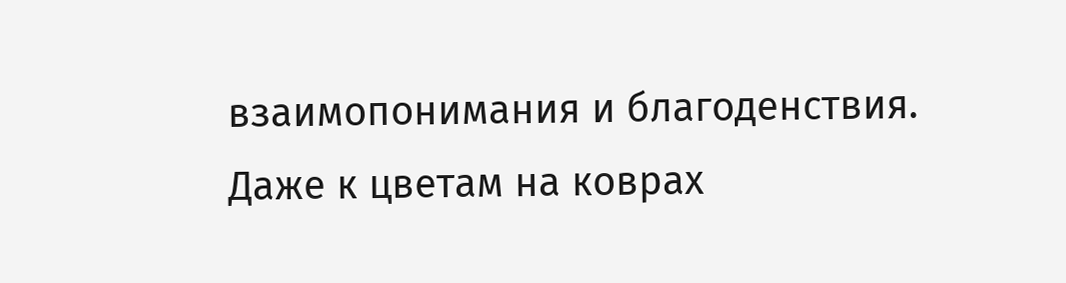взаимопонимания и благоденствия. Даже к цветам на коврах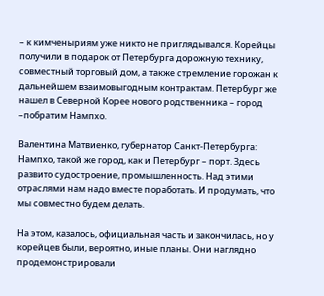– к кимченыриям уже никто не приглядывался. Корейцы получили в подарок от Петербурга дорожную технику, совместный торговый дом, а также стремление горожан к дальнейшем взаимовыгодным контрактам. Петербург же нашел в Северной Корее нового родственника – город –побратим Нампхо.

Валентина Матвиенко, губернатор Санкт-Петербурга: Нампхо, такой же город, как и Петербург – порт. Здесь развито судостроение, промышленность. Над этими отраслями нам надо вместе поработать. И продумать, что мы совместно будем делать.

На этом, казалось, официальная часть и закончилась, но у корейцев были, вероятно, иные планы. Они наглядно продемонстрировали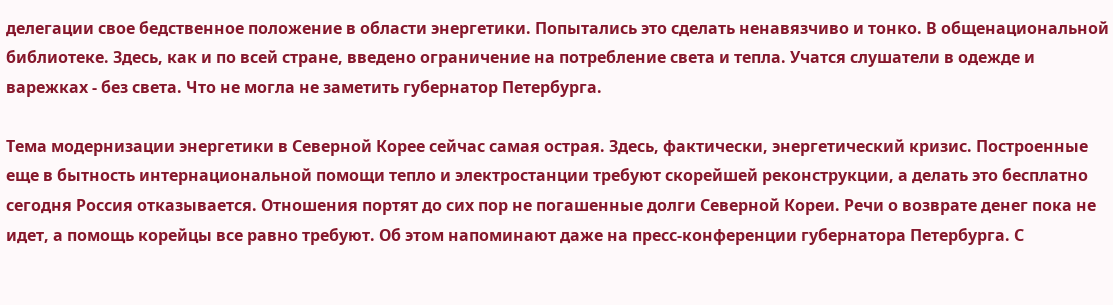делегации свое бедственное положение в области энергетики. Попытались это сделать ненавязчиво и тонко. В общенациональной библиотеке. Здесь, как и по всей стране, введено ограничение на потребление света и тепла. Учатся слушатели в одежде и варежках - без света. Что не могла не заметить губернатор Петербурга.

Тема модернизации энергетики в Северной Корее сейчас самая острая. Здесь, фактически, энергетический кризис. Построенные еще в бытность интернациональной помощи тепло и электростанции требуют скорейшей реконструкции, а делать это бесплатно сегодня Россия отказывается. Отношения портят до сих пор не погашенные долги Северной Кореи. Речи о возврате денег пока не идет, а помощь корейцы все равно требуют. Об этом напоминают даже на пресс-конференции губернатора Петербурга. С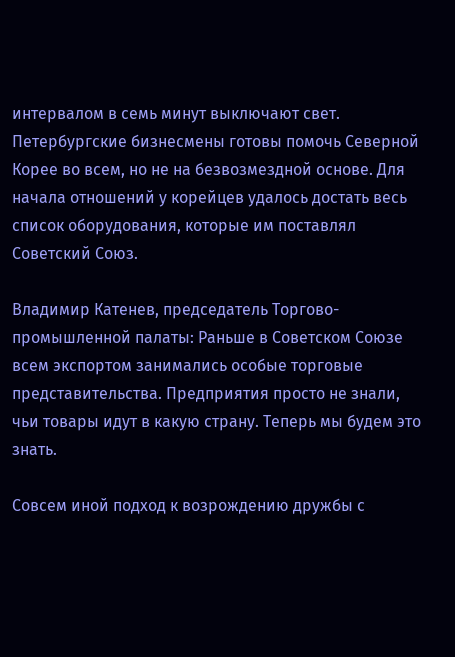интервалом в семь минут выключают свет. Петербургские бизнесмены готовы помочь Северной Корее во всем, но не на безвозмездной основе. Для начала отношений у корейцев удалось достать весь список оборудования, которые им поставлял Советский Союз.

Владимир Катенев, председатель Торгово-промышленной палаты: Раньше в Советском Союзе всем экспортом занимались особые торговые представительства. Предприятия просто не знали, чьи товары идут в какую страну. Теперь мы будем это знать.

Совсем иной подход к возрождению дружбы с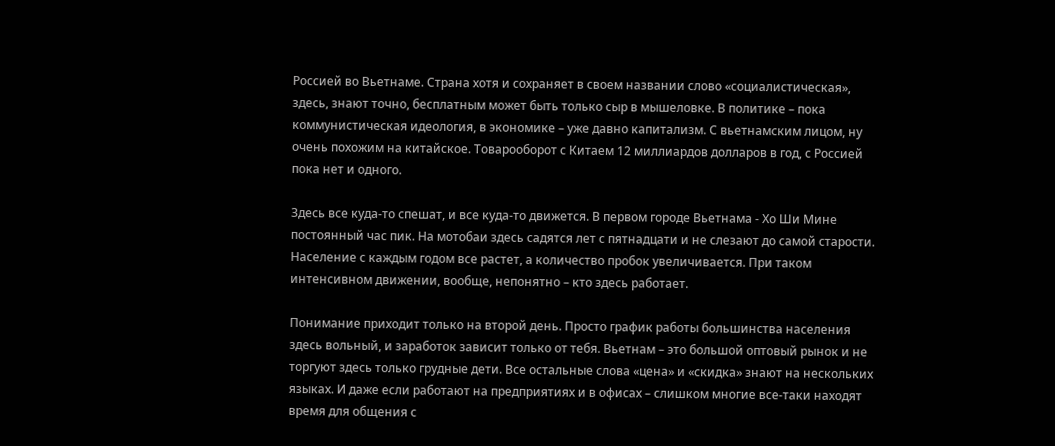Россией во Вьетнаме. Страна хотя и сохраняет в своем названии слово «социалистическая», здесь, знают точно, бесплатным может быть только сыр в мышеловке. В политике – пока коммунистическая идеология, в экономике – уже давно капитализм. С вьетнамским лицом, ну очень похожим на китайское. Товарооборот с Китаем 12 миллиардов долларов в год, с Россией пока нет и одного.

Здесь все куда-то спешат, и все куда-то движется. В первом городе Вьетнама - Хо Ши Мине постоянный час пик. На мотобаи здесь садятся лет с пятнадцати и не слезают до самой старости. Население с каждым годом все растет, а количество пробок увеличивается. При таком интенсивном движении, вообще, непонятно – кто здесь работает.

Понимание приходит только на второй день. Просто график работы большинства населения здесь вольный, и заработок зависит только от тебя. Вьетнам – это большой оптовый рынок и не торгуют здесь только грудные дети. Все остальные слова «цена» и «скидка» знают на нескольких языках. И даже если работают на предприятиях и в офисах – слишком многие все-таки находят время для общения с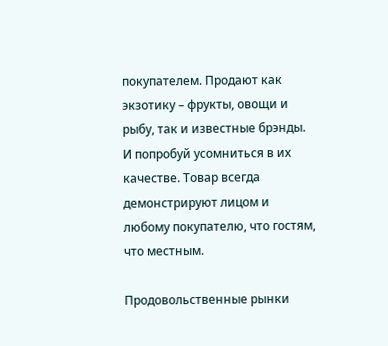покупателем. Продают как экзотику – фрукты, овощи и рыбу, так и известные брэнды. И попробуй усомниться в их качестве. Товар всегда демонстрируют лицом и любому покупателю, что гостям, что местным.

Продовольственные рынки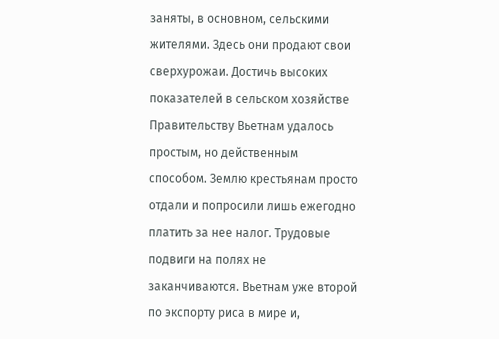заняты, в основном, сельскими жителями. Здесь они продают свои сверхурожаи. Достичь высоких показателей в сельском хозяйстве Правительству Вьетнам удалось простым, но действенным способом. Землю крестьянам просто отдали и попросили лишь ежегодно платить за нее налог. Трудовые подвиги на полях не заканчиваются. Вьетнам уже второй по экспорту риса в мире и,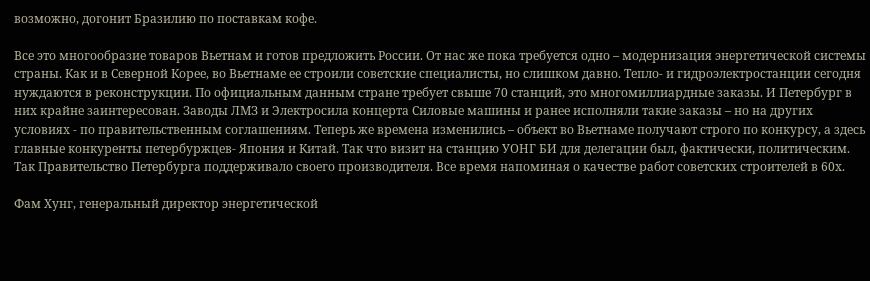возможно, догонит Бразилию по поставкам кофе.

Все это многообразие товаров Вьетнам и готов предложить России. От нас же пока требуется одно – модернизация энергетической системы страны. Как и в Северной Корее, во Вьетнаме ее строили советские специалисты, но слишком давно. Тепло- и гидроэлектростанции сегодня нуждаются в реконструкции. По официальным данным стране требует свыше 70 станций, это многомиллиардные заказы. И Петербург в них крайне заинтересован. Заводы ЛМЗ и Электросила концерта Силовые машины и ранее исполняли такие заказы – но на других условиях - по правительственным соглашениям. Теперь же времена изменились – объект во Вьетнаме получают строго по конкурсу, а здесь главные конкуренты петербуржцев- Япония и Китай. Так что визит на станцию УОНГ БИ для делегации был, фактически, политическим. Так Правительство Петербурга поддерживало своего производителя. Все время напоминая о качестве работ советских строителей в 60х.

Фам Хунг, генеральный директор энергетической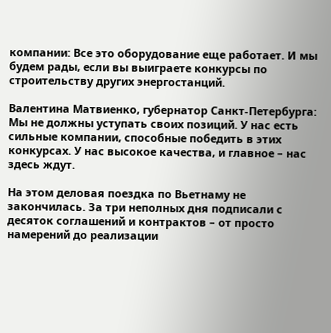компании: Все это оборудование еще работает. И мы будем рады, если вы выиграете конкурсы по строительству других энергостанций.

Валентина Матвиенко, губернатор Санкт-Петербурга: Мы не должны уступать своих позиций. У нас есть сильные компании, способные победить в этих конкурсах. У нас высокое качества, и главное – нас здесь ждут.

На этом деловая поездка по Вьетнаму не закончилась. За три неполных дня подписали с десяток соглашений и контрактов – от просто намерений до реализации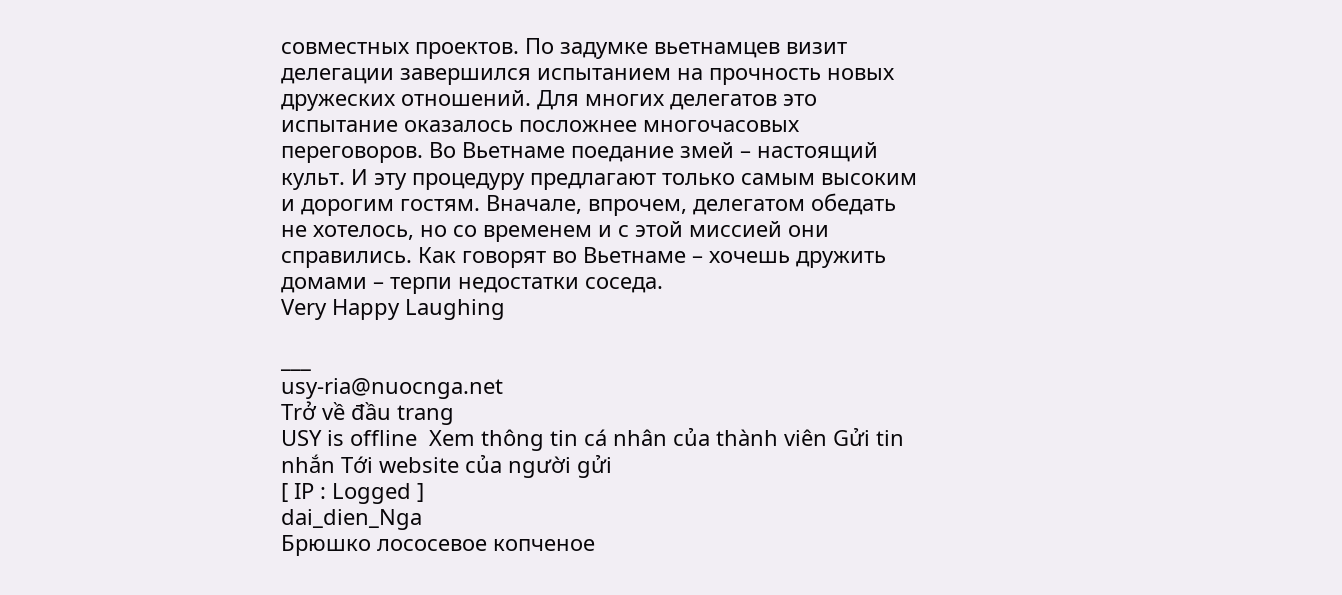совместных проектов. По задумке вьетнамцев визит делегации завершился испытанием на прочность новых дружеских отношений. Для многих делегатов это испытание оказалось посложнее многочасовых переговоров. Во Вьетнаме поедание змей – настоящий культ. И эту процедуру предлагают только самым высоким и дорогим гостям. Вначале, впрочем, делегатом обедать не хотелось, но со временем и с этой миссией они справились. Как говорят во Вьетнаме – хочешь дружить домами – терпи недостатки соседа.
Very Happy Laughing

___
usy-ria@nuocnga.net
Trở về đầu trang
USY is offline  Xem thông tin cá nhân của thành viên Gửi tin nhắn Tới website của người gửi
[ IP : Logged ]
dai_dien_Nga
Брюшко лососевое копченое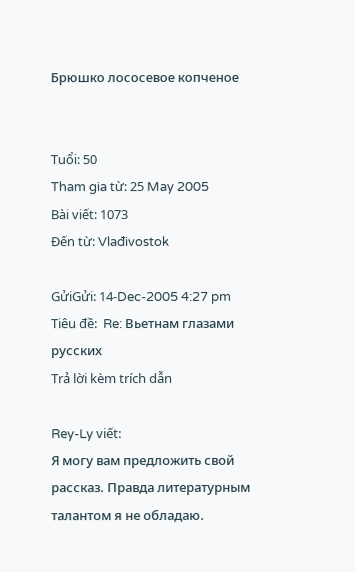Брюшко лососевое копченое


Tuổi: 50
Tham gia từ: 25 May 2005
Bài viết: 1073
Đến từ: Vlađivostok

GửiGửi: 14-Dec-2005 4:27 pm    Tiêu đề:  Re: Вьетнам глазами русских
Trả lời kèm trích dẫn

Rey-Ly viết:
Я могу вам предложить свой рассказ. Правда литературным талантом я не обладаю.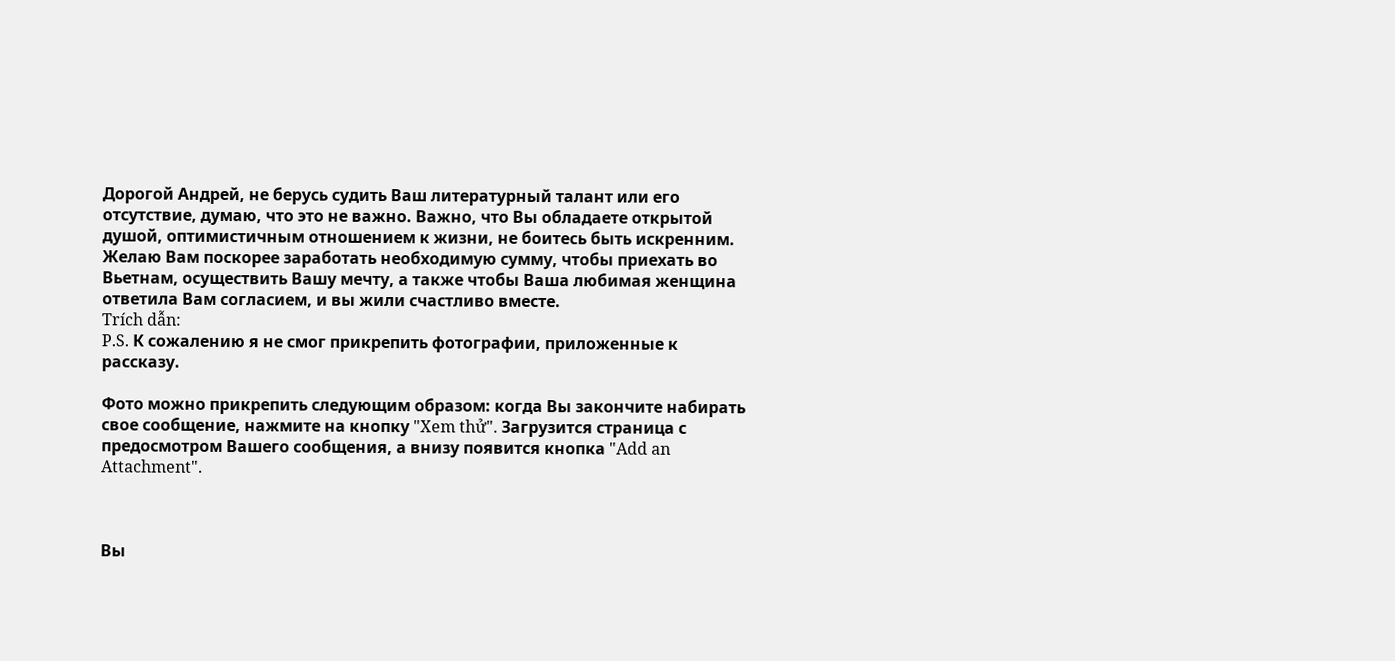Дорогой Андрей, не берусь судить Ваш литературный талант или его отсутствие, думаю, что это не важно. Важно, что Вы обладаете открытой душой, оптимистичным отношением к жизни, не боитесь быть искренним. Желаю Вам поскорее заработать необходимую сумму, чтобы приехать во Вьетнам, осуществить Вашу мечту, а также чтобы Ваша любимая женщина ответила Вам согласием, и вы жили счастливо вместе.
Trích dẫn:
P.S. К сожалению я не смог прикрепить фотографии, приложенные к рассказу.

Фото можно прикрепить следующим образом: когда Вы закончите набирать свое сообщение, нажмите на кнопку "Xem thử". Загрузится страница с предосмотром Вашего сообщения, а внизу появится кнопка "Add an Attachment".



Вы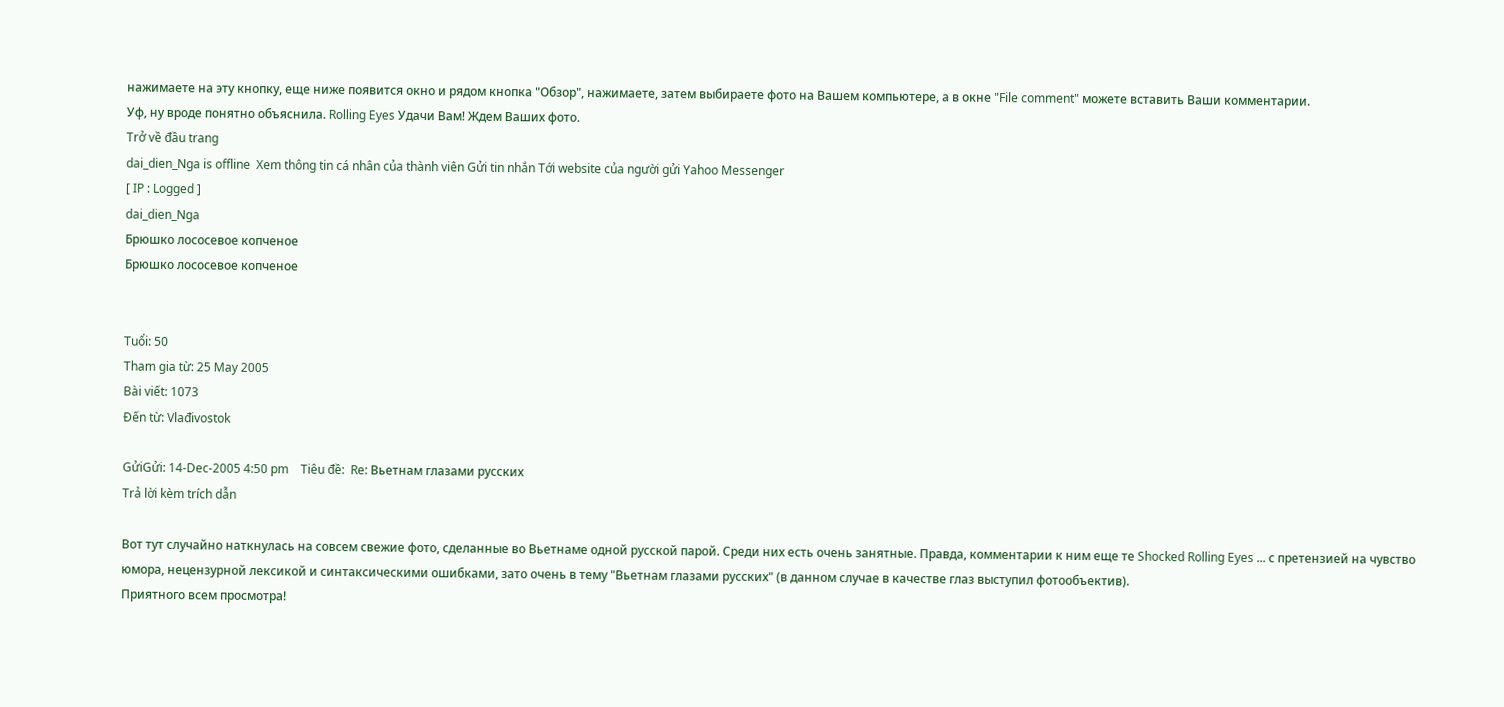нажимаете на эту кнопку, еще ниже появится окно и рядом кнопка "Обзор", нажимаете, затем выбираете фото на Вашем компьютере, а в окне "File comment" можете вставить Ваши комментарии.
Уф, ну вроде понятно объяснила. Rolling Eyes Удачи Вам! Ждем Ваших фото.
Trở về đầu trang
dai_dien_Nga is offline  Xem thông tin cá nhân của thành viên Gửi tin nhắn Tới website của người gửi Yahoo Messenger
[ IP : Logged ]
dai_dien_Nga
Брюшко лососевое копченое
Брюшко лососевое копченое


Tuổi: 50
Tham gia từ: 25 May 2005
Bài viết: 1073
Đến từ: Vlađivostok

GửiGửi: 14-Dec-2005 4:50 pm    Tiêu đề:  Re: Вьетнам глазами русских
Trả lời kèm trích dẫn

Вот тут случайно наткнулась на совсем свежие фото, сделанные во Вьетнаме одной русской парой. Среди них есть очень занятные. Правда, комментарии к ним еще те Shocked Rolling Eyes ... с претензией на чувство юмора, нецензурной лексикой и синтаксическими ошибками, зато очень в тему "Вьетнам глазами русских" (в данном случае в качестве глаз выступил фотообъектив).
Приятного всем просмотра!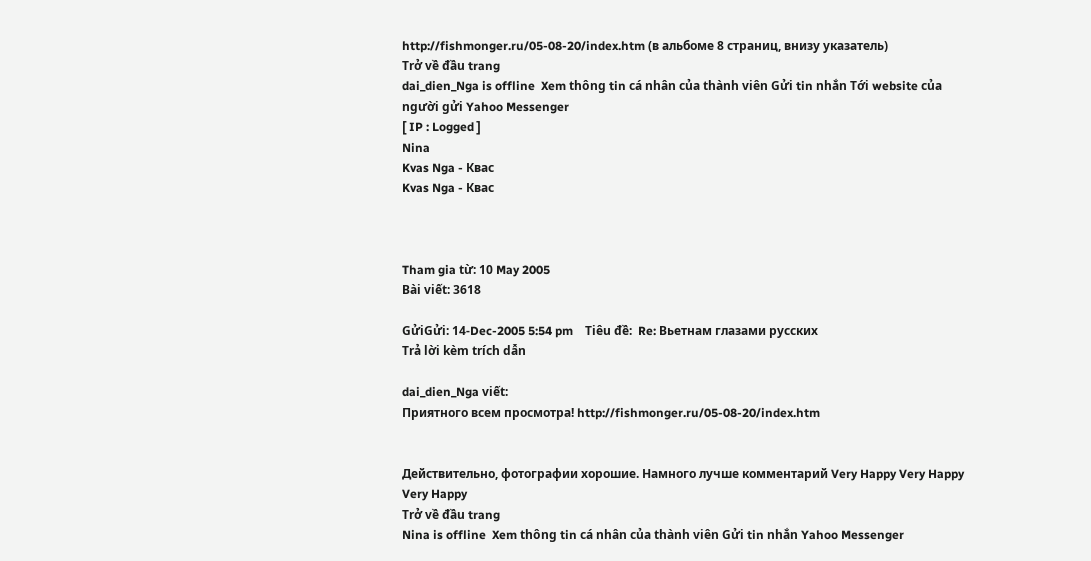http://fishmonger.ru/05-08-20/index.htm (в альбоме 8 страниц, внизу указатель)
Trở về đầu trang
dai_dien_Nga is offline  Xem thông tin cá nhân của thành viên Gửi tin nhắn Tới website của người gửi Yahoo Messenger
[ IP : Logged ]
Nina
Kvas Nga - Квас
Kvas Nga - Квас



Tham gia từ: 10 May 2005
Bài viết: 3618

GửiGửi: 14-Dec-2005 5:54 pm    Tiêu đề:  Re: Вьетнам глазами русских
Trả lời kèm trích dẫn

dai_dien_Nga viết:
Приятного всем просмотра! http://fishmonger.ru/05-08-20/index.htm


Действительно, фотографии хорошие. Намного лучше комментарий Very Happy Very Happy Very Happy
Trở về đầu trang
Nina is offline  Xem thông tin cá nhân của thành viên Gửi tin nhắn Yahoo Messenger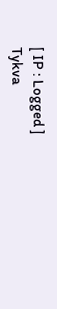[ IP : Logged ]
Tykva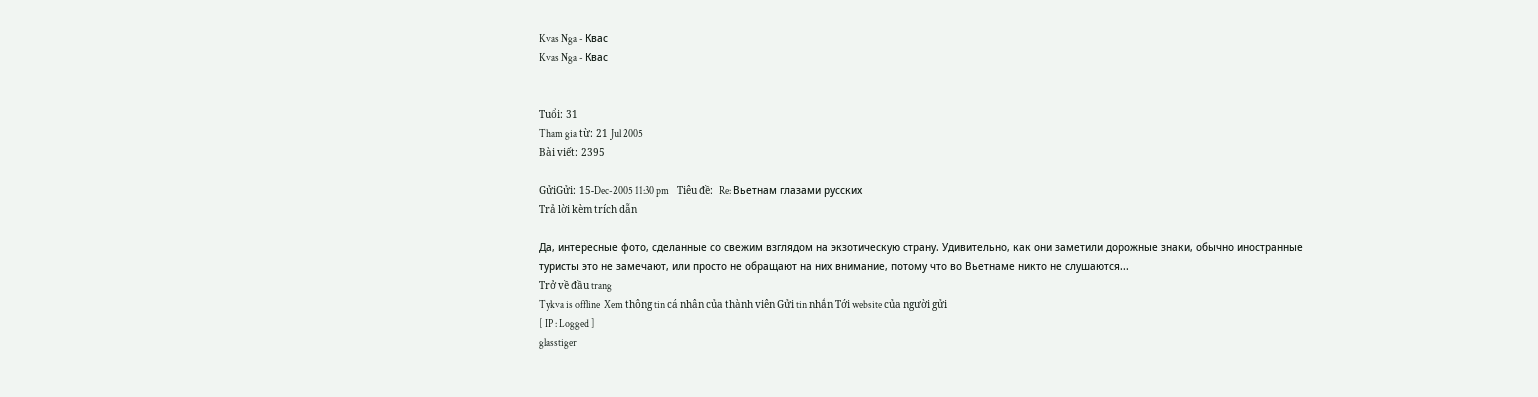Kvas Nga - Квас
Kvas Nga - Квас


Tuổi: 31
Tham gia từ: 21 Jul 2005
Bài viết: 2395

GửiGửi: 15-Dec-2005 11:30 pm    Tiêu đề:  Re: Вьетнам глазами русских
Trả lời kèm trích dẫn

Да, интересные фото, сделанные со свежим взглядом на экзотическую страну. Удивительно, как они заметили дорожные знаки, обычно иностранные туристы это не замечают, или просто не обращают на них внимание, потому что во Вьетнаме никто не слушаются...
Trở về đầu trang
Tykva is offline  Xem thông tin cá nhân của thành viên Gửi tin nhắn Tới website của người gửi
[ IP : Logged ]
glasstiger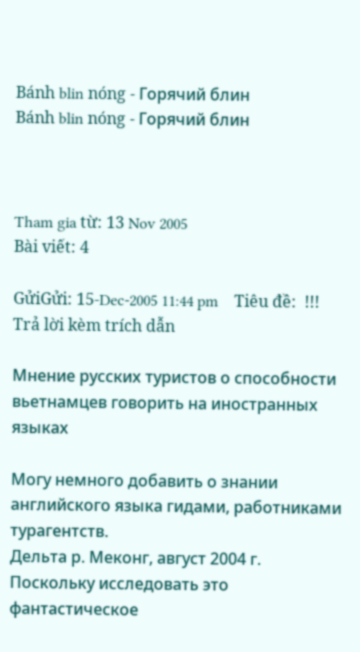Bánh blin nóng - Горячий блин
Bánh blin nóng - Горячий блин



Tham gia từ: 13 Nov 2005
Bài viết: 4

GửiGửi: 15-Dec-2005 11:44 pm    Tiêu đề:  !!!
Trả lời kèm trích dẫn

Мнение русских туристов о способности вьетнамцев говорить на иностранных языках

Могу немного добавить о знании английского языка гидами, работниками турагентств.
Дельта р. Меконг, август 2004 г. Поскольку исследовать это фантастическое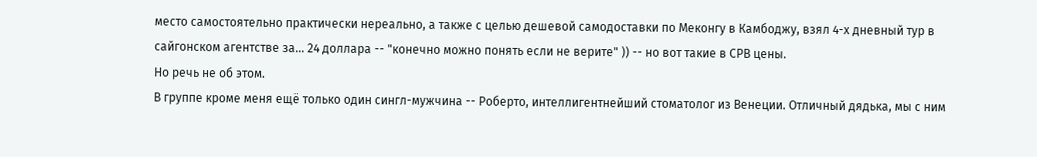место самостоятельно практически нереально, а также с целью дешевой самодоставки по Меконгу в Камбоджу, взял 4-х дневный тур в сайгонском агентстве за... 24 доллара -- "конечно можно понять если не верите" )) -- но вот такие в СРВ цены.
Но речь не об этом.
В группе кроме меня ещё только один сингл-мужчина -- Роберто, интеллигентнейший стоматолог из Венеции. Отличный дядька, мы с ним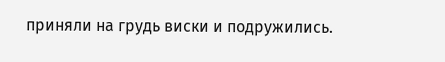приняли на грудь виски и подружились.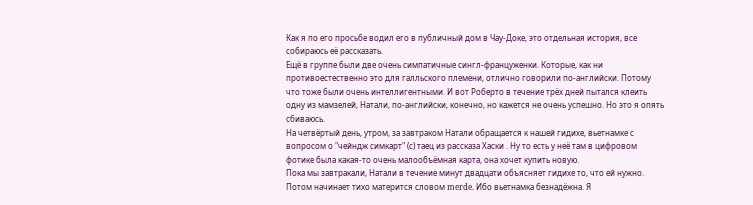Как я по его просьбе водил его в публичный дом в Чау-Доке, это отдельная история, все собираюсь её рассказать.
Ещё в группе были две очень симпатичные сингл-француженки. Которые, как ни противоестественно это для галльского племени, отлично говорили по-английски. Потому что тоже были очень интеллигентными. И вот Роберто в течение трёх дней пытался клеить одну из мамзелей, Натали, по-английски, конечно, но кажется не очень успешно. Но это я опять сбиваюсь.
На четвёртый день, утром, за завтраком Натали обращается к нашей гидихе, вьетнамке с вопросом о "чейндж симкарт" (с) таец из рассказа Хаски . Ну то есть у неё там в цифровом фотике была какая-то очень малообъёмная карта, она хочет купить новую.
Пока мы завтракали, Натали в течение минут двадцати объясняет гидихе то, что ей нужно. Потом начинает тихо матерится словом merde. Ибо вьетнамка безнадёжна. Я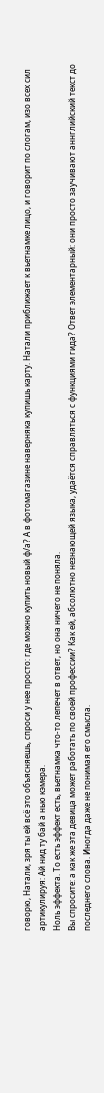говорю, Натали, зря ты ей всё это объясняешь, спроси у нее просто: где можно купить новый ф/а? А в фотомагазине наверняка купишь карту. Натали приближает к вьетнамке лицо, и говорит по слогам, изо всех сил артикулируя: Ай нид ту бай а нью кэмера.
Ноль эффекта. То есть эффект есть, вьетнамка что-то лепечет в ответ, но она ничего не поняла.
Вы спросите: а как же эта девица может работать по своей профессии? Как ей, абсолютно незнающей языка, удаётся справляться с функциями гида? Ответ элементарный: они просто заучивают аннглийский текст до последнего слова. Иногда даже не понимая его смысла.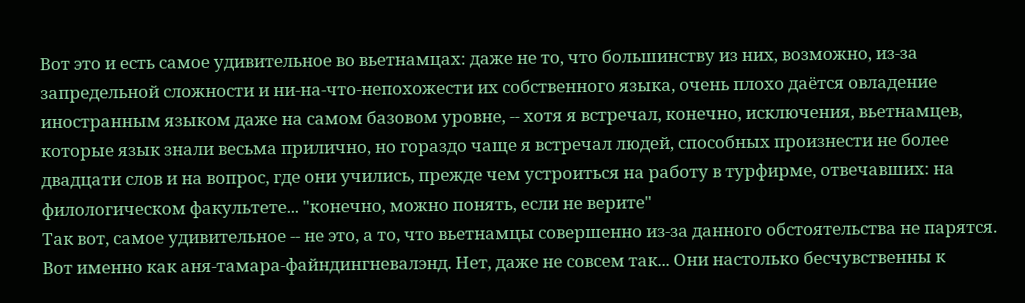Вот это и есть самое удивительное во вьетнамцах: даже не то, что большинству из них, возможно, из-за запредельной сложности и ни-на-что-непохожести их собственного языка, очень плохо даётся овладение иностранным языком даже на самом базовом уровне, -- хотя я встречал, конечно, исключения, вьетнамцев, которые язык знали весьма прилично, но гораздо чаще я встречал людей, способных произнести не более двадцати слов и на вопрос, где они учились, прежде чем устроиться на работу в турфирме, отвечавших: на филологическом факультете... "конечно, можно понять, если не верите"
Так вот, самое удивительное -- не это, а то, что вьетнамцы совершенно из-за данного обстоятельства не парятся. Вот именно как аня-тамара-файндингневалэнд. Нет, даже не совсем так... Они настолько бесчувственны к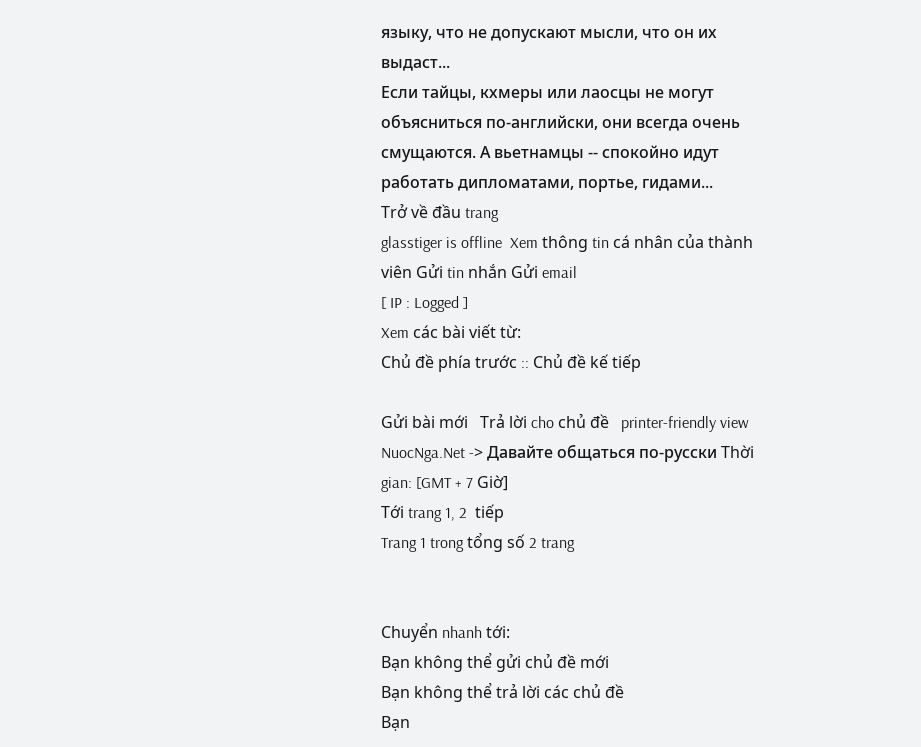языку, что не допускают мысли, что он их выдаст...
Если тайцы, кхмеры или лаосцы не могут объясниться по-английски, они всегда очень смущаются. А вьетнамцы -- спокойно идут работать дипломатами, портье, гидами...
Trở về đầu trang
glasstiger is offline  Xem thông tin cá nhân của thành viên Gửi tin nhắn Gửi email
[ IP : Logged ]
Xem các bài viết từ:
Chủ đề phía trước :: Chủ đề kế tiếp

Gửi bài mới   Trả lời cho chủ đề   printer-friendly view    NuocNga.Net -> Давайте общаться по-русски Thời gian: [GMT + 7 Giờ]
Tới trang 1, 2  tiếp
Trang 1 trong tổng số 2 trang


Chuyển nhanh tới:
Bạn không thể gửi chủ đề mới
Bạn không thể trả lời các chủ đề
Bạn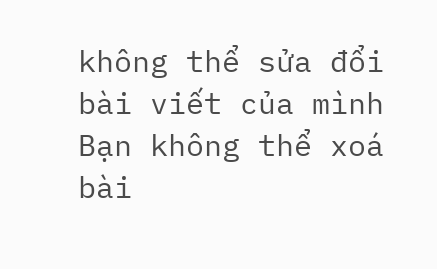không thể sửa đổi bài viết của mình
Bạn không thể xoá bài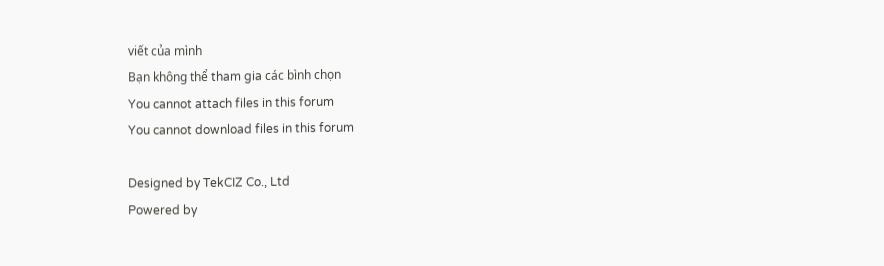viết của mình
Bạn không thể tham gia các bình chọn
You cannot attach files in this forum
You cannot download files in this forum

Designed by TekCIZ Co., Ltd
Powered by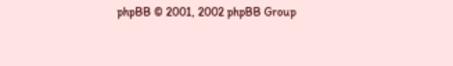phpBB © 2001, 2002 phpBB Group